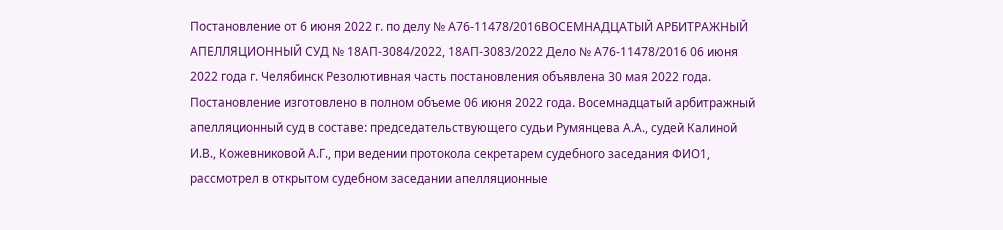Постановление от 6 июня 2022 г. по делу № А76-11478/2016ВОСЕМНАДЦАТЫЙ АРБИТРАЖНЫЙ АПЕЛЛЯЦИОННЫЙ СУД № 18АП-3084/2022, 18АП-3083/2022 Дело № А76-11478/2016 06 июня 2022 года г. Челябинск Резолютивная часть постановления объявлена 30 мая 2022 года. Постановление изготовлено в полном объеме 06 июня 2022 года. Восемнадцатый арбитражный апелляционный суд в составе: председательствующего судьи Румянцева А.А., судей Калиной И.В., Кожевниковой А.Г., при ведении протокола секретарем судебного заседания ФИО1, рассмотрел в открытом судебном заседании апелляционные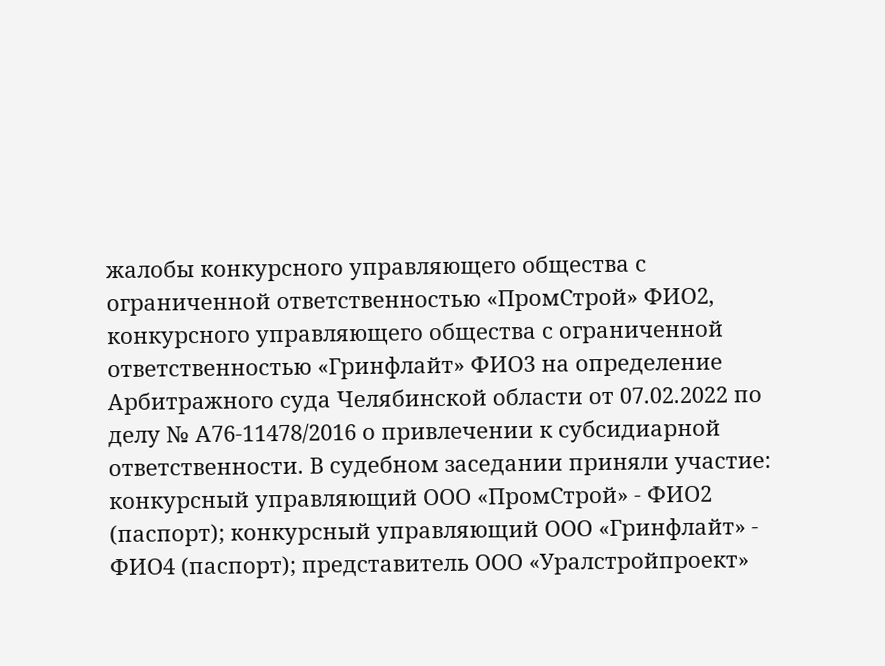жалобы конкурсного управляющего общества с ограниченной ответственностью «ПромСтрой» ФИО2, конкурсного управляющего общества с ограниченной ответственностью «Гринфлайт» ФИО3 на определение Арбитражного суда Челябинской области от 07.02.2022 по делу № А76-11478/2016 о привлечении к субсидиарной ответственности. В судебном заседании приняли участие: конкурсный управляющий ООО «ПромСтрой» - ФИО2 (паспорт); конкурсный управляющий ООО «Гринфлайт» - ФИО4 (паспорт); представитель ООО «Уралстройпроект»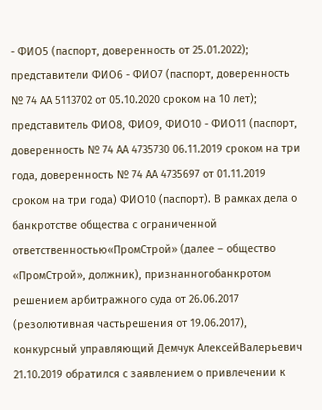- ФИО5 (паспорт, доверенность от 25.01.2022); представители ФИО6 - ФИО7 (паспорт, доверенность № 74 АА 5113702 от 05.10.2020 сроком на 10 лет); представитель ФИО8, ФИО9, ФИО10 - ФИО11 (паспорт, доверенность № 74 АА 4735730 06.11.2019 сроком на три года, доверенность № 74 АА 4735697 от 01.11.2019 сроком на три года) ФИО10 (паспорт). В рамках дела о банкротстве общества с ограниченной ответственностью«ПромСтрой» (далее – общество «ПромСтрой», должник), признанногобанкротом решением арбитражного суда от 26.06.2017 (резолютивная частьрешения от 19.06.2017), конкурсный управляющий Демчук АлексейВалерьевич 21.10.2019 обратился с заявлением о привлечении к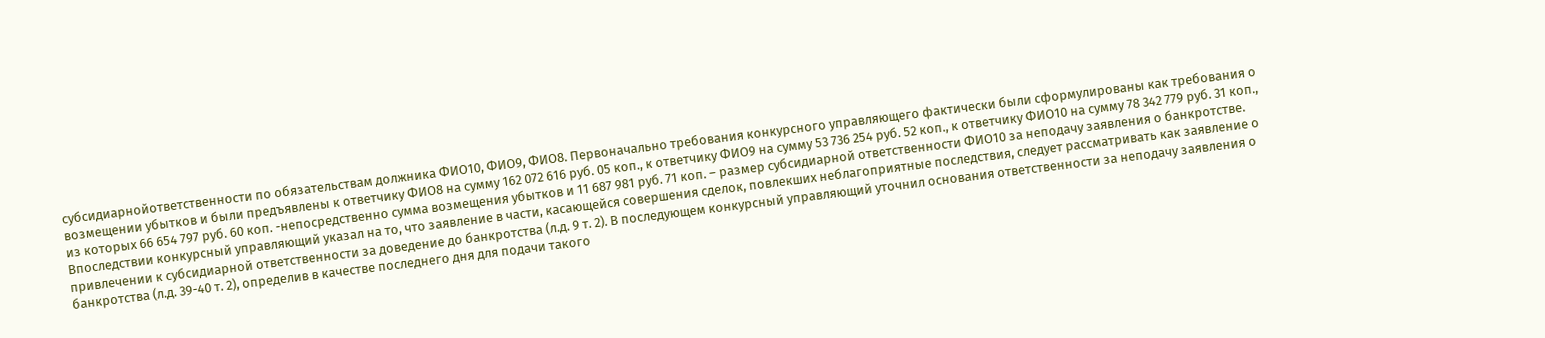субсидиарнойответственности по обязательствам должника ФИО10, ФИО9, ФИО8. Первоначально требования конкурсного управляющего фактически были сформулированы как требования о возмещении убытков и были предъявлены к ответчику ФИО8 на сумму 162 072 616 руб. 05 коп., к ответчику ФИО9 на сумму 53 736 254 руб. 52 коп., к ответчику ФИО10 на сумму 78 342 779 руб. 31 коп., из которых 66 654 797 руб. 60 коп. -непосредственно сумма возмещения убытков и 11 687 981 руб. 71 коп. – размер субсидиарной ответственности ФИО10 за неподачу заявления о банкротстве. Впоследствии конкурсный управляющий указал на то, что заявление в части, касающейся совершения сделок, повлекших неблагоприятные последствия, следует рассматривать как заявление о привлечении к субсидиарной ответственности за доведение до банкротства (л.д. 9 т. 2). В последующем конкурсный управляющий уточнил основания ответственности за неподачу заявления о банкротства (л.д. 39-40 т. 2), определив в качестве последнего дня для подачи такого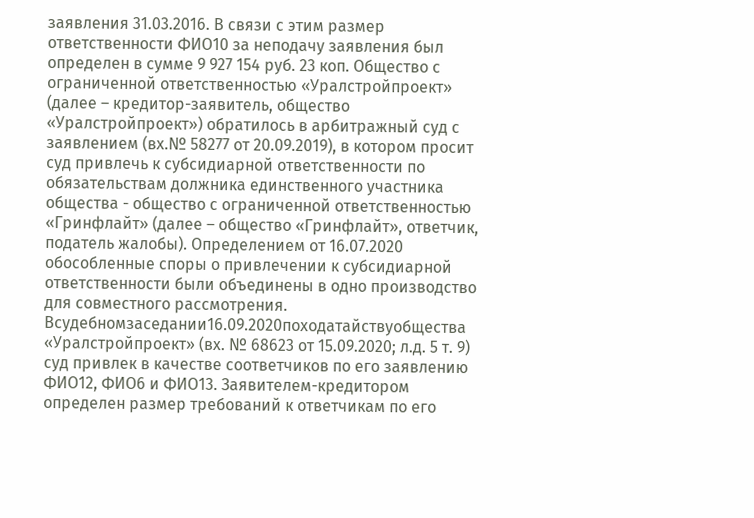заявления 31.03.2016. В связи с этим размер ответственности ФИО10 за неподачу заявления был определен в сумме 9 927 154 руб. 23 коп. Общество с ограниченной ответственностью «Уралстройпроект» (далее – кредитор-заявитель, общество «Уралстройпроект») обратилось в арбитражный суд с заявлением (вх.№ 58277 от 20.09.2019), в котором просит суд привлечь к субсидиарной ответственности по обязательствам должника единственного участника общества - общество с ограниченной ответственностью «Гринфлайт» (далее – общество «Гринфлайт», ответчик, податель жалобы). Определением от 16.07.2020 обособленные споры о привлечении к субсидиарной ответственности были объединены в одно производство для совместного рассмотрения. Всудебномзаседании16.09.2020походатайствуобщества «Уралстройпроект» (вх. № 68623 от 15.09.2020; л.д. 5 т. 9) суд привлек в качестве соответчиков по его заявлению ФИО12, ФИО6 и ФИО13. Заявителем-кредитором определен размер требований к ответчикам по его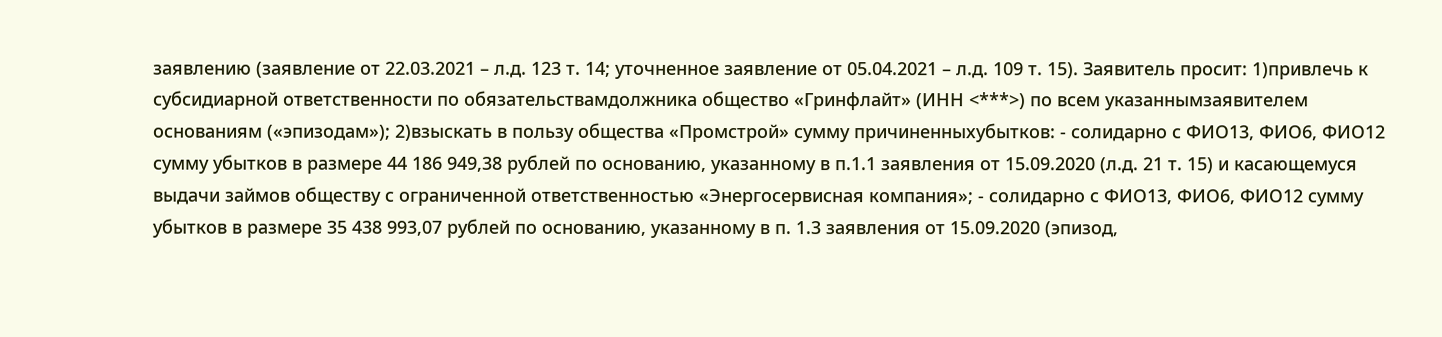заявлению (заявление от 22.03.2021 – л.д. 123 т. 14; уточненное заявление от 05.04.2021 – л.д. 109 т. 15). Заявитель просит: 1)привлечь к субсидиарной ответственности по обязательствамдолжника общество «Гринфлайт» (ИНН <***>) по всем указаннымзаявителем основаниям («эпизодам»); 2)взыскать в пользу общества «Промстрой» сумму причиненныхубытков: - солидарно с ФИО13, ФИО6, ФИО12 сумму убытков в размере 44 186 949,38 рублей по основанию, указанному в п.1.1 заявления от 15.09.2020 (л.д. 21 т. 15) и касающемуся выдачи займов обществу с ограниченной ответственностью «Энергосервисная компания»; - солидарно с ФИО13, ФИО6, ФИО12 сумму убытков в размере 35 438 993,07 рублей по основанию, указанному в п. 1.3 заявления от 15.09.2020 (эпизод,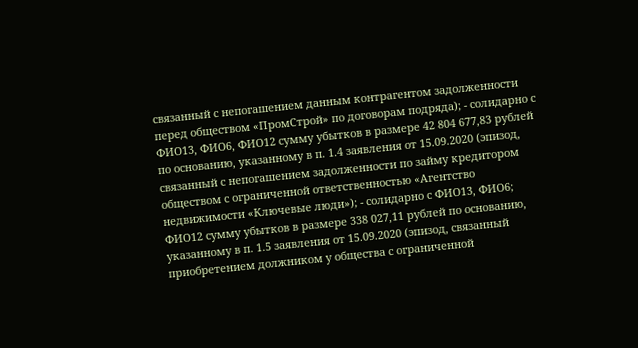связанный с непогашением данным контрагентом задолженности перед обществом «ПромСтрой» по договорам подряда); - солидарно с ФИО13, ФИО6, ФИО12 сумму убытков в размере 42 804 677,83 рублей по основанию, указанному в п. 1.4 заявления от 15.09.2020 (эпизод, связанный с непогашением задолженности по займу кредитором обществом с ограниченной ответственностью «Агентство недвижимости «Ключевые люди»); - солидарно с ФИО13, ФИО6; ФИО12 сумму убытков в размере 338 027,11 рублей по основанию, указанному в п. 1.5 заявления от 15.09.2020 (эпизод, связанный приобретением должником у общества с ограниченной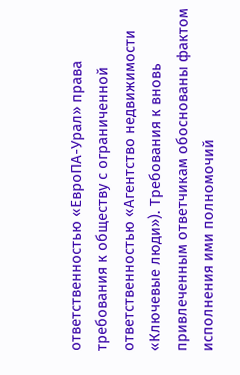ответственностью «ЕвроПА-Урал» права требования к обществу с ограниченной ответственностью «Агентство недвижимости «Ключевые люди»). Требования к вновь привлеченным ответчикам обоснованы фактом исполнения ими полномочий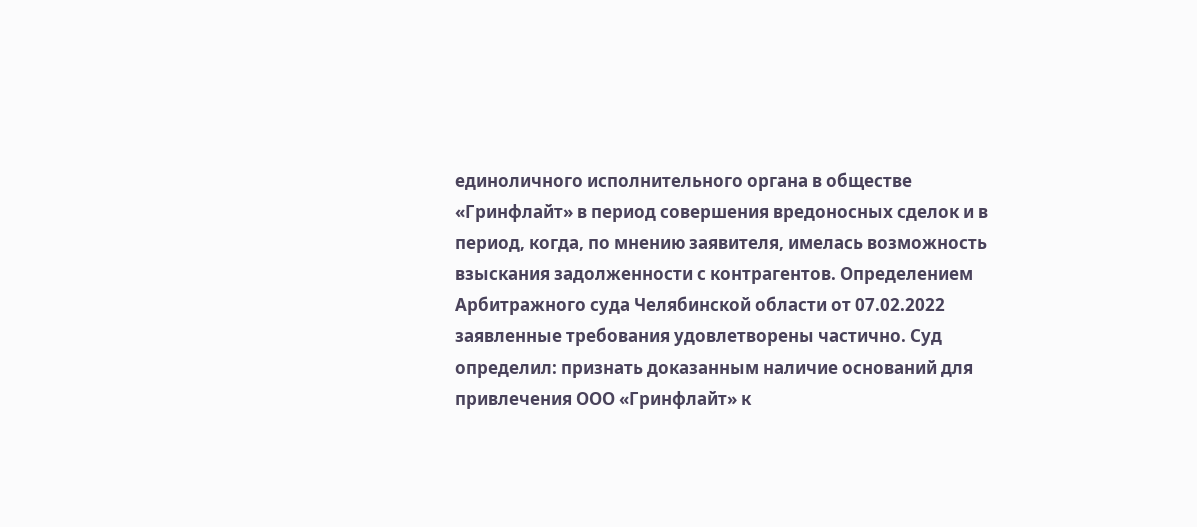единоличного исполнительного органа в обществе «Гринфлайт» в период совершения вредоносных сделок и в период, когда, по мнению заявителя, имелась возможность взыскания задолженности с контрагентов. Определением Арбитражного суда Челябинской области от 07.02.2022 заявленные требования удовлетворены частично. Суд определил: признать доказанным наличие оснований для привлечения ООО «Гринфлайт» к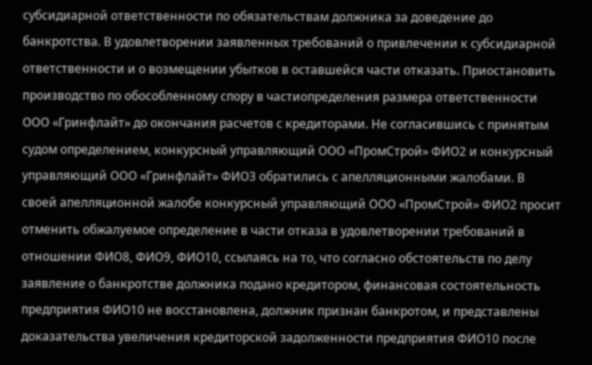субсидиарной ответственности по обязательствам должника за доведение до банкротства. В удовлетворении заявленных требований о привлечении к субсидиарной ответственности и о возмещении убытков в оставшейся части отказать. Приостановить производство по обособленному спору в частиопределения размера ответственности ООО «Гринфлайт» до окончания расчетов с кредиторами. Не согласившись с принятым судом определением, конкурсный управляющий ООО «ПромСтрой» ФИО2 и конкурсный управляющий ООО «Гринфлайт» ФИО3 обратились с апелляционными жалобами. В своей апелляционной жалобе конкурсный управляющий ООО «ПромСтрой» ФИО2 просит отменить обжалуемое определение в части отказа в удовлетворении требований в отношении ФИО8, ФИО9, ФИО10, ссылаясь на то, что согласно обстоятельств по делу заявление о банкротстве должника подано кредитором, финансовая состоятельность предприятия ФИО10 не восстановлена, должник признан банкротом, и представлены доказательства увеличения кредиторской задолженности предприятия ФИО10 после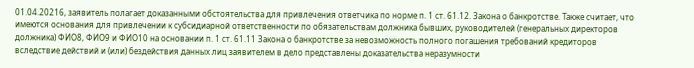01.04.20216, заявитель полагает доказанными обстоятельства для привлечения ответчика по норме п. 1 ст. 61.12. Закона о банкротстве. Также считает, что имеются основания для привлечении к субсидиарной ответственности по обязательствам должника бывших, руководителей (генеральных директоров должника) ФИО8, ФИО9 и ФИО10 на основании п. 1 ст. 61.11 Закона о банкротстве за невозможность полного погашения требований кредиторов вследствие действий и (или) бездействия данных лиц заявителем в дело представлены доказательства неразумности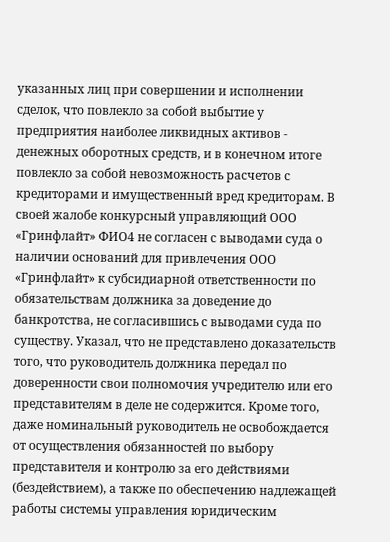указанных лиц при совершении и исполнении сделок, что повлекло за собой выбытие у предприятия наиболее ликвидных активов - денежных оборотных средств, и в конечном итоге повлекло за собой невозможность расчетов с кредиторами и имущественный вред кредиторам. В своей жалобе конкурсный управляющий ООО «Гринфлайт» ФИО4 не согласен с выводами суда о наличии оснований для привлечения ООО «Гринфлайт» к субсидиарной ответственности по обязательствам должника за доведение до банкротства, не согласившись с выводами суда по существу. Указал, что не представлено доказательств того, что руководитель должника передал по доверенности свои полномочия учредителю или его представителям в деле не содержится. Кроме того, даже номинальный руководитель не освобождается от осуществления обязанностей по выбору представителя и контролю за его действиями (бездействием), а также по обеспечению надлежащей работы системы управления юридическим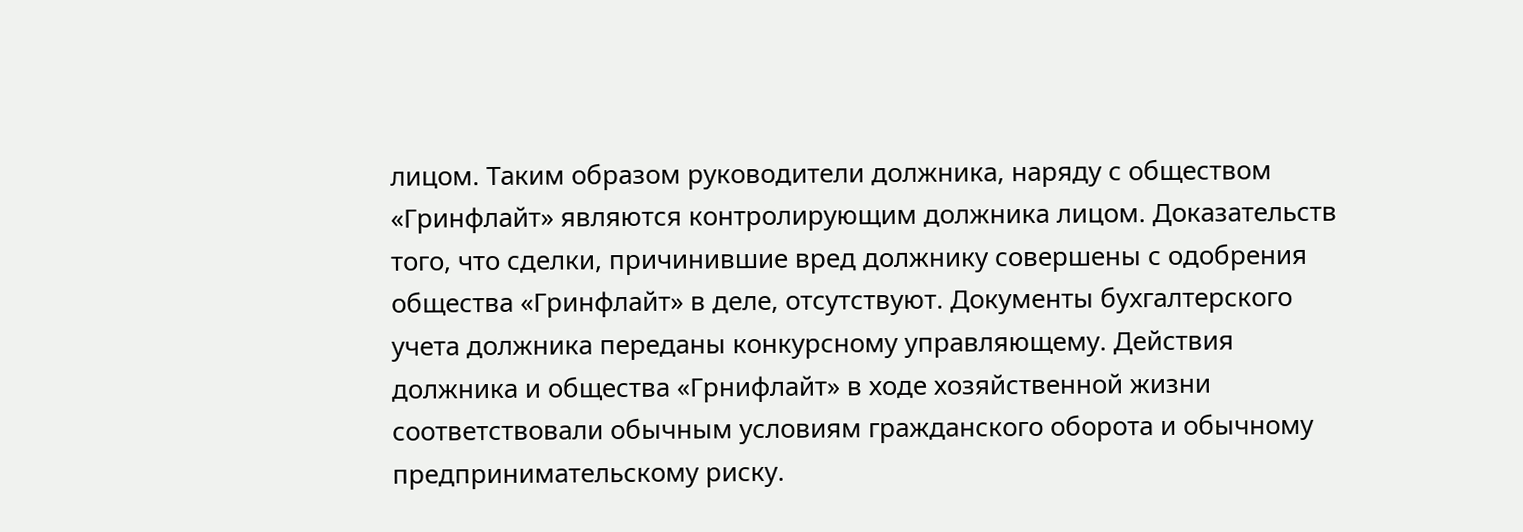лицом. Таким образом руководители должника, наряду с обществом «Гринфлайт» являются контролирующим должника лицом. Доказательств того, что сделки, причинившие вред должнику совершены с одобрения общества «Гринфлайт» в деле, отсутствуют. Документы бухгалтерского учета должника переданы конкурсному управляющему. Действия должника и общества «Грнифлайт» в ходе хозяйственной жизни соответствовали обычным условиям гражданского оборота и обычному предпринимательскому риску.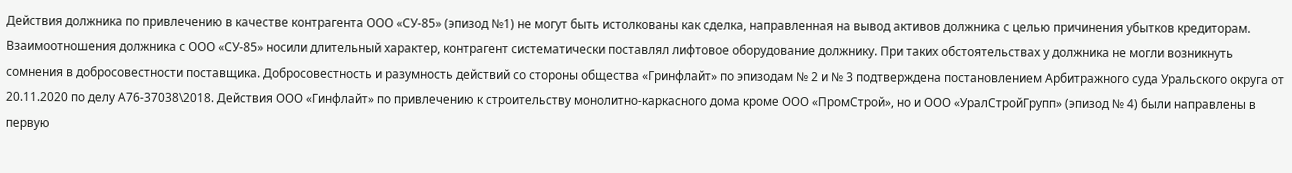Действия должника по привлечению в качестве контрагента ООО «СУ-85» (эпизод №1) не могут быть истолкованы как сделка, направленная на вывод активов должника с целью причинения убытков кредиторам. Взаимоотношения должника с ООО «СУ-85» носили длительный характер, контрагент систематически поставлял лифтовое оборудование должнику. При таких обстоятельствах у должника не могли возникнуть сомнения в добросовестности поставщика. Добросовестность и разумность действий со стороны общества «Гринфлайт» по эпизодам № 2 и № 3 подтверждена постановлением Арбитражного суда Уральского округа от 20.11.2020 по делу А76-37038\2018. Действия ООО «Гинфлайт» по привлечению к строительству монолитно-каркасного дома кроме ООО «ПромСтрой», но и ООО «УралСтройГрупп» (эпизод № 4) были направлены в первую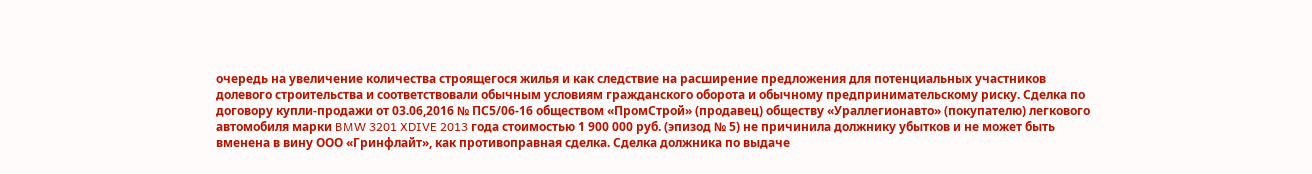очередь на увеличение количества строящегося жилья и как следствие на расширение предложения для потенциальных участников долевого строительства и соответствовали обычным условиям гражданского оборота и обычному предпринимательскому риску. Сделка по договору купли-продажи от 03.06,2016 № ПС5/06-16 обществом «ПромСтрой» (продавец) обществу «Ураллегионавто» (покупателю) легкового автомобиля марки BMW 3201 XDIVE 2013 года стоимостью 1 900 000 руб. (эпизод № 5) не причинила должнику убытков и не может быть вменена в вину ООО «Гринфлайт», как противоправная сделка. Сделка должника по выдаче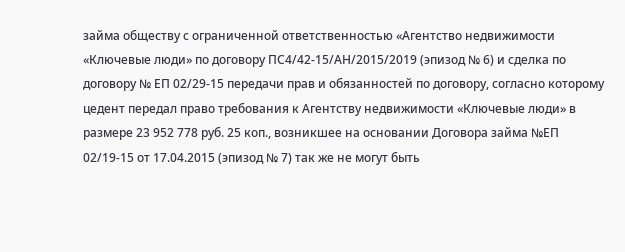займа обществу с ограниченной ответственностью «Агентство недвижимости «Ключевые люди» по договору ПС4/42-15/АН/2015/2019 (эпизод № 6) и сделка по договору № ЕП 02/29-15 передачи прав и обязанностей по договору, согласно которому цедент передал право требования к Агентству недвижимости «Ключевые люди» в размере 23 952 778 руб. 25 коп., возникшее на основании Договора займа №ЕП 02/19-15 от 17.04.2015 (эпизод № 7) так же не могут быть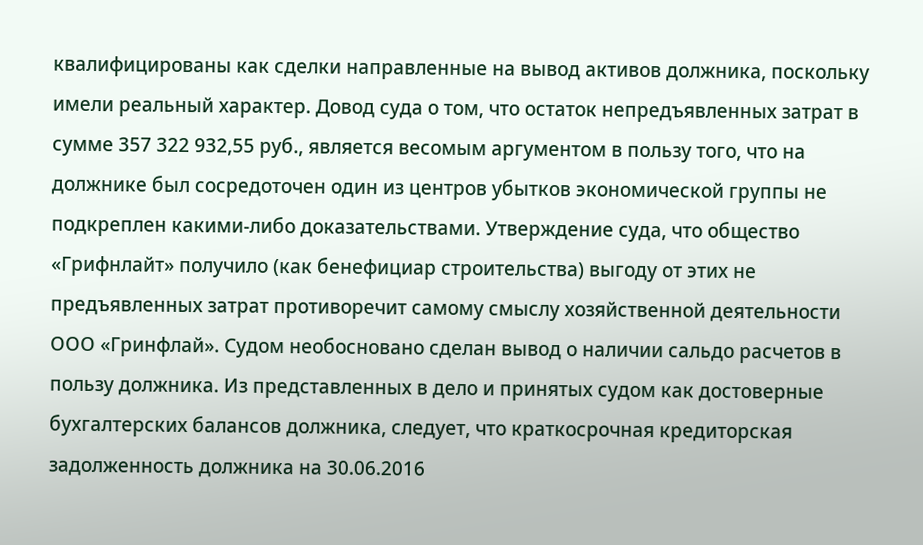квалифицированы как сделки направленные на вывод активов должника, поскольку имели реальный характер. Довод суда о том, что остаток непредъявленных затрат в сумме 357 322 932,55 руб., является весомым аргументом в пользу того, что на должнике был сосредоточен один из центров убытков экономической группы не подкреплен какими-либо доказательствами. Утверждение суда, что общество «Грифнлайт» получило (как бенефициар строительства) выгоду от этих не предъявленных затрат противоречит самому смыслу хозяйственной деятельности ООО «Гринфлай». Судом необосновано сделан вывод о наличии сальдо расчетов в пользу должника. Из представленных в дело и принятых судом как достоверные бухгалтерских балансов должника, следует, что краткосрочная кредиторская задолженность должника на 30.06.2016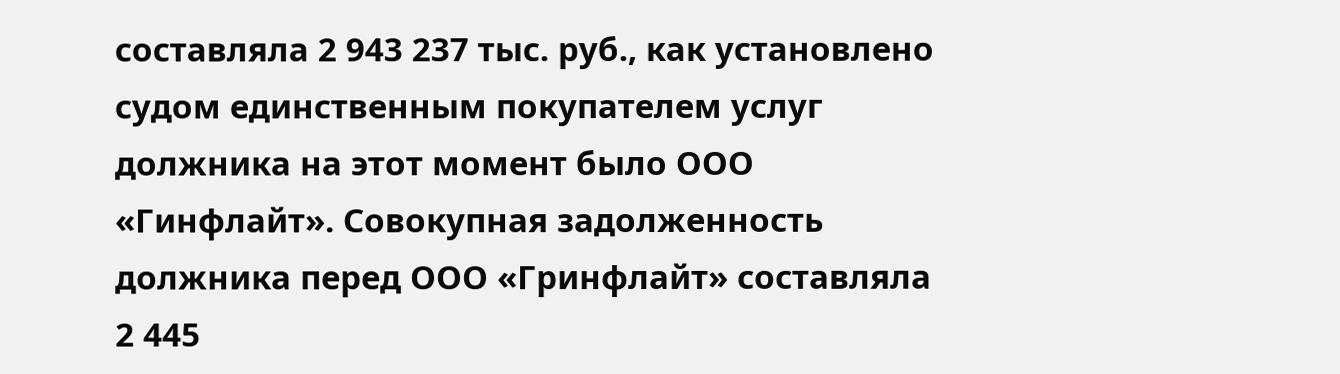составляла 2 943 237 тыс. руб., как установлено судом единственным покупателем услуг должника на этот момент было ООО «Гинфлайт». Совокупная задолженность должника перед ООО «Гринфлайт» составляла 2 445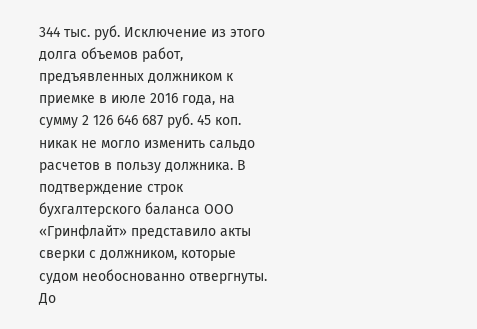344 тыс. руб. Исключение из этого долга объемов работ, предъявленных должником к приемке в июле 2016 года, на сумму 2 126 646 687 руб. 45 коп. никак не могло изменить сальдо расчетов в пользу должника. В подтверждение строк бухгалтерского баланса ООО «Гринфлайт» представило акты сверки с должником, которые судом необоснованно отвергнуты. До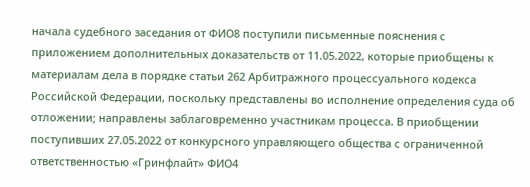начала судебного заседания от ФИО8 поступили письменные пояснения с приложением дополнительных доказательств от 11.05.2022, которые приобщены к материалам дела в порядке статьи 262 Арбитражного процессуального кодекса Российской Федерации, поскольку представлены во исполнение определения суда об отложении; направлены заблаговременно участникам процесса. В приобщении поступивших 27.05.2022 от конкурсного управляющего общества с ограниченной ответственностью «Гринфлайт» ФИО4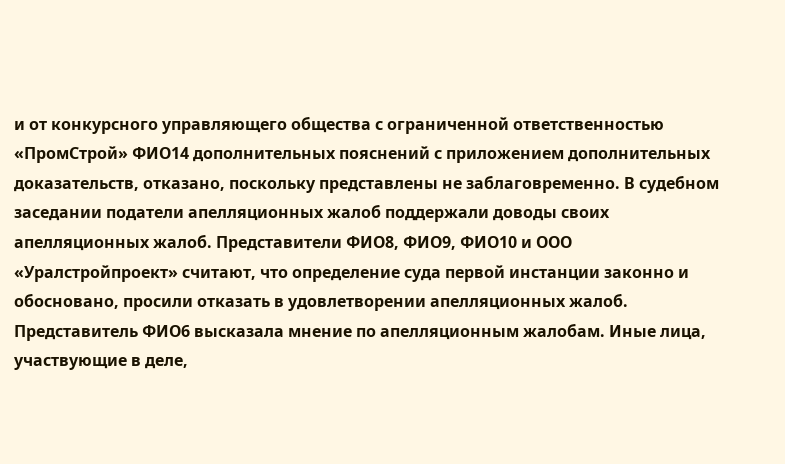и от конкурсного управляющего общества с ограниченной ответственностью «ПромСтрой» ФИО14 дополнительных пояснений с приложением дополнительных доказательств, отказано, поскольку представлены не заблаговременно. В судебном заседании податели апелляционных жалоб поддержали доводы своих апелляционных жалоб. Представители ФИО8, ФИО9, ФИО10 и ООО «Уралстройпроект» считают, что определение суда первой инстанции законно и обосновано, просили отказать в удовлетворении апелляционных жалоб. Представитель ФИО6 высказала мнение по апелляционным жалобам. Иные лица, участвующие в деле,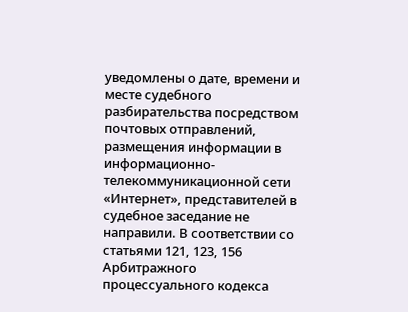уведомлены о дате, времени и месте судебного разбирательства посредством почтовых отправлений, размещения информации в информационно-телекоммуникационной сети «Интернет», представителей в судебное заседание не направили. В соответствии со статьями 121, 123, 156 Арбитражного процессуального кодекса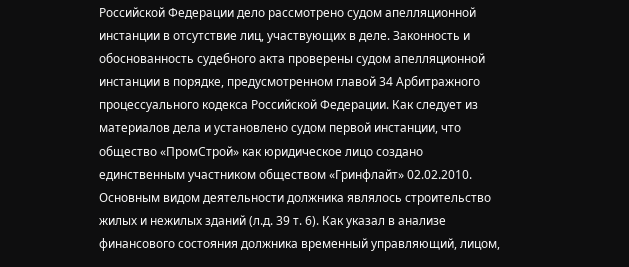Российской Федерации дело рассмотрено судом апелляционной инстанции в отсутствие лиц, участвующих в деле. Законность и обоснованность судебного акта проверены судом апелляционной инстанции в порядке, предусмотренном главой 34 Арбитражного процессуального кодекса Российской Федерации. Как следует из материалов дела и установлено судом первой инстанции, что общество «ПромСтрой» как юридическое лицо создано единственным участником обществом «Гринфлайт» 02.02.2010. Основным видом деятельности должника являлось строительство жилых и нежилых зданий (л.д. 39 т. 6). Как указал в анализе финансового состояния должника временный управляющий, лицом,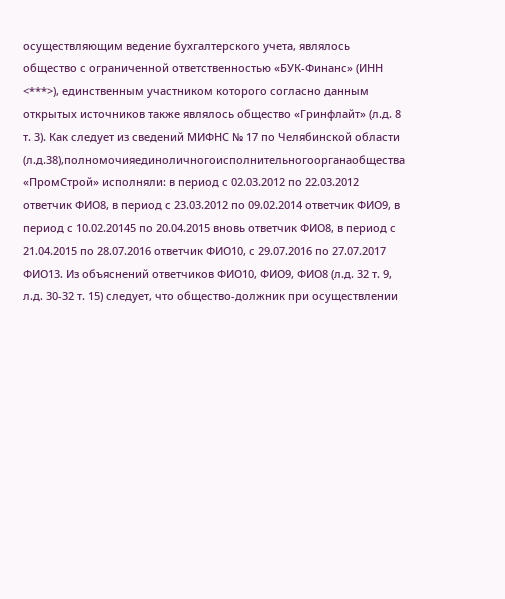осуществляющим ведение бухгалтерского учета, являлось общество с ограниченной ответственностью «БУК-Финанс» (ИНН <***>), единственным участником которого согласно данным открытых источников также являлось общество «Гринфлайт» (л.д. 8 т. 3). Как следует из сведений МИФНС № 17 по Челябинской области (л.д.38),полномочияединоличногоисполнительногоорганаобщества «ПромСтрой» исполняли: в период с 02.03.2012 по 22.03.2012 ответчик ФИО8, в период с 23.03.2012 по 09.02.2014 ответчик ФИО9, в период с 10.02.20145 по 20.04.2015 вновь ответчик ФИО8, в период с 21.04.2015 по 28.07.2016 ответчик ФИО10, с 29.07.2016 по 27.07.2017 ФИО13. Из объяснений ответчиков ФИО10, ФИО9, ФИО8 (л.д. 32 т. 9, л.д. 30-32 т. 15) следует, что общество-должник при осуществлении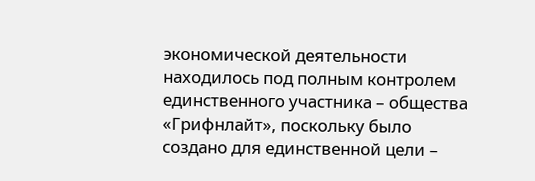экономической деятельности находилось под полным контролем единственного участника – общества «Грифнлайт», поскольку было создано для единственной цели –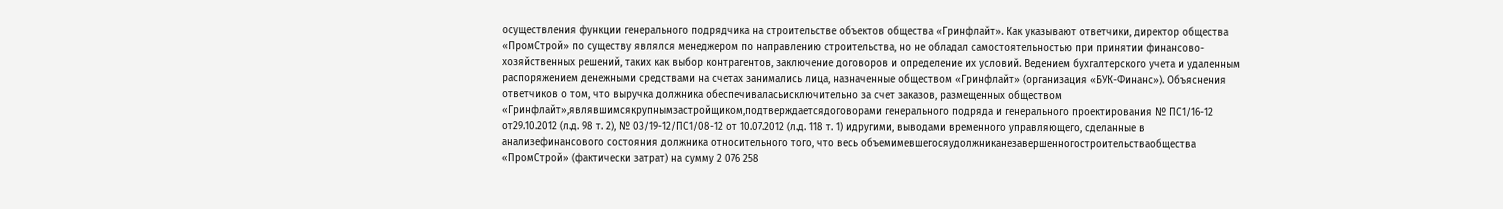осуществления функции генерального подрядчика на строительстве объектов общества «Гринфлайт». Как указывают ответчики, директор общества «ПромСтрой» по существу являлся менеджером по направлению строительства, но не обладал самостоятельностью при принятии финансово-хозяйственных решений, таких как выбор контрагентов, заключение договоров и определение их условий. Ведением бухгалтерского учета и удаленным распоряжением денежными средствами на счетах занимались лица, назначенные обществом «Гринфлайт» (организация «БУК-Финанс»). Объяснения ответчиков о том, что выручка должника обеспечиваласьисключительно за счет заказов, размещенных обществом «Гринфлайт»,являвшимсякрупнымзастройщиком,подтверждаетсядоговорами генерального подряда и генерального проектирования № ПС1/16-12 от29.10.2012 (л.д. 98 т. 2), № 03/19-12/ПС1/08-12 от 10.07.2012 (л.д. 118 т. 1) идругими, выводами временного управляющего, сделанные в анализефинансового состояния должника относительного того, что весь объемимевшегосяудолжниканезавершенногостроительстваобщества «ПромСтрой» (фактически затрат) на сумму 2 076 258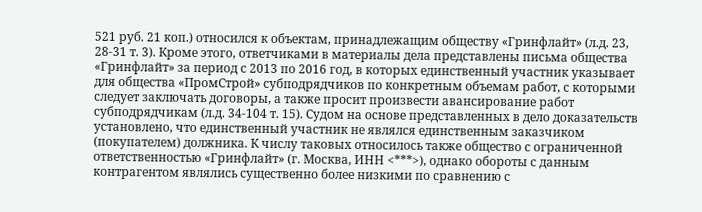521 руб. 21 коп.) относился к объектам, принадлежащим обществу «Гринфлайт» (л.д. 23, 28-31 т. 3). Кроме этого, ответчиками в материалы дела представлены письма общества «Гринфлайт» за период с 2013 по 2016 год, в которых единственный участник указывает для общества «ПромСтрой» субподрядчиков по конкретным объемам работ, с которыми следует заключать договоры, а также просит произвести авансирование работ субподрядчикам (л.д. 34-104 т. 15). Судом на основе представленных в дело доказательств установлено, что единственный участник не являлся единственным заказчиком (покупателем) должника. К числу таковых относилось также общество с ограниченной ответственностью «Гринфлайт» (г. Москва, ИНН <***>), однако обороты с данным контрагентом являлись существенно более низкими по сравнению с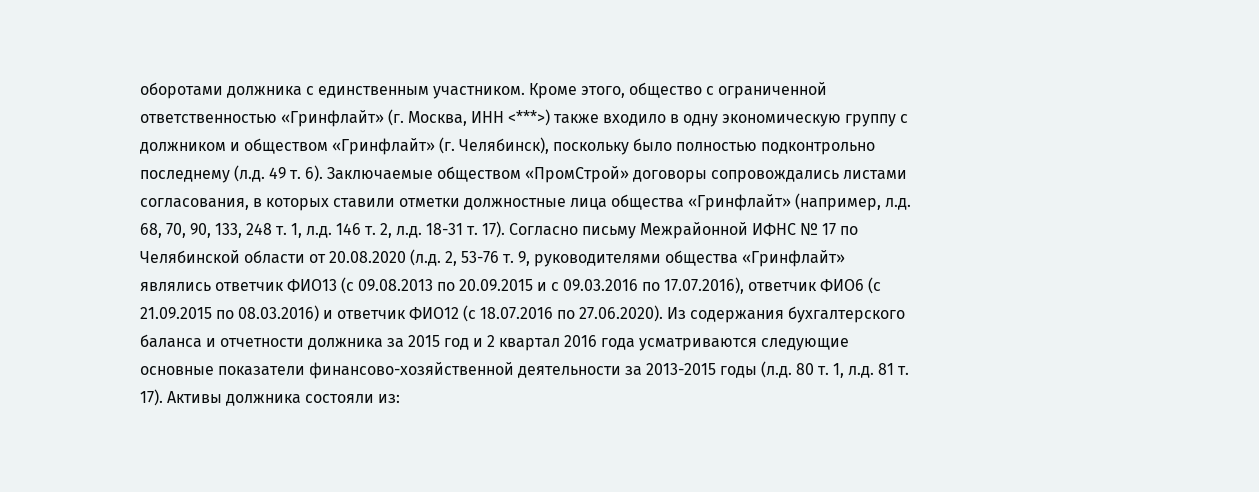оборотами должника с единственным участником. Кроме этого, общество с ограниченной ответственностью «Гринфлайт» (г. Москва, ИНН <***>) также входило в одну экономическую группу с должником и обществом «Гринфлайт» (г. Челябинск), поскольку было полностью подконтрольно последнему (л.д. 49 т. 6). Заключаемые обществом «ПромСтрой» договоры сопровождались листами согласования, в которых ставили отметки должностные лица общества «Гринфлайт» (например, л.д. 68, 70, 90, 133, 248 т. 1, л.д. 146 т. 2, л.д. 18-31 т. 17). Согласно письму Межрайонной ИФНС № 17 по Челябинской области от 20.08.2020 (л.д. 2, 53-76 т. 9, руководителями общества «Гринфлайт» являлись ответчик ФИО13 (с 09.08.2013 по 20.09.2015 и с 09.03.2016 по 17.07.2016), ответчик ФИО6 (с 21.09.2015 по 08.03.2016) и ответчик ФИО12 (с 18.07.2016 по 27.06.2020). Из содержания бухгалтерского баланса и отчетности должника за 2015 год и 2 квартал 2016 года усматриваются следующие основные показатели финансово-хозяйственной деятельности за 2013-2015 годы (л.д. 80 т. 1, л.д. 81 т. 17). Активы должника состояли из: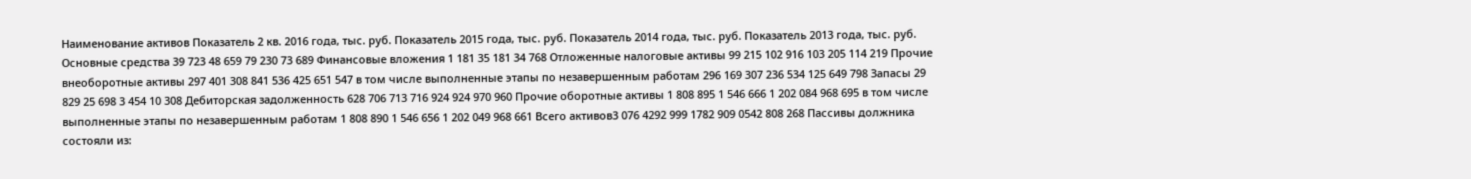Наименование активов Показатель 2 кв. 2016 года, тыс. руб. Показатель 2015 года, тыс. руб. Показатель 2014 года, тыс. руб. Показатель 2013 года, тыс. руб. Основные средства 39 723 48 659 79 230 73 689 Финансовые вложения 1 181 35 181 34 768 Отложенные налоговые активы 99 215 102 916 103 205 114 219 Прочие внеоборотные активы 297 401 308 841 536 425 651 547 в том числе выполненные этапы по незавершенным работам 296 169 307 236 534 125 649 798 Запасы 29 829 25 698 3 454 10 308 Дебиторская задолженность 628 706 713 716 924 924 970 960 Прочие оборотные активы 1 808 895 1 546 666 1 202 084 968 695 в том числе выполненные этапы по незавершенным работам 1 808 890 1 546 656 1 202 049 968 661 Всего активов3 076 4292 999 1782 909 0542 808 268 Пассивы должника состояли из: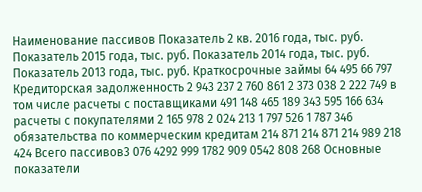Наименование пассивов Показатель 2 кв. 2016 года, тыс. руб. Показатель 2015 года, тыс. руб. Показатель 2014 года, тыс. руб. Показатель 2013 года, тыс. руб. Краткосрочные займы 64 495 66 797 Кредиторская задолженность 2 943 237 2 760 861 2 373 038 2 222 749 в том числе расчеты с поставщиками 491 148 465 189 343 595 166 634 расчеты с покупателями 2 165 978 2 024 213 1 797 526 1 787 346 обязательства по коммерческим кредитам 214 871 214 871 214 989 218 424 Всего пассивов3 076 4292 999 1782 909 0542 808 268 Основные показатели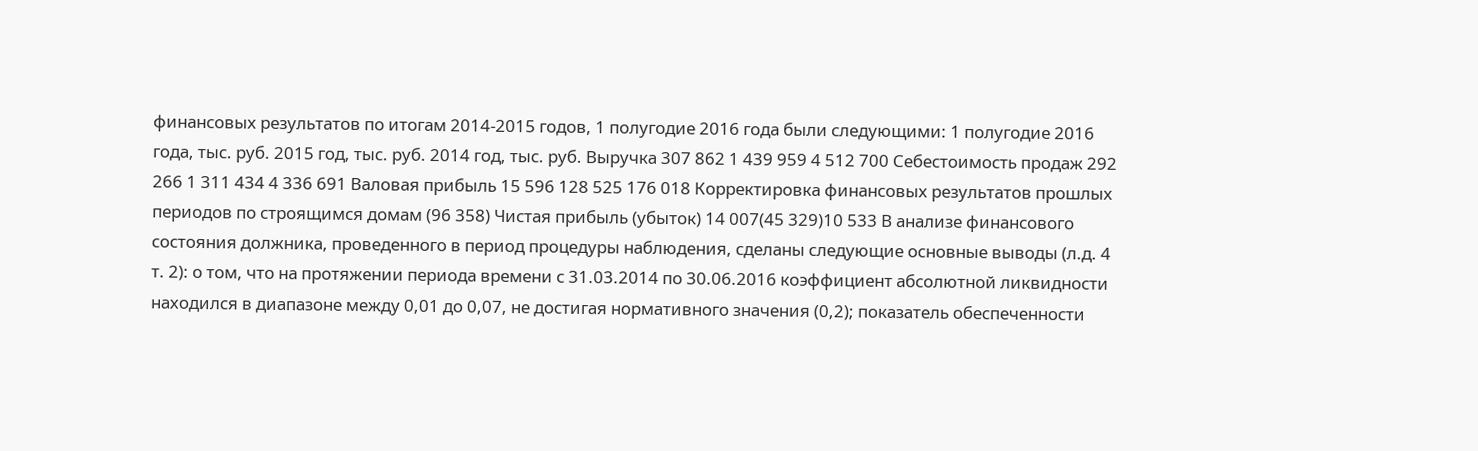финансовых результатов по итогам 2014-2015 годов, 1 полугодие 2016 года были следующими: 1 полугодие 2016 года, тыс. руб. 2015 год, тыс. руб. 2014 год, тыс. руб. Выручка 307 862 1 439 959 4 512 700 Себестоимость продаж 292 266 1 311 434 4 336 691 Валовая прибыль 15 596 128 525 176 018 Корректировка финансовых результатов прошлых периодов по строящимся домам (96 358) Чистая прибыль (убыток) 14 007(45 329)10 533 В анализе финансового состояния должника, проведенного в период процедуры наблюдения, сделаны следующие основные выводы (л.д. 4 т. 2): о том, что на протяжении периода времени с 31.03.2014 по 30.06.2016 коэффициент абсолютной ликвидности находился в диапазоне между 0,01 до 0,07, не достигая нормативного значения (0,2); показатель обеспеченности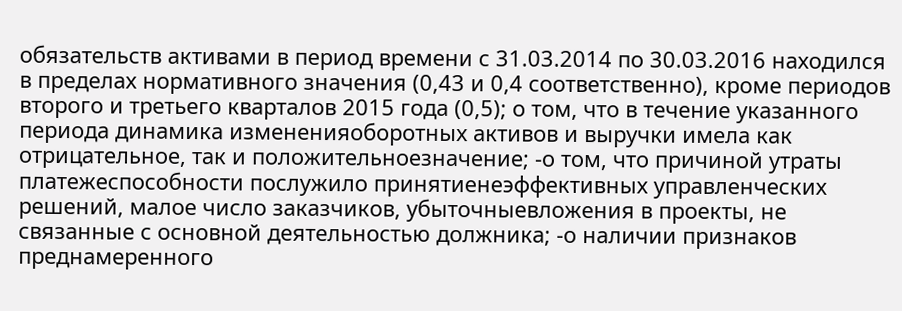обязательств активами в период времени с 31.03.2014 по 30.03.2016 находился в пределах нормативного значения (0,43 и 0,4 соответственно), кроме периодов второго и третьего кварталов 2015 года (0,5); о том, что в течение указанного периода динамика измененияоборотных активов и выручки имела как отрицательное, так и положительноезначение; -о том, что причиной утраты платежеспособности послужило принятиенеэффективных управленческих решений, малое число заказчиков, убыточныевложения в проекты, не связанные с основной деятельностью должника; -о наличии признаков преднамеренного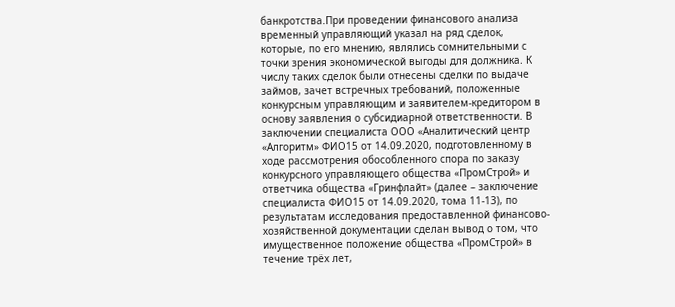банкротства.При проведении финансового анализа временный управляющий указал на ряд сделок, которые, по его мнению, являлись сомнительными с точки зрения экономической выгоды для должника. К числу таких сделок были отнесены сделки по выдаче займов, зачет встречных требований, положенные конкурсным управляющим и заявителем-кредитором в основу заявления о субсидиарной ответственности. В заключении специалиста ООО «Аналитический центр «Алгоритм» ФИО15 от 14.09.2020, подготовленному в ходе рассмотрения обособленного спора по заказу конкурсного управляющего общества «ПромСтрой» и ответчика общества «Гринфлайт» (далее – заключение специалиста ФИО15 от 14.09.2020, тома 11-13), по результатам исследования предоставленной финансово-хозяйственной документации сделан вывод о том, что имущественное положение общества «ПромСтрой» в течение трёх лет,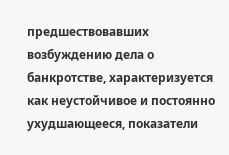предшествовавших возбуждению дела о банкротстве, характеризуется как неустойчивое и постоянно ухудшающееся, показатели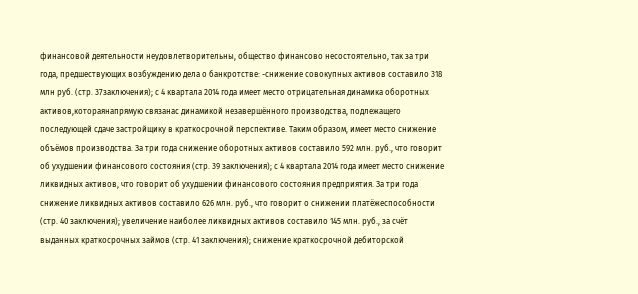финансовой деятельности неудовлетворительны, общество финансово несостоятельно, так за три года, предшествующих возбуждению дела о банкротстве: -снижение совокупных активов составило 318 млн руб. (стр. 37заключения); с 4 квартала 2014 года имеет место отрицательная динамика оборотных активов,котораянапрямую связанас динамикой незавершённого производства, подлежащего последующей сдаче застройщику в краткосрочной перспективе. Таким образом, имеет место снижение объёмов производства. За три года снижение оборотных активов составило 592 млн. руб., что говорит об ухудшении финансового состояния (стр. 39 заключения); с 4 квартала 2014 года имеет место снижение ликвидных активов, что говорит об ухудшении финансового состояния предприятия. За три года снижение ликвидных активов составило 626 млн. руб., что говорит о снижении платёжеспособности (стр. 40 заключения); увеличение наиболее ликвидных активов составило 145 млн. руб., за счёт выданных краткосрочных займов (стр. 41 заключения); снижение краткосрочной дебиторской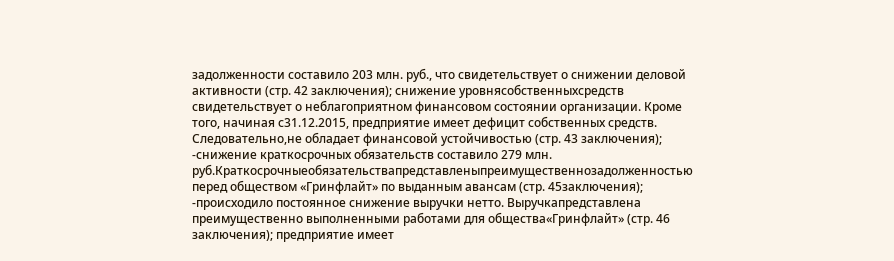задолженности составило 203 млн. руб., что свидетельствует о снижении деловой активности (стр. 42 заключения); снижение уровнясобственныхсредств свидетельствует о неблагоприятном финансовом состоянии организации. Кроме того, начиная с31.12.2015, предприятие имеет дефицит собственных средств. Следовательно,не обладает финансовой устойчивостью (стр. 43 заключения); -снижение краткосрочных обязательств составило 279 млн. руб.Краткосрочныеобязательствапредставленыпреимущественнозадолженностью перед обществом «Гринфлайт» по выданным авансам (стр. 45заключения); -происходило постоянное снижение выручки нетто. Выручкапредставлена преимущественно выполненными работами для общества«Гринфлайт» (стр. 46 заключения); предприятие имеет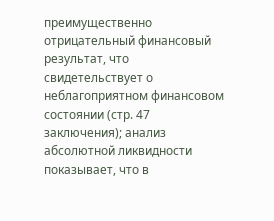преимущественно отрицательный финансовый результат, что свидетельствует о неблагоприятном финансовом состоянии (стр. 47 заключения); анализ абсолютной ликвидности показывает, что в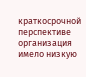краткосрочной перспективе организация имело низкую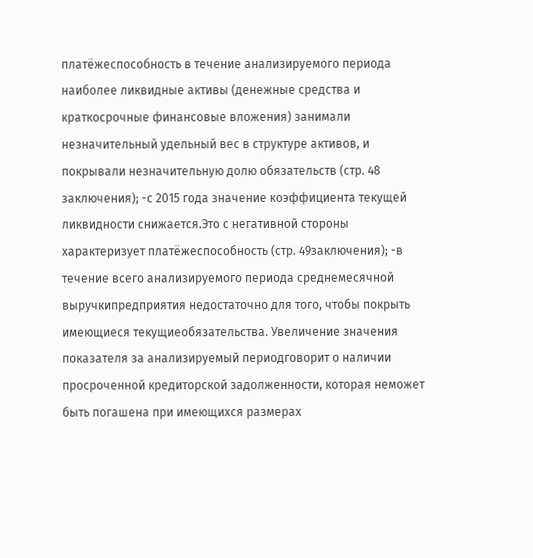платёжеспособность в течение анализируемого периода наиболее ликвидные активы (денежные средства и краткосрочные финансовые вложения) занимали незначительный удельный вес в структуре активов, и покрывали незначительную долю обязательств (стр. 48 заключения); -с 2015 года значение коэффициента текущей ликвидности снижается.Это с негативной стороны характеризует платёжеспособность (стр. 49заключения); -в течение всего анализируемого периода среднемесячной выручкипредприятия недостаточно для того, чтобы покрыть имеющиеся текущиеобязательства. Увеличение значения показателя за анализируемый периодговорит о наличии просроченной кредиторской задолженности, которая неможет быть погашена при имеющихся размерах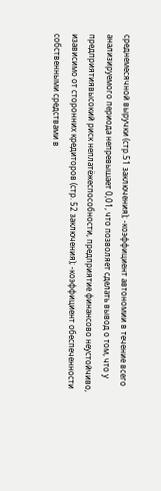среднемесячной выручки (стр.51 заключения); -коэффициент автономии в течение всего анализируемого периода непревышает 0,01, что позволяет сделать вывод о том, что у предприятиявысокий риск неплатёжеспособности, предприятие финансово неустойчиво, изависимо от сторонних кредиторов (стр. 52 заключения); -коэффициент обеспеченности собственными средствами в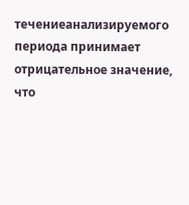течениеанализируемого периода принимает отрицательное значение, что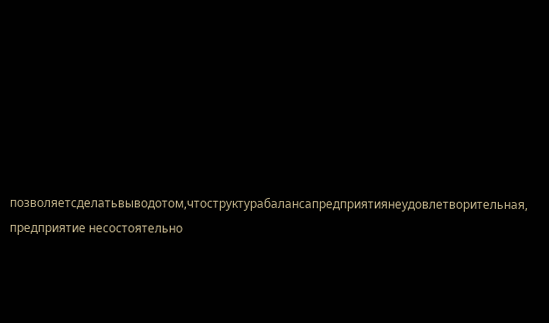позволяетсделатьвыводотом,чтоструктурабалансапредприятиянеудовлетворительная, предприятие несостоятельно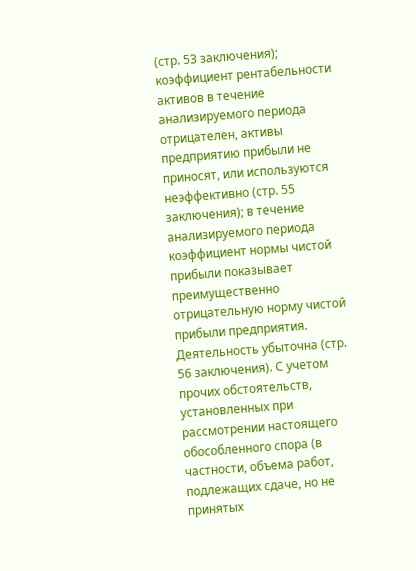(стр. 53 заключения); коэффициент рентабельности активов в течение анализируемого периода отрицателен, активы предприятию прибыли не приносят, или используются неэффективно (стр. 55 заключения); в течение анализируемого периода коэффициент нормы чистой прибыли показывает преимущественно отрицательную норму чистой прибыли предприятия. Деятельность убыточна (стр. 56 заключения). С учетом прочих обстоятельств, установленных при рассмотрении настоящего обособленного спора (в частности, объема работ, подлежащих сдаче, но не принятых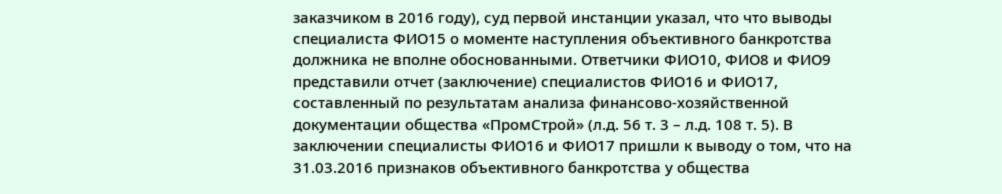заказчиком в 2016 году), суд первой инстанции указал, что что выводы специалиста ФИО15 о моменте наступления объективного банкротства должника не вполне обоснованными. Ответчики ФИО10, ФИО8 и ФИО9 представили отчет (заключение) специалистов ФИО16 и ФИО17, составленный по результатам анализа финансово-хозяйственной документации общества «ПромСтрой» (л.д. 56 т. 3 – л.д. 108 т. 5). В заключении специалисты ФИО16 и ФИО17 пришли к выводу о том, что на 31.03.2016 признаков объективного банкротства у общества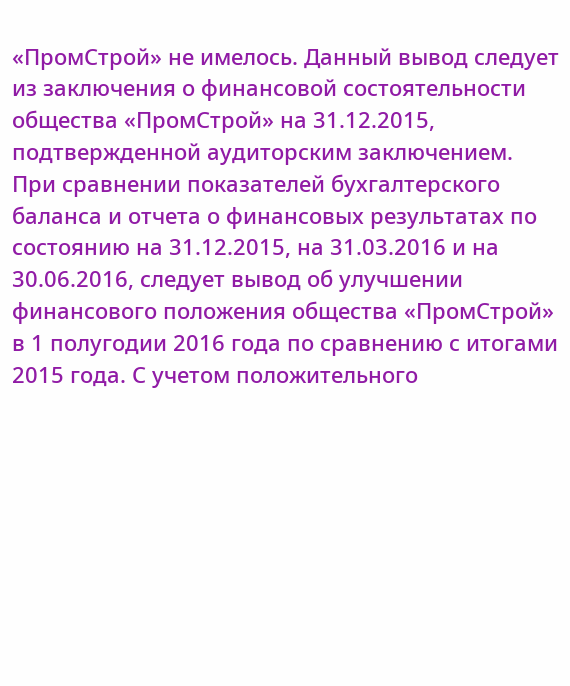«ПромСтрой» не имелось. Данный вывод следует из заключения о финансовой состоятельности общества «ПромСтрой» на 31.12.2015, подтвержденной аудиторским заключением. При сравнении показателей бухгалтерского баланса и отчета о финансовых результатах по состоянию на 31.12.2015, на 31.03.2016 и на 30.06.2016, следует вывод об улучшении финансового положения общества «ПромСтрой» в 1 полугодии 2016 года по сравнению с итогами 2015 года. С учетом положительного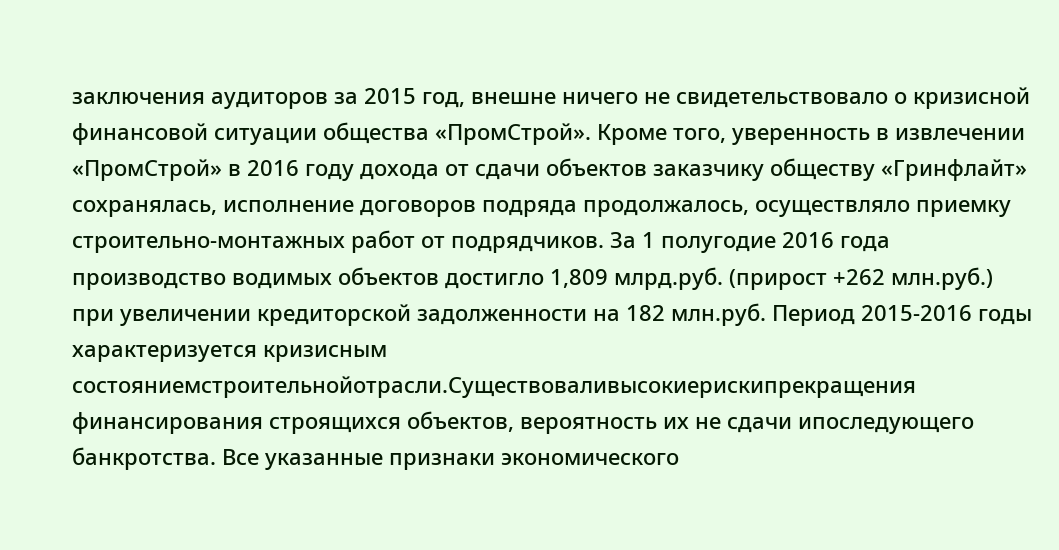заключения аудиторов за 2015 год, внешне ничего не свидетельствовало о кризисной финансовой ситуации общества «ПромСтрой». Кроме того, уверенность в извлечении «ПромСтрой» в 2016 году дохода от сдачи объектов заказчику обществу «Гринфлайт» сохранялась, исполнение договоров подряда продолжалось, осуществляло приемку строительно-монтажных работ от подрядчиков. За 1 полугодие 2016 года производство водимых объектов достигло 1,809 млрд.руб. (прирост +262 млн.руб.) при увеличении кредиторской задолженности на 182 млн.руб. Период 2015-2016 годы характеризуется кризисным состояниемстроительнойотрасли.Существоваливысокиерискипрекращения финансирования строящихся объектов, вероятность их не сдачи ипоследующего банкротства. Все указанные признаки экономического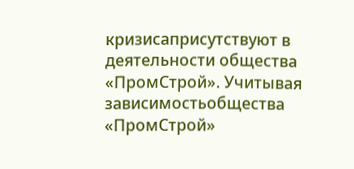кризисаприсутствуют в деятельности общества «ПромСтрой». Учитывая зависимостьобщества «ПромСтрой»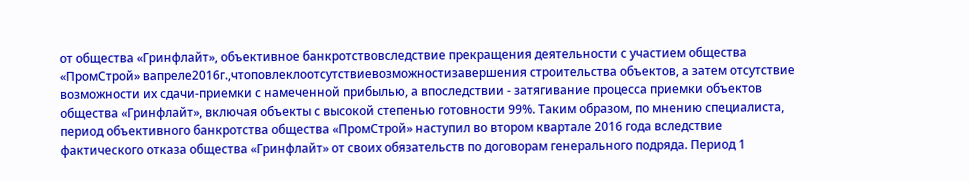от общества «Гринфлайт», объективное банкротствовследствие прекращения деятельности с участием общества «ПромСтрой» вапреле2016г.,чтоповлеклоотсутствиевозможностизавершения строительства объектов, а затем отсутствие возможности их сдачи-приемки с намеченной прибылью, а впоследствии - затягивание процесса приемки объектов общества «Гринфлайт», включая объекты с высокой степенью готовности 99%. Таким образом, по мнению специалиста, период объективного банкротства общества «ПромСтрой» наступил во втором квартале 2016 года вследствие фактического отказа общества «Гринфлайт» от своих обязательств по договорам генерального подряда. Период 1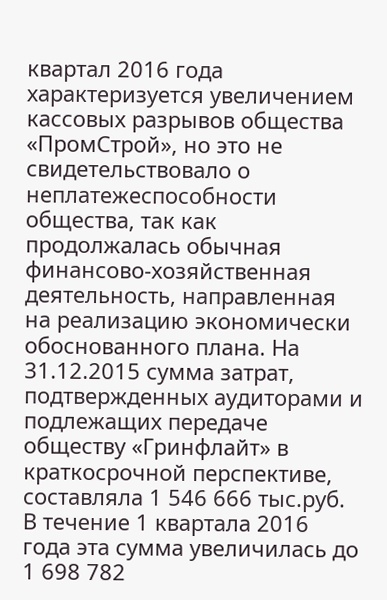квартал 2016 года характеризуется увеличением кассовых разрывов общества «ПромСтрой», но это не свидетельствовало о неплатежеспособности общества, так как продолжалась обычная финансово-хозяйственная деятельность, направленная на реализацию экономически обоснованного плана. На 31.12.2015 сумма затрат, подтвержденных аудиторами и подлежащих передаче обществу «Гринфлайт» в краткосрочной перспективе, составляла 1 546 666 тыс.руб. В течение 1 квартала 2016 года эта сумма увеличилась до 1 698 782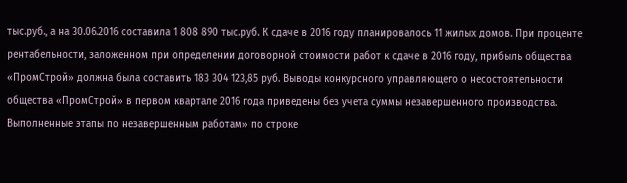тыс.руб., а на 30.06.2016 составила 1 808 890 тыс.руб. К сдаче в 2016 году планировалось 11 жилых домов. При проценте рентабельности, заложенном при определении договорной стоимости работ к сдаче в 2016 году, прибыль общества «ПромСтрой» должна была составить 183 304 123,85 руб. Выводы конкурсного управляющего о несостоятельности общества «ПромСтрой» в первом квартале 2016 года приведены без учета суммы незавершенного производства. Выполненные этапы по незавершенным работам» по строке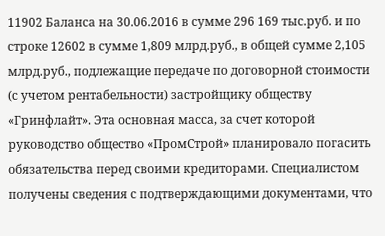11902 Баланса на 30.06.2016 в сумме 296 169 тыс.руб. и по строке 12602 в сумме 1,809 млрд.руб., в общей сумме 2,105 млрд.руб., подлежащие передаче по договорной стоимости (с учетом рентабельности) застройщику обществу «Гринфлайт». Эта основная масса, за счет которой руководство общество «ПромСтрой» планировало погасить обязательства перед своими кредиторами. Специалистом получены сведения с подтверждающими документами, что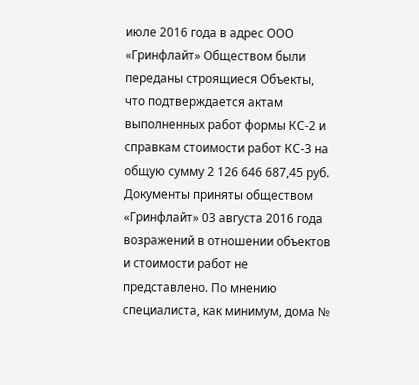июле 2016 года в адрес ООО «Гринфлайт» Обществом были переданы строящиеся Объекты, что подтверждается актам выполненных работ формы КС-2 и справкам стоимости работ КС-3 на общую сумму 2 126 646 687,45 руб. Документы приняты обществом «Гринфлайт» 03 августа 2016 года возражений в отношении объектов и стоимости работ не представлено. По мнению специалиста, как минимум, дома №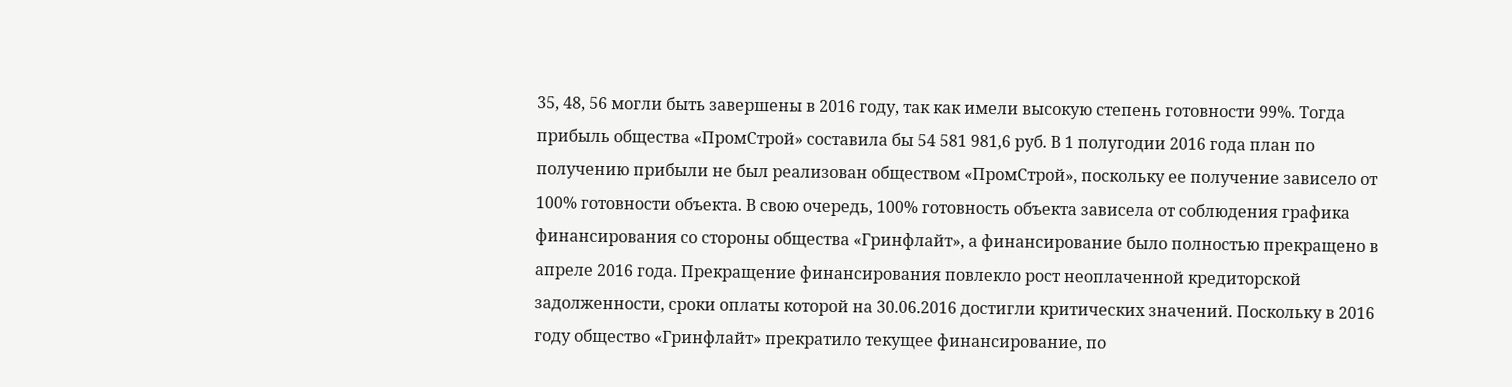35, 48, 56 могли быть завершены в 2016 году, так как имели высокую степень готовности 99%. Тогда прибыль общества «ПромСтрой» составила бы 54 581 981,6 руб. В 1 полугодии 2016 года план по получению прибыли не был реализован обществом «ПромСтрой», поскольку ее получение зависело от 100% готовности объекта. В свою очередь, 100% готовность объекта зависела от соблюдения графика финансирования со стороны общества «Гринфлайт», а финансирование было полностью прекращено в апреле 2016 года. Прекращение финансирования повлекло рост неоплаченной кредиторской задолженности, сроки оплаты которой на 30.06.2016 достигли критических значений. Поскольку в 2016 году общество «Гринфлайт» прекратило текущее финансирование, по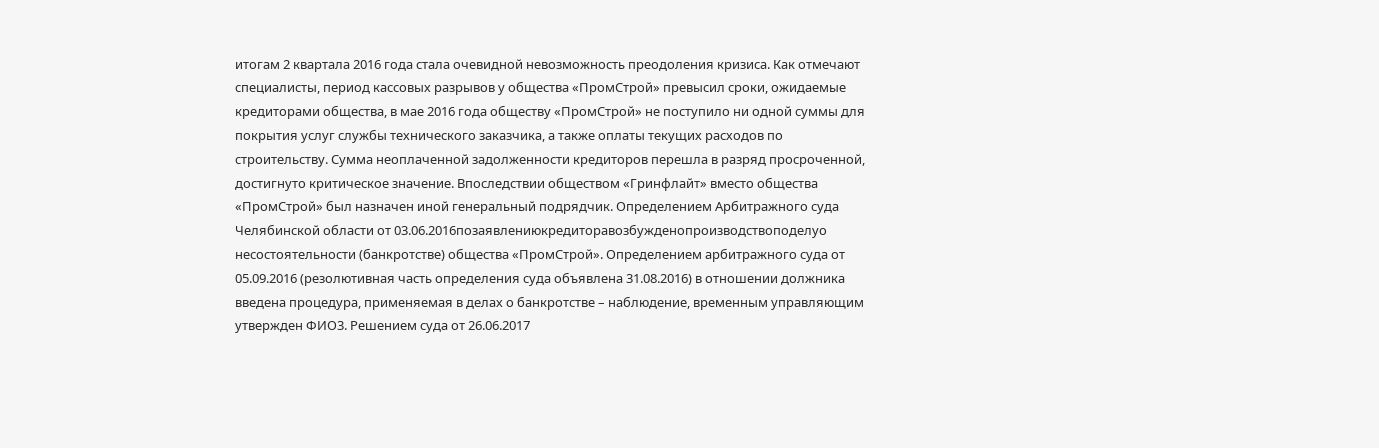итогам 2 квартала 2016 года стала очевидной невозможность преодоления кризиса. Как отмечают специалисты, период кассовых разрывов у общества «ПромСтрой» превысил сроки, ожидаемые кредиторами общества, в мае 2016 года обществу «ПромСтрой» не поступило ни одной суммы для покрытия услуг службы технического заказчика, а также оплаты текущих расходов по строительству. Сумма неоплаченной задолженности кредиторов перешла в разряд просроченной, достигнуто критическое значение. Впоследствии обществом «Гринфлайт» вместо общества «ПромСтрой» был назначен иной генеральный подрядчик. Определением Арбитражного суда Челябинской области от 03.06.2016позаявлениюкредиторавозбужденопроизводствоподелуо несостоятельности (банкротстве) общества «ПромСтрой». Определением арбитражного суда от 05.09.2016 (резолютивная часть определения суда объявлена 31.08.2016) в отношении должника введена процедура, применяемая в делах о банкротстве – наблюдение, временным управляющим утвержден ФИО3. Решением суда от 26.06.2017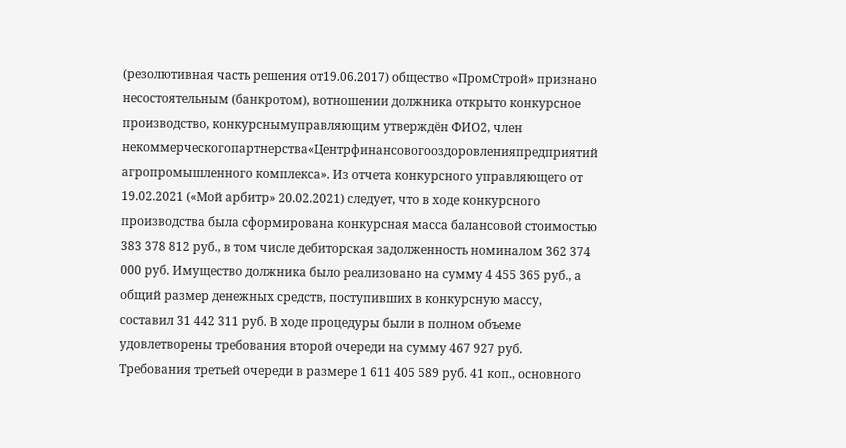(резолютивная часть решения от19.06.2017) общество «ПромСтрой» признано несостоятельным (банкротом), вотношении должника открыто конкурсное производство, конкурснымуправляющим утверждён ФИО2, член некоммерческогопартнерства«Центрфинансовогооздоровленияпредприятий агропромышленного комплекса». Из отчета конкурсного управляющего от 19.02.2021 («Мой арбитр» 20.02.2021) следует, что в ходе конкурсного производства была сформирована конкурсная масса балансовой стоимостью 383 378 812 руб., в том числе дебиторская задолженность номиналом 362 374 000 руб. Имущество должника было реализовано на сумму 4 455 365 руб., а общий размер денежных средств, поступивших в конкурсную массу, составил 31 442 311 руб. В ходе процедуры были в полном объеме удовлетворены требования второй очереди на сумму 467 927 руб. Требования третьей очереди в размере 1 611 405 589 руб. 41 коп., основного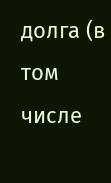долга (в том числе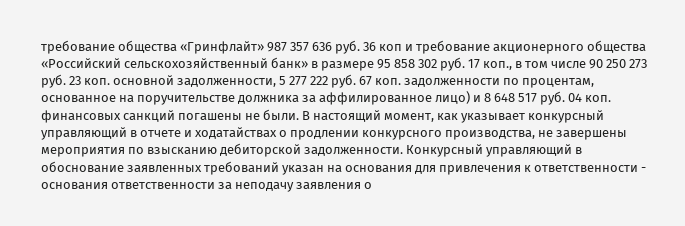требование общества «Гринфлайт» 987 357 636 руб. 36 коп и требование акционерного общества «Российский сельскохозяйственный банк» в размере 95 858 302 руб. 17 коп., в том числе 90 250 273 руб. 23 коп. основной задолженности, 5 277 222 руб. 67 коп. задолженности по процентам, основанное на поручительстве должника за аффилированное лицо) и 8 648 517 руб. 04 коп. финансовых санкций погашены не были. В настоящий момент, как указывает конкурсный управляющий в отчете и ходатайствах о продлении конкурсного производства, не завершены мероприятия по взысканию дебиторской задолженности. Конкурсный управляющий в обоснование заявленных требований указан на основания для привлечения к ответственности - основания ответственности за неподачу заявления о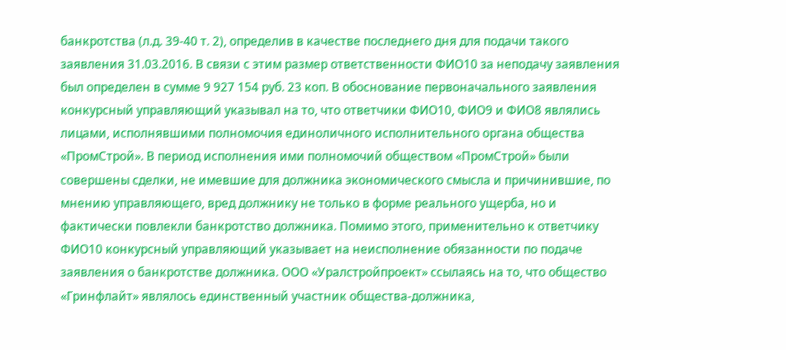банкротства (л.д. 39-40 т. 2), определив в качестве последнего дня для подачи такого заявления 31.03.2016. В связи с этим размер ответственности ФИО10 за неподачу заявления был определен в сумме 9 927 154 руб. 23 коп. В обоснование первоначального заявления конкурсный управляющий указывал на то, что ответчики ФИО10, ФИО9 и ФИО8 являлись лицами, исполнявшими полномочия единоличного исполнительного органа общества «ПромСтрой». В период исполнения ими полномочий обществом «ПромСтрой» были совершены сделки, не имевшие для должника экономического смысла и причинившие, по мнению управляющего, вред должнику не только в форме реального ущерба, но и фактически повлекли банкротство должника. Помимо этого, применительно к ответчику ФИО10 конкурсный управляющий указывает на неисполнение обязанности по подаче заявления о банкротстве должника. ООО «Уралстройпроект» ссылаясь на то, что общество «Гринфлайт» являлось единственный участник общества-должника,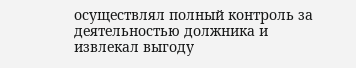осуществлял полный контроль за деятельностью должника и извлекал выгоду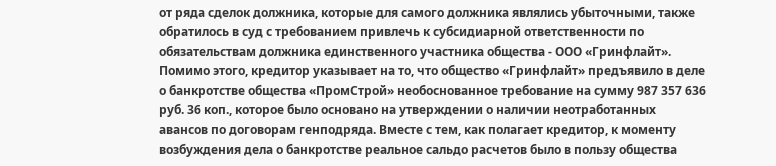от ряда сделок должника, которые для самого должника являлись убыточными, также обратилось в суд с требованием привлечь к субсидиарной ответственности по обязательствам должника единственного участника общества - ООО «Гринфлайт». Помимо этого, кредитор указывает на то, что общество «Гринфлайт» предъявило в деле о банкротстве общества «ПромСтрой» необоснованное требование на сумму 987 357 636 руб. 36 коп., которое было основано на утверждении о наличии неотработанных авансов по договорам генподряда. Вместе с тем, как полагает кредитор, к моменту возбуждения дела о банкротстве реальное сальдо расчетов было в пользу общества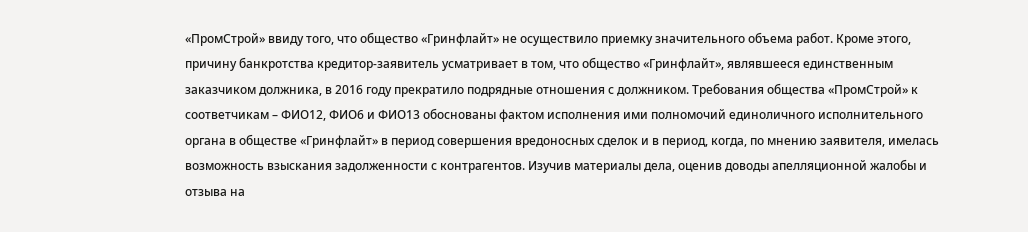«ПромСтрой» ввиду того, что общество «Гринфлайт» не осуществило приемку значительного объема работ. Кроме этого, причину банкротства кредитор-заявитель усматривает в том, что общество «Гринфлайт», являвшееся единственным заказчиком должника, в 2016 году прекратило подрядные отношения с должником. Требования общества «ПромСтрой» к соответчикам – ФИО12, ФИО6 и ФИО13 обоснованы фактом исполнения ими полномочий единоличного исполнительного органа в обществе «Гринфлайт» в период совершения вредоносных сделок и в период, когда, по мнению заявителя, имелась возможность взыскания задолженности с контрагентов. Изучив материалы дела, оценив доводы апелляционной жалобы и отзыва на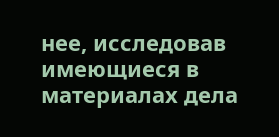нее, исследовав имеющиеся в материалах дела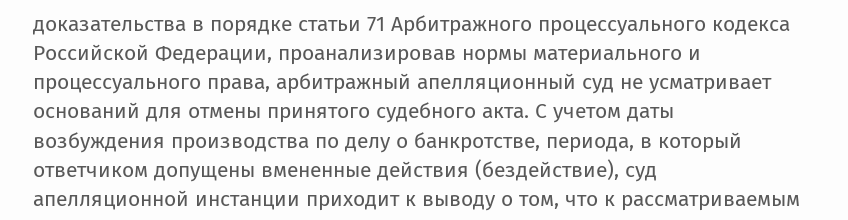доказательства в порядке статьи 71 Арбитражного процессуального кодекса Российской Федерации, проанализировав нормы материального и процессуального права, арбитражный апелляционный суд не усматривает оснований для отмены принятого судебного акта. С учетом даты возбуждения производства по делу о банкротстве, периода, в который ответчиком допущены вмененные действия (бездействие), суд апелляционной инстанции приходит к выводу о том, что к рассматриваемым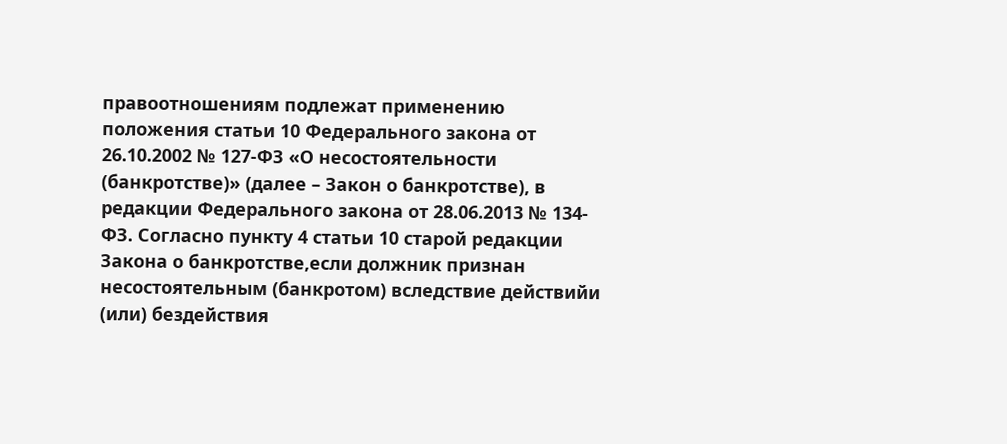правоотношениям подлежат применению положения статьи 10 Федерального закона от 26.10.2002 № 127-ФЗ «О несостоятельности (банкротстве)» (далее – Закон о банкротстве), в редакции Федерального закона от 28.06.2013 № 134-ФЗ. Согласно пункту 4 статьи 10 старой редакции Закона о банкротстве,если должник признан несостоятельным (банкротом) вследствие действийи (или) бездействия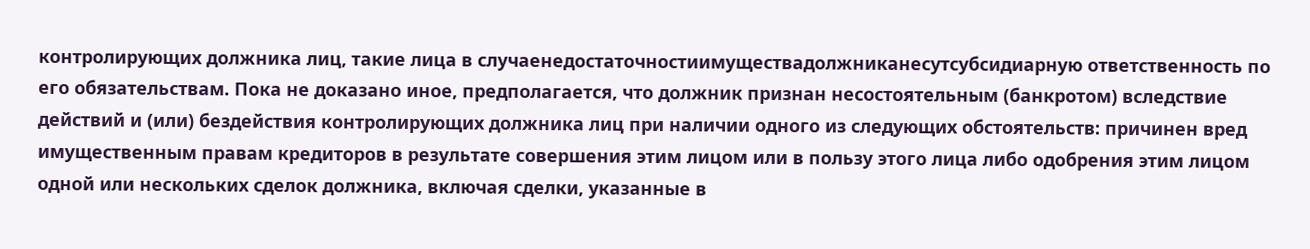контролирующих должника лиц, такие лица в случаенедостаточностиимуществадолжниканесутсубсидиарную ответственность по его обязательствам. Пока не доказано иное, предполагается, что должник признан несостоятельным (банкротом) вследствие действий и (или) бездействия контролирующих должника лиц при наличии одного из следующих обстоятельств: причинен вред имущественным правам кредиторов в результате совершения этим лицом или в пользу этого лица либо одобрения этим лицом одной или нескольких сделок должника, включая сделки, указанные в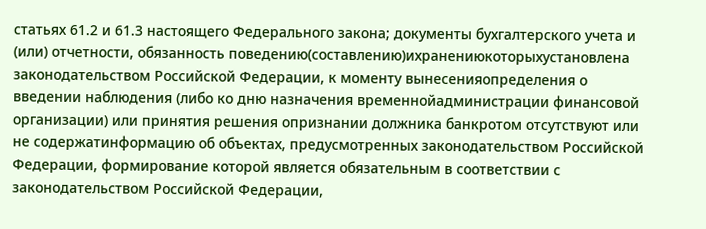статьях 61.2 и 61.3 настоящего Федерального закона; документы бухгалтерского учета и (или) отчетности, обязанность поведению(составлению)ихранениюкоторыхустановлена законодательством Российской Федерации, к моменту вынесенияопределения о введении наблюдения (либо ко дню назначения временнойадминистрации финансовой организации) или принятия решения опризнании должника банкротом отсутствуют или не содержатинформацию об объектах, предусмотренных законодательством Российской Федерации, формирование которой является обязательным в соответствии с законодательством Российской Федерации,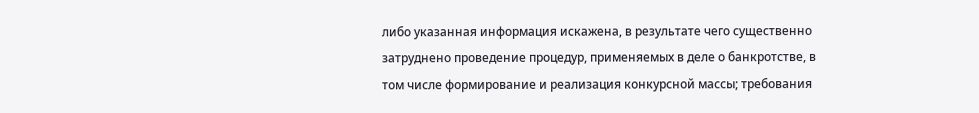либо указанная информация искажена, в результате чего существенно затруднено проведение процедур, применяемых в деле о банкротстве, в том числе формирование и реализация конкурсной массы; требования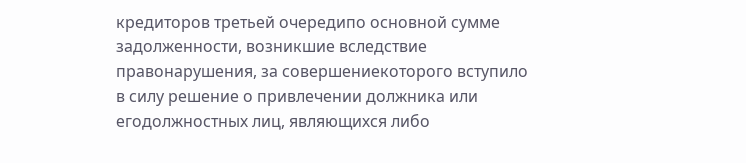кредиторов третьей очередипо основной сумме задолженности, возникшие вследствие правонарушения, за совершениекоторого вступило в силу решение о привлечении должника или егодолжностных лиц, являющихся либо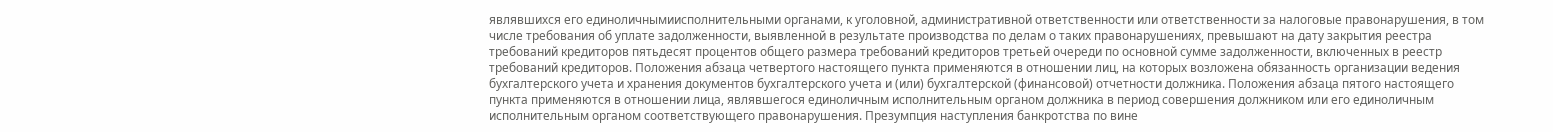являвшихся его единоличнымиисполнительными органами, к уголовной, административной ответственности или ответственности за налоговые правонарушения, в том числе требования об уплате задолженности, выявленной в результате производства по делам о таких правонарушениях, превышают на дату закрытия реестра требований кредиторов пятьдесят процентов общего размера требований кредиторов третьей очереди по основной сумме задолженности, включенных в реестр требований кредиторов. Положения абзаца четвертого настоящего пункта применяются в отношении лиц, на которых возложена обязанность организации ведения бухгалтерского учета и хранения документов бухгалтерского учета и (или) бухгалтерской (финансовой) отчетности должника. Положения абзаца пятого настоящего пункта применяются в отношении лица, являвшегося единоличным исполнительным органом должника в период совершения должником или его единоличным исполнительным органом соответствующего правонарушения. Презумпция наступления банкротства по вине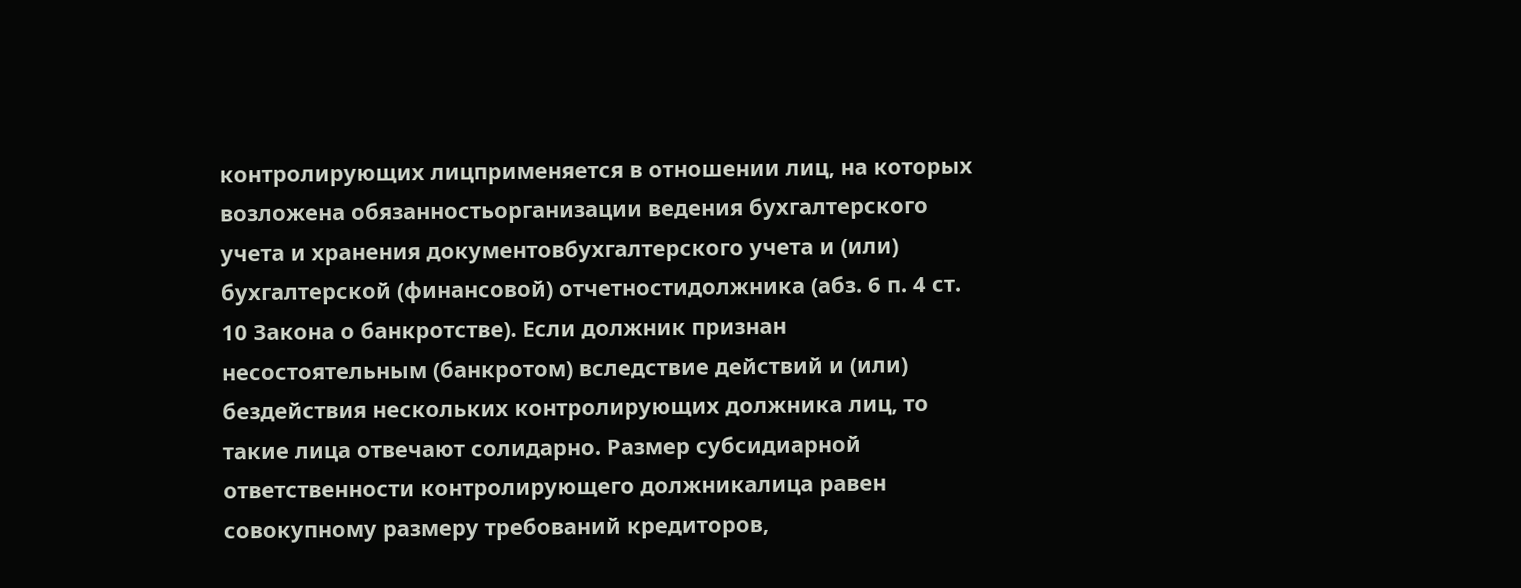контролирующих лицприменяется в отношении лиц, на которых возложена обязанностьорганизации ведения бухгалтерского учета и хранения документовбухгалтерского учета и (или) бухгалтерской (финансовой) отчетностидолжника (абз. 6 п. 4 ст. 10 Закона о банкротстве). Если должник признан несостоятельным (банкротом) вследствие действий и (или) бездействия нескольких контролирующих должника лиц, то такие лица отвечают солидарно. Размер субсидиарной ответственности контролирующего должникалица равен совокупному размеру требований кредиторов,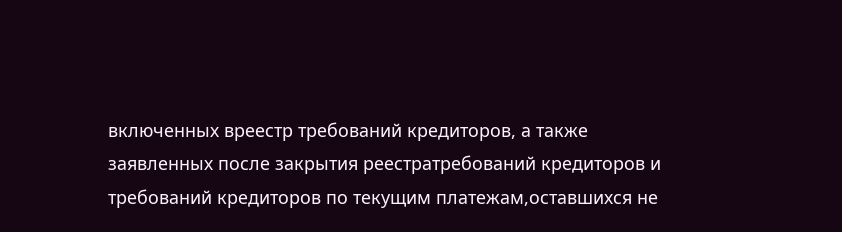включенных вреестр требований кредиторов, а также заявленных после закрытия реестратребований кредиторов и требований кредиторов по текущим платежам,оставшихся не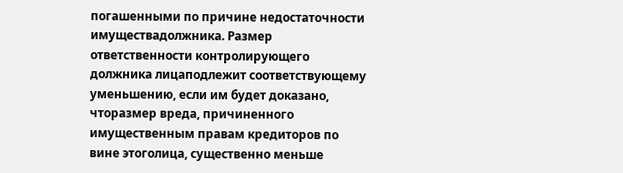погашенными по причине недостаточности имуществадолжника. Размер ответственности контролирующего должника лицаподлежит соответствующему уменьшению, если им будет доказано, чторазмер вреда, причиненного имущественным правам кредиторов по вине этоголица, существенно меньше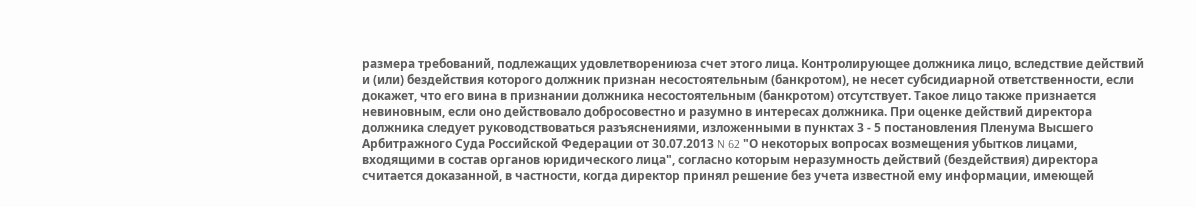размера требований, подлежащих удовлетворениюза счет этого лица. Контролирующее должника лицо, вследствие действий и (или) бездействия которого должник признан несостоятельным (банкротом), не несет субсидиарной ответственности, если докажет, что его вина в признании должника несостоятельным (банкротом) отсутствует. Такое лицо также признается невиновным, если оно действовало добросовестно и разумно в интересах должника. При оценке действий директора должника следует руководствоваться разъяснениями, изложенными в пунктах 3 - 5 постановления Пленума Высшего Арбитражного Суда Российской Федерации от 30.07.2013 N 62 "О некоторых вопросах возмещения убытков лицами, входящими в состав органов юридического лица", согласно которым неразумность действий (бездействия) директора считается доказанной, в частности, когда директор принял решение без учета известной ему информации, имеющей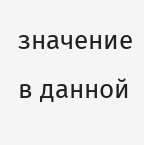значение в данной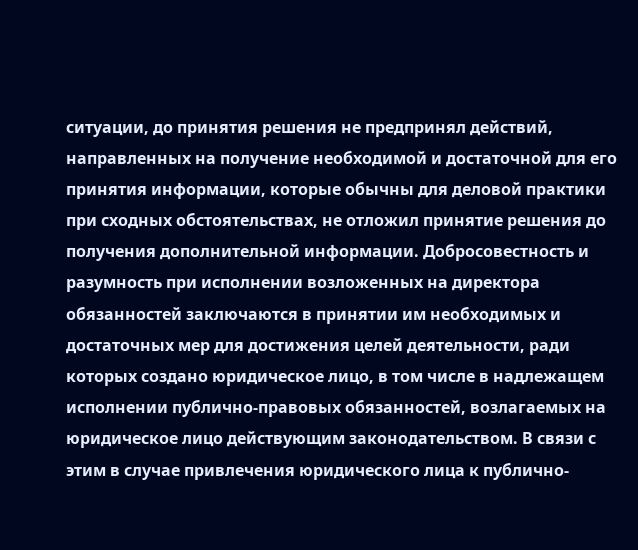ситуации, до принятия решения не предпринял действий, направленных на получение необходимой и достаточной для его принятия информации, которые обычны для деловой практики при сходных обстоятельствах, не отложил принятие решения до получения дополнительной информации. Добросовестность и разумность при исполнении возложенных на директора обязанностей заключаются в принятии им необходимых и достаточных мер для достижения целей деятельности, ради которых создано юридическое лицо, в том числе в надлежащем исполнении публично-правовых обязанностей, возлагаемых на юридическое лицо действующим законодательством. В связи с этим в случае привлечения юридического лица к публично-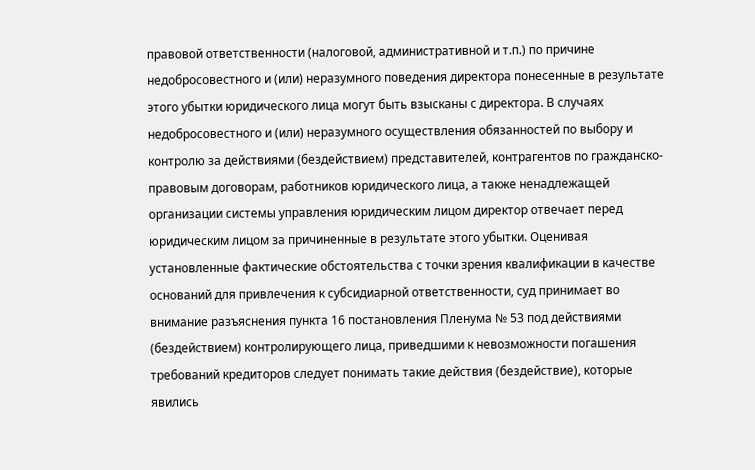правовой ответственности (налоговой, административной и т.п.) по причине недобросовестного и (или) неразумного поведения директора понесенные в результате этого убытки юридического лица могут быть взысканы с директора. В случаях недобросовестного и (или) неразумного осуществления обязанностей по выбору и контролю за действиями (бездействием) представителей, контрагентов по гражданско-правовым договорам, работников юридического лица, а также ненадлежащей организации системы управления юридическим лицом директор отвечает перед юридическим лицом за причиненные в результате этого убытки. Оценивая установленные фактические обстоятельства с точки зрения квалификации в качестве оснований для привлечения к субсидиарной ответственности, суд принимает во внимание разъяснения пункта 16 постановления Пленума № 53 под действиями (бездействием) контролирующего лица, приведшими к невозможности погашения требований кредиторов следует понимать такие действия (бездействие), которые явились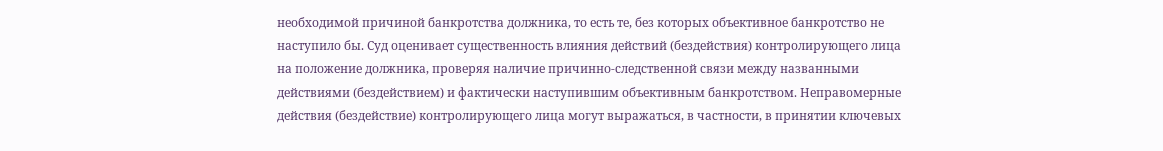необходимой причиной банкротства должника, то есть те, без которых объективное банкротство не наступило бы. Суд оценивает существенность влияния действий (бездействия) контролирующего лица на положение должника, проверяя наличие причинно-следственной связи между названными действиями (бездействием) и фактически наступившим объективным банкротством. Неправомерные действия (бездействие) контролирующего лица могут выражаться, в частности, в принятии ключевых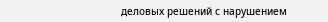деловых решений с нарушением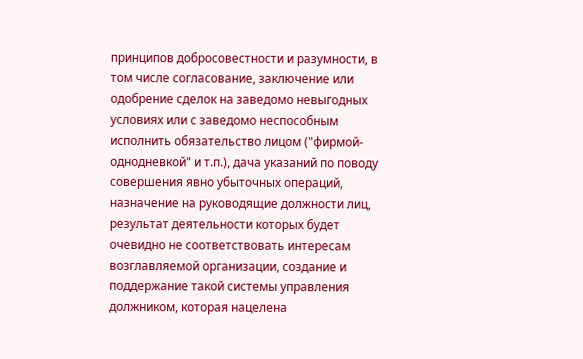принципов добросовестности и разумности, в том числе согласование, заключение или одобрение сделок на заведомо невыгодных условиях или с заведомо неспособным исполнить обязательство лицом ("фирмой-однодневкой" и т.п.), дача указаний по поводу совершения явно убыточных операций, назначение на руководящие должности лиц, результат деятельности которых будет очевидно не соответствовать интересам возглавляемой организации, создание и поддержание такой системы управления должником, которая нацелена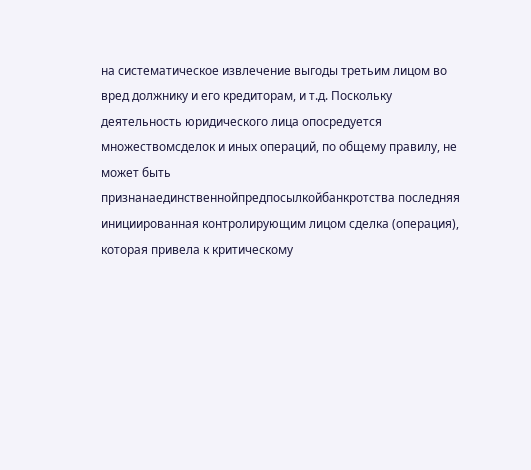на систематическое извлечение выгоды третьим лицом во вред должнику и его кредиторам, и т.д. Поскольку деятельность юридического лица опосредуется множествомсделок и иных операций, по общему правилу, не может быть признанаединственнойпредпосылкойбанкротства последняя инициированная контролирующим лицом сделка (операция), которая привела к критическому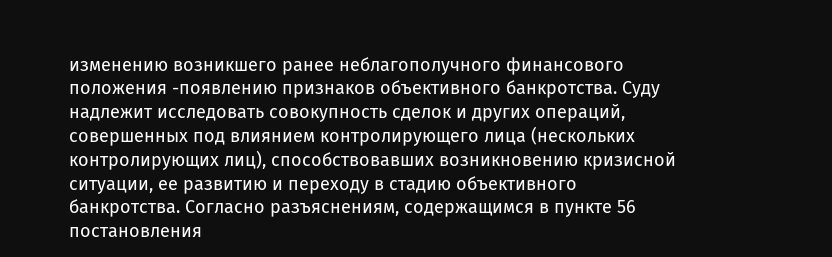изменению возникшего ранее неблагополучного финансового положения -появлению признаков объективного банкротства. Суду надлежит исследовать совокупность сделок и других операций, совершенных под влиянием контролирующего лица (нескольких контролирующих лиц), способствовавших возникновению кризисной ситуации, ее развитию и переходу в стадию объективного банкротства. Согласно разъяснениям, содержащимся в пункте 56 постановления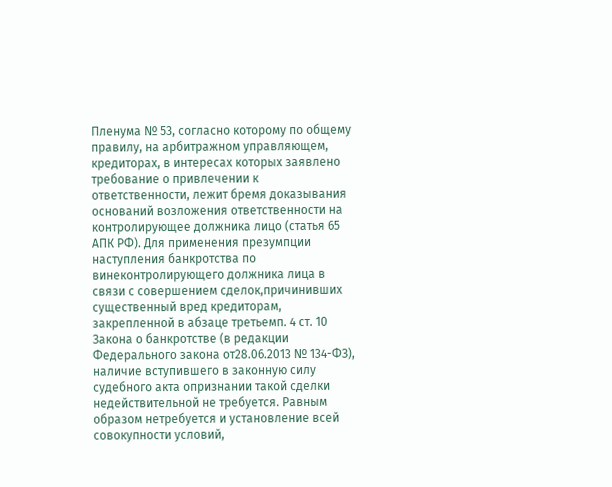Пленума № 53, согласно которому по общему правилу, на арбитражном управляющем, кредиторах, в интересах которых заявлено требование о привлечении к ответственности, лежит бремя доказывания оснований возложения ответственности на контролирующее должника лицо (статья 65 АПК РФ). Для применения презумпции наступления банкротства по винеконтролирующего должника лица в связи с совершением сделок,причинивших существенный вред кредиторам, закрепленной в абзаце третьемп. 4 ст. 10 Закона о банкротстве (в редакции Федерального закона от28.06.2013 № 134-ФЗ), наличие вступившего в законную силу судебного акта опризнании такой сделки недействительной не требуется. Равным образом нетребуется и установление всей совокупности условий,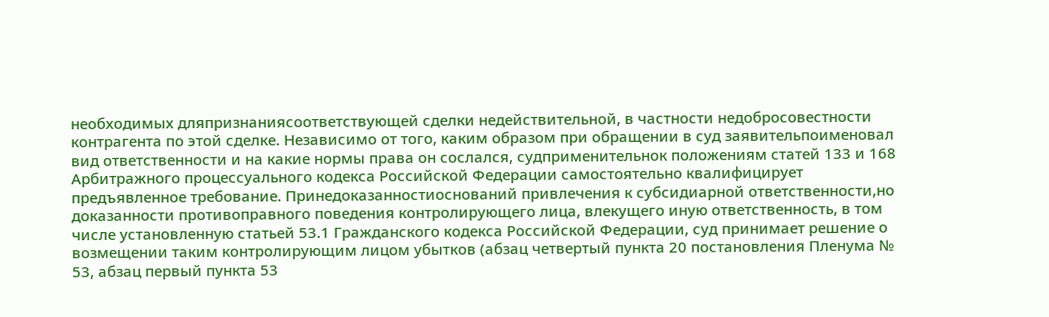необходимых дляпризнаниясоответствующей сделки недействительной, в частности недобросовестности контрагента по этой сделке. Независимо от того, каким образом при обращении в суд заявительпоименовал вид ответственности и на какие нормы права он сослался, судприменительнок положениям статей 133 и 168 Арбитражного процессуального кодекса Российской Федерации самостоятельно квалифицирует предъявленное требование. Принедоказанностиоснований привлечения к субсидиарной ответственности,но доказанности противоправного поведения контролирующего лица, влекущего иную ответственность, в том числе установленную статьей 53.1 Гражданского кодекса Российской Федерации, суд принимает решение о возмещении таким контролирующим лицом убытков (абзац четвертый пункта 20 постановления Пленума № 53, абзац первый пункта 53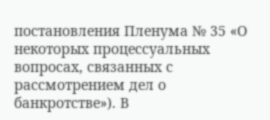постановления Пленума № 35 «О некоторых процессуальных вопросах, связанных с рассмотрением дел о банкротстве»). В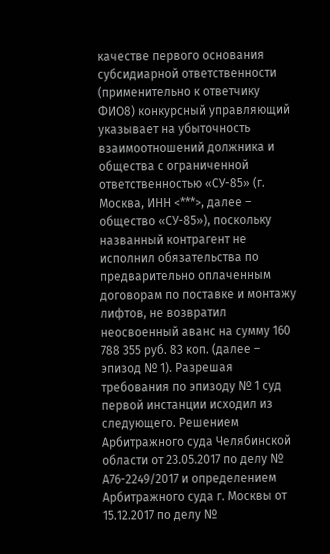качестве первого основания субсидиарной ответственности (применительно к ответчику ФИО8) конкурсный управляющий указывает на убыточность взаимоотношений должника и общества с ограниченной ответственностью «СУ-85» (г. Москва, ИНН <***>, далее – общество «СУ-85»), поскольку названный контрагент не исполнил обязательства по предварительно оплаченным договорам по поставке и монтажу лифтов, не возвратил неосвоенный аванс на сумму 160 788 355 руб. 83 коп. (далее – эпизод № 1). Разрешая требования по эпизоду № 1 суд первой инстанции исходил из следующего. Решением Арбитражного суда Челябинской области от 23.05.2017 по делу № А76-2249/2017 и определением Арбитражного суда г. Москвы от 15.12.2017 по делу №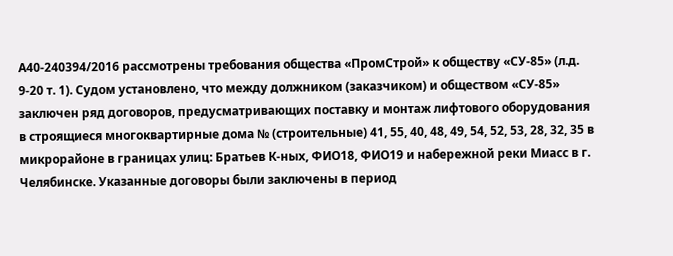А40-240394/2016 рассмотрены требования общества «ПромСтрой» к обществу «СУ-85» (л.д. 9-20 т. 1). Судом установлено, что между должником (заказчиком) и обществом «СУ-85» заключен ряд договоров, предусматривающих поставку и монтаж лифтового оборудования в строящиеся многоквартирные дома № (строительные) 41, 55, 40, 48, 49, 54, 52, 53, 28, 32, 35 в микрорайоне в границах улиц: Братьев К-ных, ФИО18, ФИО19 и набережной реки Миасс в г. Челябинске. Указанные договоры были заключены в период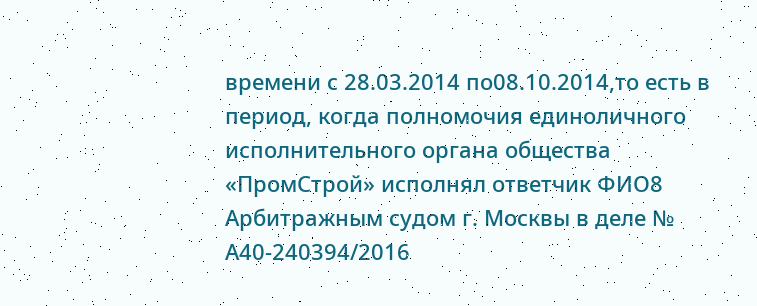времени с 28.03.2014 по08.10.2014,то есть в период, когда полномочия единоличного исполнительного органа общества «ПромСтрой» исполнял ответчик ФИО8 Арбитражным судом г. Москвы в деле № А40-240394/2016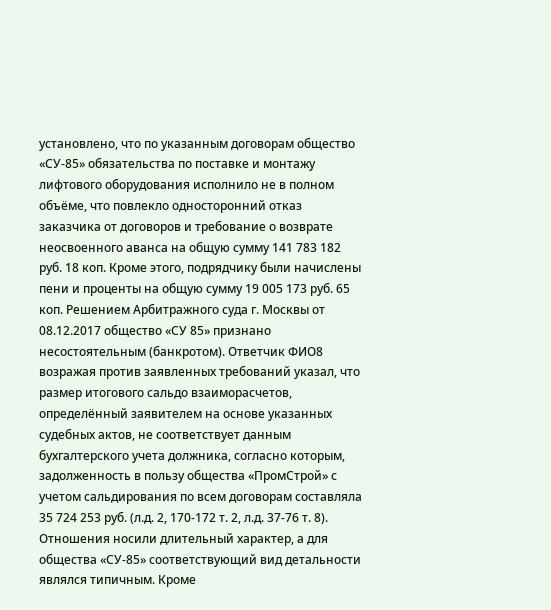установлено, что по указанным договорам общество «СУ-85» обязательства по поставке и монтажу лифтового оборудования исполнило не в полном объёме, что повлекло односторонний отказ заказчика от договоров и требование о возврате неосвоенного аванса на общую сумму 141 783 182 руб. 18 коп. Кроме этого, подрядчику были начислены пени и проценты на общую сумму 19 005 173 руб. 65 коп. Решением Арбитражного суда г. Москвы от 08.12.2017 общество «СУ 85» признано несостоятельным (банкротом). Ответчик ФИО8 возражая против заявленных требований указал, что размер итогового сальдо взаиморасчетов, определённый заявителем на основе указанных судебных актов, не соответствует данным бухгалтерского учета должника, согласно которым, задолженность в пользу общества «ПромСтрой» с учетом сальдирования по всем договорам составляла 35 724 253 руб. (л.д. 2, 170-172 т. 2, л.д. 37-76 т. 8). Отношения носили длительный характер, а для общества «СУ-85» соответствующий вид детальности являлся типичным. Кроме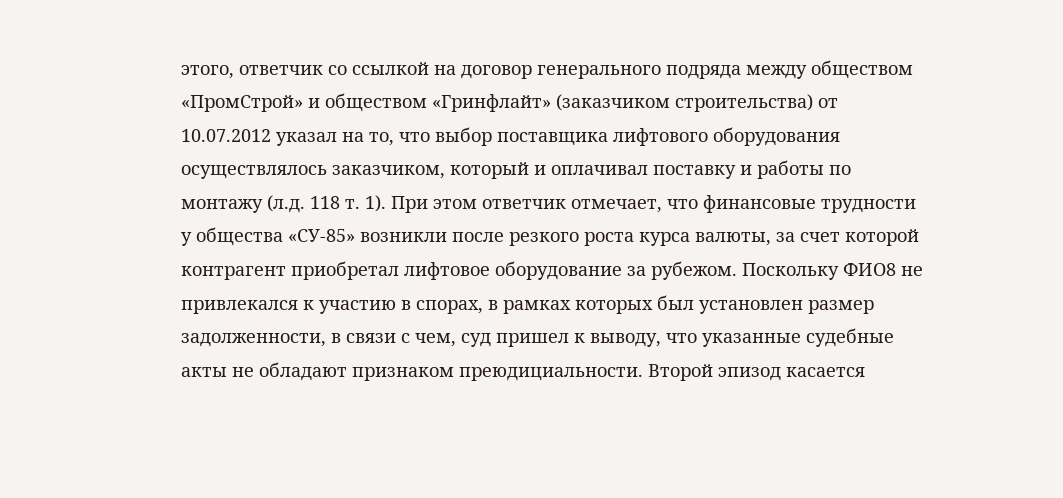этого, ответчик со ссылкой на договор генерального подряда между обществом «ПромСтрой» и обществом «Гринфлайт» (заказчиком строительства) от 10.07.2012 указал на то, что выбор поставщика лифтового оборудования осуществлялось заказчиком, который и оплачивал поставку и работы по монтажу (л.д. 118 т. 1). При этом ответчик отмечает, что финансовые трудности у общества «СУ-85» возникли после резкого роста курса валюты, за счет которой контрагент приобретал лифтовое оборудование за рубежом. Поскольку ФИО8 не привлекался к участию в спорах, в рамках которых был установлен размер задолженности, в связи с чем, суд пришел к выводу, что указанные судебные акты не обладают признаком преюдициальности. Второй эпизод касается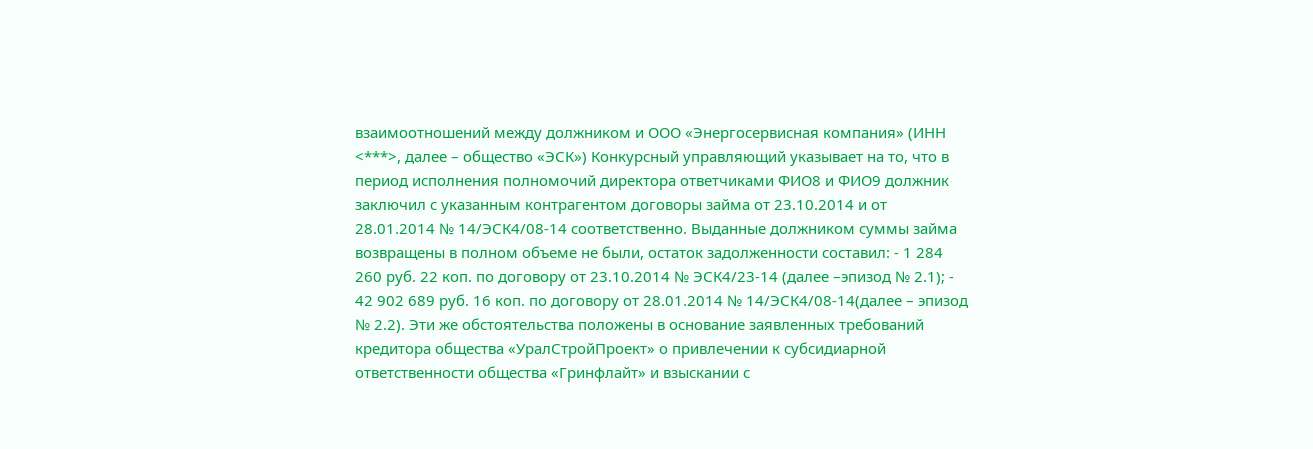взаимоотношений между должником и ООО «Энергосервисная компания» (ИНН <***>, далее – общество «ЭСК») Конкурсный управляющий указывает на то, что в период исполнения полномочий директора ответчиками ФИО8 и ФИО9 должник заключил с указанным контрагентом договоры займа от 23.10.2014 и от 28.01.2014 № 14/ЭСК4/08-14 соответственно. Выданные должником суммы займа возвращены в полном объеме не были, остаток задолженности составил: - 1 284 260 руб. 22 коп. по договору от 23.10.2014 № ЭСК4/23-14 (далее –эпизод № 2.1); - 42 902 689 руб. 16 коп. по договору от 28.01.2014 № 14/ЭСК4/08-14(далее – эпизод № 2.2). Эти же обстоятельства положены в основание заявленных требований кредитора общества «УралСтройПроект» о привлечении к субсидиарной ответственности общества «Гринфлайт» и взыскании с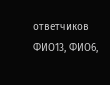ответчиков ФИО13, ФИО6,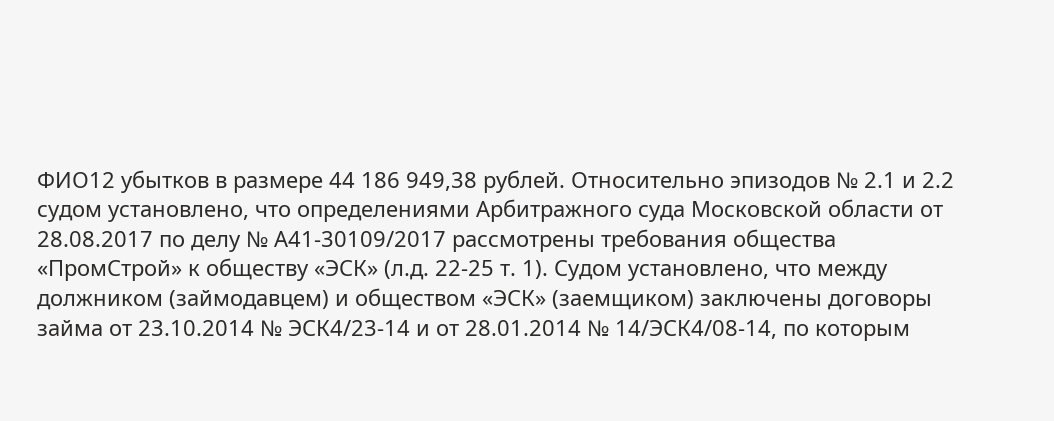ФИО12 убытков в размере 44 186 949,38 рублей. Относительно эпизодов № 2.1 и 2.2 судом установлено, что определениями Арбитражного суда Московской области от 28.08.2017 по делу № А41-30109/2017 рассмотрены требования общества «ПромСтрой» к обществу «ЭСК» (л.д. 22-25 т. 1). Судом установлено, что между должником (займодавцем) и обществом «ЭСК» (заемщиком) заключены договоры займа от 23.10.2014 № ЭСК4/23-14 и от 28.01.2014 № 14/ЭСК4/08-14, по которым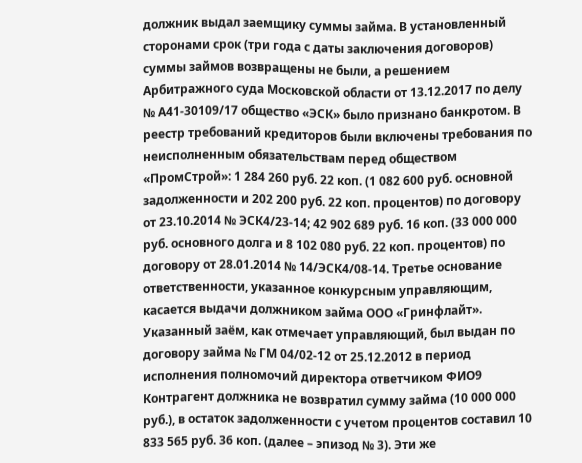должник выдал заемщику суммы займа. В установленный сторонами срок (три года с даты заключения договоров) суммы займов возвращены не были, а решением Арбитражного суда Московской области от 13.12.2017 по делу № А41-30109/17 общество «ЭСК» было признано банкротом. В реестр требований кредиторов были включены требования по неисполненным обязательствам перед обществом «ПромСтрой»: 1 284 260 руб. 22 коп. (1 082 600 руб. основной задолженности и 202 200 руб. 22 коп. процентов) по договору от 23.10.2014 № ЭСК4/23-14; 42 902 689 руб. 16 коп. (33 000 000 руб. основного долга и 8 102 080 руб. 22 коп. процентов) по договору от 28.01.2014 № 14/ЭСК4/08-14. Третье основание ответственности, указанное конкурсным управляющим, касается выдачи должником займа ООО «Гринфлайт». Указанный заём, как отмечает управляющий, был выдан по договору займа № ГМ 04/02-12 от 25.12.2012 в период исполнения полномочий директора ответчиком ФИО9 Контрагент должника не возвратил сумму займа (10 000 000 руб.), в остаток задолженности с учетом процентов составил 10 833 565 руб. 36 коп. (далее – эпизод № 3). Эти же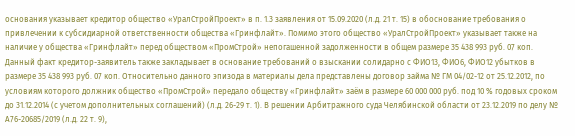основания указывает кредитор общество «УралСтройПроект» в п. 1.3 заявления от 15.09.2020 (л.д. 21 т. 15) в обоснование требования о привлечении к субсидиарной ответственности общества «Гринфлайт». Помимо этого общество «УралСтройПроект» указывает также на наличие у общества «Гринфлайт» перед обществом «ПромСтрой» непогашенной задолженности в общем размере 35 438 993 руб. 07 коп. Данный факт кредитор-заявитель также закладывает в основание требований о взыскании солидарно с ФИО13, ФИО6, ФИО12 убытков в размере 35 438 993 руб. 07 коп. Относительно данного эпизода в материалы дела представлены договор займа № ГМ 04/02-12 от 25.12.2012, по условиям которого должник общество «ПромСтрой» передало обществу «Гринфлайт» заём в размере 60 000 000 руб. под 10 % годовых сроком до 31.12.2014 (с учетом дополнительных соглашений) (л.д. 26-29 т. 1). В решении Арбитражного суда Челябинской области от 23.12.2019 по делу № А76-20685/2019 (л.д. 22 т. 9),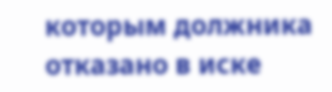которым должника отказано в иске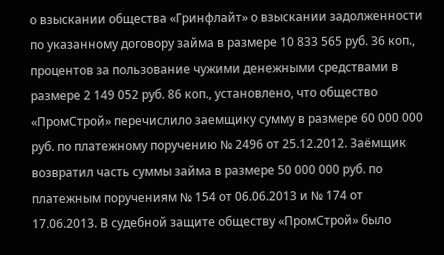о взыскании общества «Гринфлайт» о взыскании задолженности по указанному договору займа в размере 10 833 565 руб. 36 коп., процентов за пользование чужими денежными средствами в размере 2 149 052 руб. 86 коп., установлено, что общество «ПромСтрой» перечислило заемщику сумму в размере 60 000 000 руб. по платежному поручению № 2496 от 25.12.2012. Заёмщик возвратил часть суммы займа в размере 50 000 000 руб. по платежным поручениям № 154 от 06.06.2013 и № 174 от 17.06.2013. В судебной защите обществу «ПромСтрой» было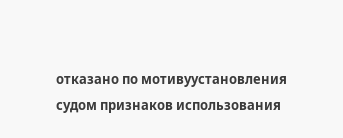отказано по мотивуустановления судом признаков использования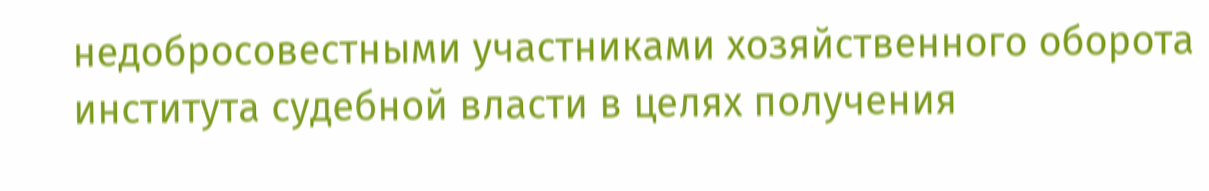недобросовестными участниками хозяйственного оборота института судебной власти в целях получения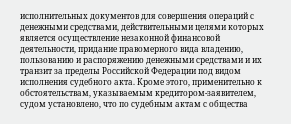исполнительных документов для совершения операций с денежными средствами, действительными целями которых является осуществление незаконной финансовой деятельности, придание правомерного вида владению, пользованию и распоряжению денежными средствами и их транзит за пределы Российской Федерации под видом исполнения судебного акта. Кроме этого, применительно к обстоятельствам, указываемым кредитором-заявителем, судом установлено, что по судебным актам с общества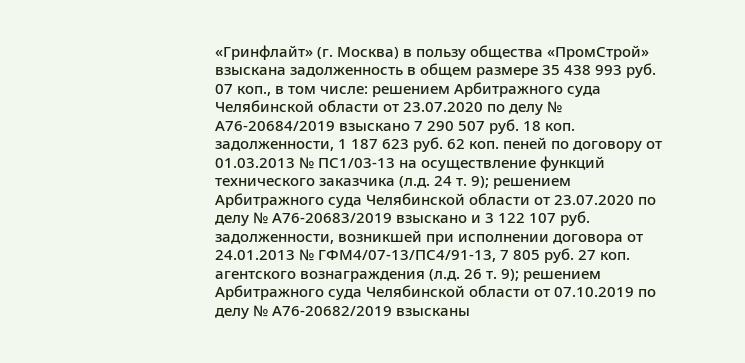«Гринфлайт» (г. Москва) в пользу общества «ПромСтрой» взыскана задолженность в общем размере 35 438 993 руб. 07 коп., в том числе: решением Арбитражного суда Челябинской области от 23.07.2020 по делу № А76-20684/2019 взыскано 7 290 507 руб. 18 коп. задолженности, 1 187 623 руб. 62 коп. пеней по договору от 01.03.2013 № ПС1/03-13 на осуществление функций технического заказчика (л.д. 24 т. 9); решением Арбитражного суда Челябинской области от 23.07.2020 по делу № А76-20683/2019 взыскано и 3 122 107 руб. задолженности, возникшей при исполнении договора от 24.01.2013 № ГФМ4/07-13/ПС4/91-13, 7 805 руб. 27 коп. агентского вознаграждения (л.д. 26 т. 9); решением Арбитражного суда Челябинской области от 07.10.2019 по делу № А76-20682/2019 взысканы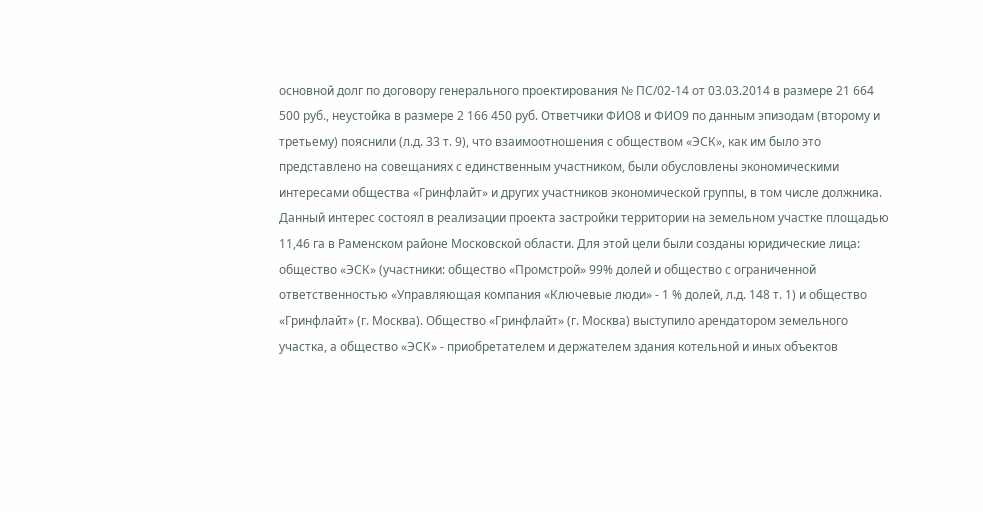основной долг по договору генерального проектирования № ПС/02-14 от 03.03.2014 в размере 21 664 500 руб., неустойка в размере 2 166 450 руб. Ответчики ФИО8 и ФИО9 по данным эпизодам (второму и третьему) пояснили (л.д. 33 т. 9), что взаимоотношения с обществом «ЭСК», как им было это представлено на совещаниях с единственным участником, были обусловлены экономическими интересами общества «Гринфлайт» и других участников экономической группы, в том числе должника. Данный интерес состоял в реализации проекта застройки территории на земельном участке площадью 11,46 га в Раменском районе Московской области. Для этой цели были созданы юридические лица: общество «ЭСК» (участники: общество «Промстрой» 99% долей и общество с ограниченной ответственностью «Управляющая компания «Ключевые люди» - 1 % долей, л.д. 148 т. 1) и общество «Гринфлайт» (г. Москва). Общество «Гринфлайт» (г. Москва) выступило арендатором земельного участка, а общество «ЭСК» - приобретателем и держателем здания котельной и иных объектов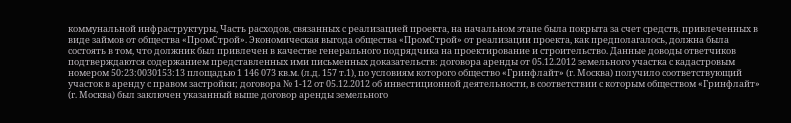коммунальной инфраструктуры, Часть расходов, связанных с реализацией проекта, на начальном этапе была покрыта за счет средств, привлеченных в виде займов от общества «ПромСтрой». Экономическая выгода общества «ПромСтрой» от реализации проекта, как предполагалось, должна была состоять в том, что должник был привлечен в качестве генерального подрядчика на проектирование и строительство. Данные доводы ответчиков подтверждаются содержанием представленных ими письменных доказательств: договора аренды от 05.12.2012 земельного участка с кадастровым номером 50:23:0030153:13 площадью 1 146 073 кв.м. (л.д. 157 т.1), по условиям которого общество «Гринфлайт» (г. Москва) получило соответствующий участок в аренду с правом застройки; договора № 1-12 от 05.12.2012 об инвестиционной деятельности, в соответствии с которым обществом «Гринфлайт» (г. Москва) был заключен указанный выше договор аренды земельного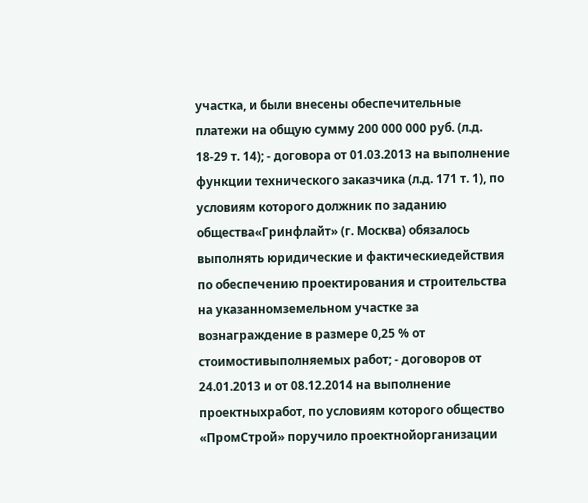участка, и были внесены обеспечительные платежи на общую сумму 200 000 000 руб. (л.д. 18-29 т. 14); - договора от 01.03.2013 на выполнение функции технического заказчика (л.д. 171 т. 1), по условиям которого должник по заданию общества«Гринфлайт» (г. Москва) обязалось выполнять юридические и фактическиедействия по обеспечению проектирования и строительства на указанномземельном участке за вознаграждение в размере 0,25 % от стоимостивыполняемых работ; - договоров от 24.01.2013 и от 08.12.2014 на выполнение проектныхработ, по условиям которого общество «ПромСтрой» поручило проектнойорганизации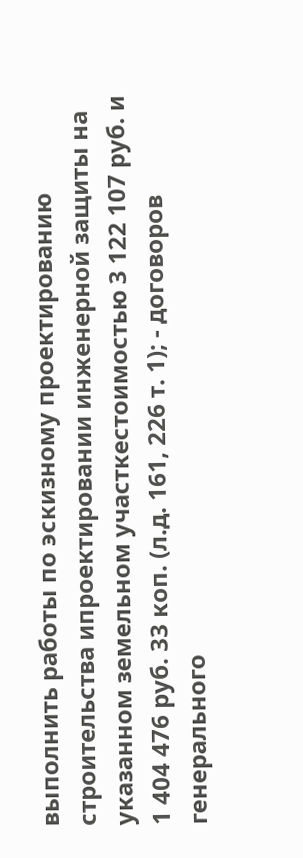выполнить работы по эскизному проектированию строительства ипроектировании инженерной защиты на указанном земельном участкестоимостью 3 122 107 руб. и 1 404 476 руб. 33 коп. (л.д. 161, 226 т. 1); - договоров генерального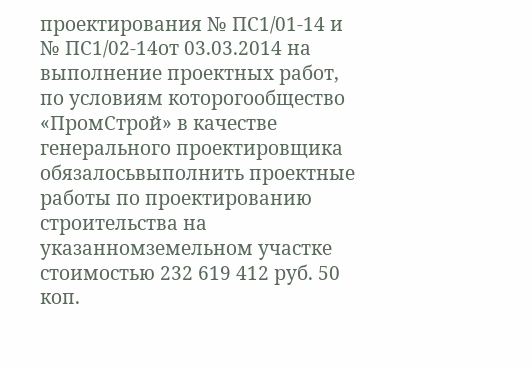проектирования № ПС1/01-14 и № ПС1/02-14от 03.03.2014 на выполнение проектных работ, по условиям которогообщество «ПромСтрой» в качестве генерального проектировщика обязалосьвыполнить проектные работы по проектированию строительства на указанномземельном участке стоимостью 232 619 412 руб. 50 коп.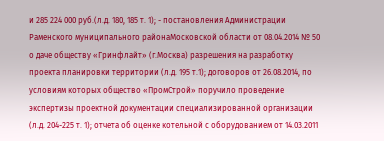и 285 224 000 руб.(л.д. 180, 185 т. 1); - постановления Администрации Раменского муниципального районаМосковской области от 08.04.2014 № 50 о даче обществу «Гринфлайт» (г.Москва) разрешения на разработку проекта планировки территории (л.д. 195 т.1); договоров от 26.08.2014, по условиям которых общество «ПромСтрой» поручило проведение экспертизы проектной документации специализированной организации (л.д. 204-225 т. 1); отчета об оценке котельной с оборудованием от 14.03.2011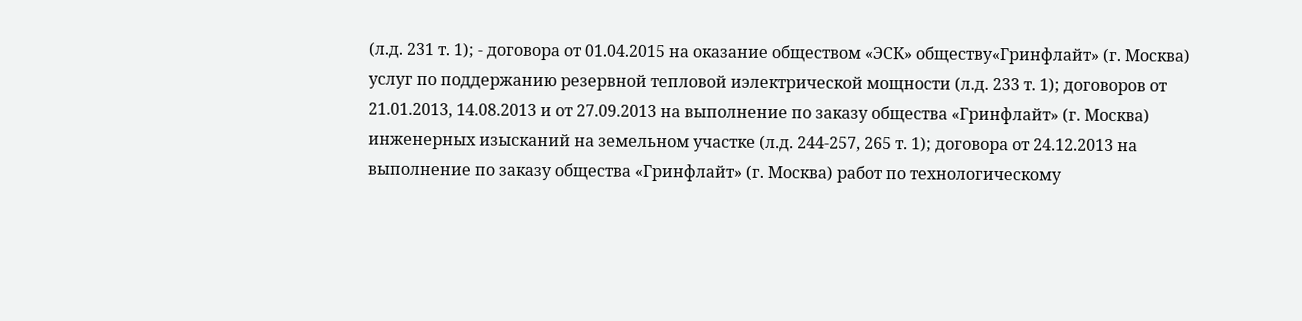(л.д. 231 т. 1); - договора от 01.04.2015 на оказание обществом «ЭСК» обществу«Гринфлайт» (г. Москва) услуг по поддержанию резервной тепловой иэлектрической мощности (л.д. 233 т. 1); договоров от 21.01.2013, 14.08.2013 и от 27.09.2013 на выполнение по заказу общества «Гринфлайт» (г. Москва) инженерных изысканий на земельном участке (л.д. 244-257, 265 т. 1); договора от 24.12.2013 на выполнение по заказу общества «Гринфлайт» (г. Москва) работ по технологическому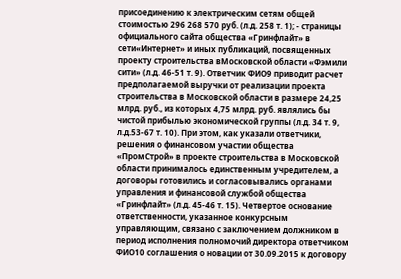присоединению к электрическим сетям общей стоимостью 296 268 570 руб. (л.д. 258 т. 1); - страницы официального сайта общества «Гринфлайт» в сети«Интернет» и иных публикаций, посвященных проекту строительства вМосковской области «Фэмили сити» (л.д. 46-51 т. 9). Ответчик ФИО9 приводит расчет предполагаемой выручки от реализации проекта строительства в Московской области в размере 24,25 млрд. руб., из которых 4,75 млрд. руб. являлись бы чистой прибылью экономической группы (л.д. 34 т. 9, л.д.53-67 т. 10). При этом, как указали ответчики, решения о финансовом участии общества «ПромСтрой» в проекте строительства в Московской области принималось единственным учредителем, а договоры готовились и согласовывались органами управления и финансовой службой общества «Гринфлайт» (л.д. 45-46 т. 15). Четвертое основание ответственности, указанное конкурсным управляющим, связано с заключением должником в период исполнения полномочий директора ответчиком ФИО10 соглашения о новации от 30.09.2015 к договору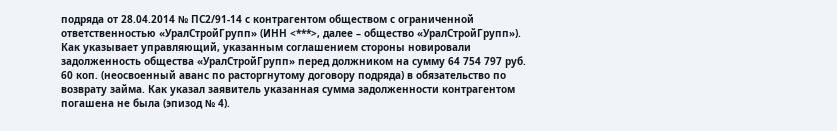подряда от 28.04.2014 № ПС2/91-14 с контрагентом обществом с ограниченной ответственностью «УралСтройГрупп» (ИНН <***>, далее – общество «УралСтройГрупп»). Как указывает управляющий, указанным соглашением стороны новировали задолженность общества «УралСтройГрупп» перед должником на сумму 64 754 797 руб. 60 коп. (неосвоенный аванс по расторгнутому договору подряда) в обязательство по возврату займа. Как указал заявитель указанная сумма задолженности контрагентом погашена не была (эпизод № 4).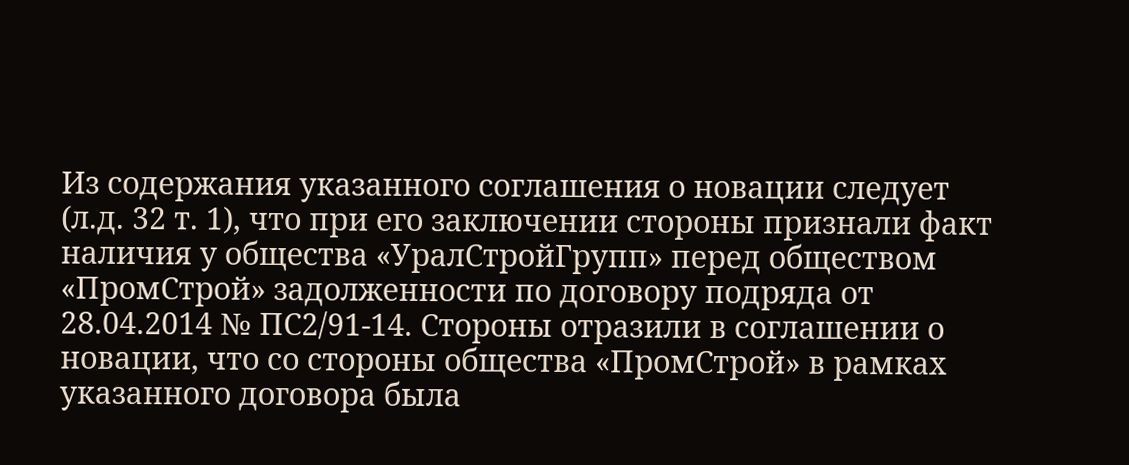Из содержания указанного соглашения о новации следует (л.д. 32 т. 1), что при его заключении стороны признали факт наличия у общества «УралСтройГрупп» перед обществом «ПромСтрой» задолженности по договору подряда от 28.04.2014 № ПС2/91-14. Стороны отразили в соглашении о новации, что со стороны общества «ПромСтрой» в рамках указанного договора была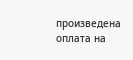произведена оплата на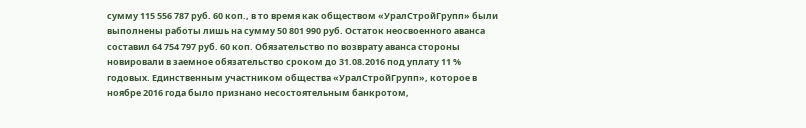сумму 115 556 787 руб. 60 коп., в то время как обществом «УралСтройГрупп» были выполнены работы лишь на сумму 50 801 990 руб. Остаток неосвоенного аванса составил 64 754 797 руб. 60 коп. Обязательство по возврату аванса стороны новировали в заемное обязательство сроком до 31.08.2016 под уплату 11 % годовых. Единственным участником общества «УралСтройГрупп», которое в ноябре 2016 года было признано несостоятельным банкротом,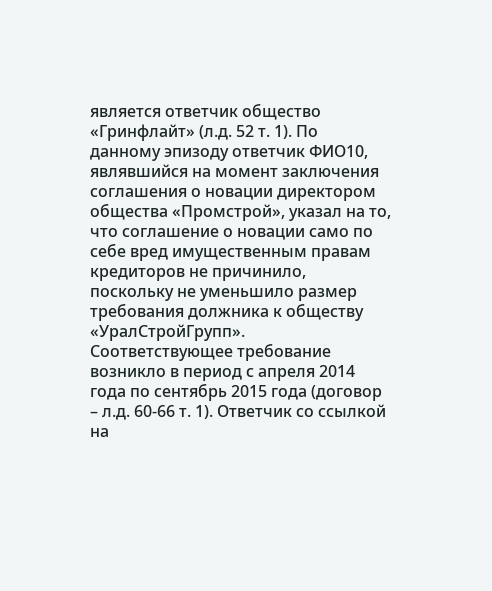является ответчик общество «Гринфлайт» (л.д. 52 т. 1). По данному эпизоду ответчик ФИО10, являвшийся на момент заключения соглашения о новации директором общества «Промстрой», указал на то, что соглашение о новации само по себе вред имущественным правам кредиторов не причинило, поскольку не уменьшило размер требования должника к обществу «УралСтройГрупп». Соответствующее требование возникло в период с апреля 2014 года по сентябрь 2015 года (договор – л.д. 60-66 т. 1). Ответчик со ссылкой на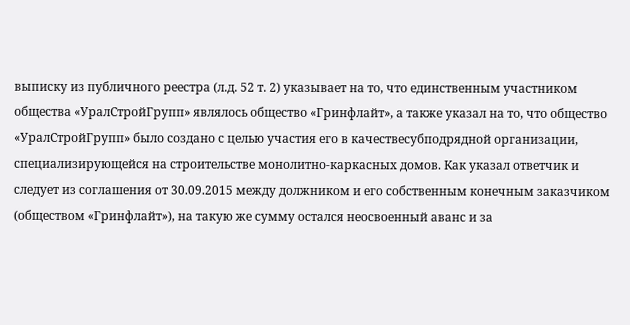выписку из публичного реестра (л.д. 52 т. 2) указывает на то, что единственным участником общества «УралСтройГрупп» являлось общество «Гринфлайт», а также указал на то, что общество «УралСтройГрупп» было создано с целью участия его в качествесубподрядной организации, специализирующейся на строительстве монолитно-каркасных домов. Как указал ответчик и следует из соглашения от 30.09.2015 между должником и его собственным конечным заказчиком (обществом «Гринфлайт»), на такую же сумму остался неосвоенный аванс и за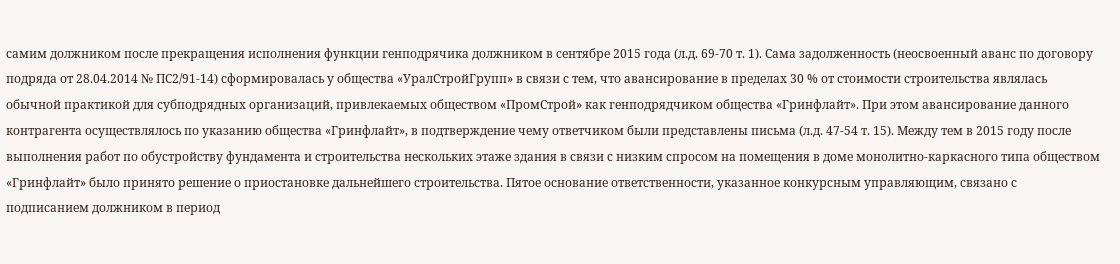самим должником после прекращения исполнения функции генподрячика должником в сентябре 2015 года (л.д. 69-70 т. 1). Сама задолженность (неосвоенный аванс по договору подряда от 28.04.2014 № ПС2/91-14) сформировалась у общества «УралСтройГрупп» в связи с тем, что авансирование в пределах 30 % от стоимости строительства являлась обычной практикой для субподрядных организаций, привлекаемых обществом «ПромСтрой» как генподрядчиком общества «Гринфлайт». При этом авансирование данного контрагента осуществлялось по указанию общества «Гринфлайт», в подтверждение чему ответчиком были представлены письма (л.д. 47-54 т. 15). Между тем в 2015 году после выполнения работ по обустройству фундамента и строительства нескольких этаже здания в связи с низким спросом на помещения в доме монолитно-каркасного типа обществом «Гринфлайт» было принято решение о приостановке дальнейшего строительства. Пятое основание ответственности, указанное конкурсным управляющим, связано с подписанием должником в период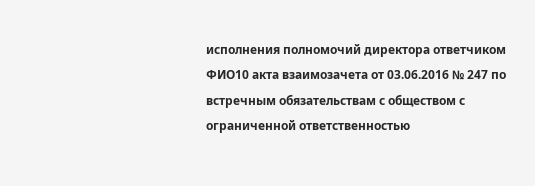исполнения полномочий директора ответчиком ФИО10 акта взаимозачета от 03.06.2016 № 247 по встречным обязательствам с обществом с ограниченной ответственностью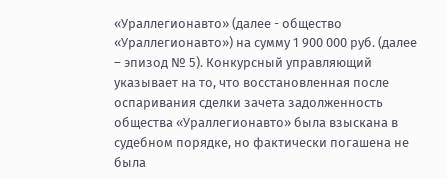«Ураллегионавто» (далее - общество «Ураллегионавто») на сумму 1 900 000 руб. (далее – эпизод № 5). Конкурсный управляющий указывает на то, что восстановленная после оспаривания сделки зачета задолженность общества «Ураллегионавто» была взыскана в судебном порядке, но фактически погашена не была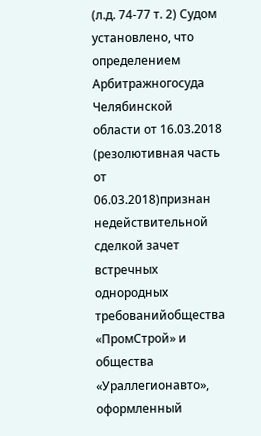(л.д. 74-77 т. 2) Судом установлено, что определением Арбитражногосуда Челябинской области от 16.03.2018 (резолютивная часть от 06.03.2018)признан недействительной сделкой зачет встречных однородных требованийобщества «ПромСтрой» и общества «Ураллегионавто», оформленный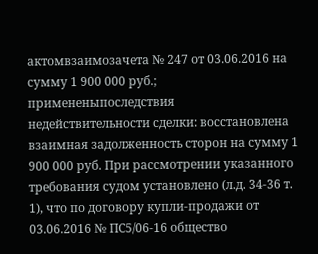актомвзаимозачета № 247 от 03.06.2016 на сумму 1 900 000 руб.; примененыпоследствия недействительности сделки: восстановлена взаимная задолженность сторон на сумму 1 900 000 руб. При рассмотрении указанного требования судом установлено (л.д. 34-36 т. 1), что по договору купли-продажи от 03.06.2016 № ПС5/06-16 общество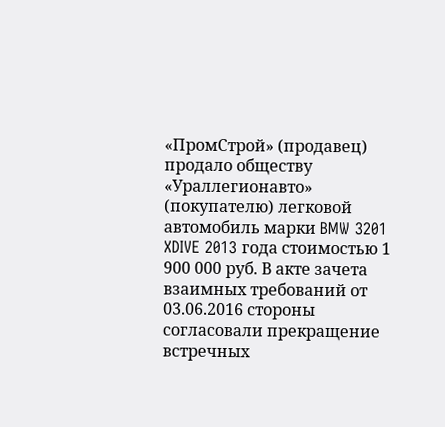«ПромСтрой» (продавец) продало обществу «Ураллегионавто» (покупателю) легковой автомобиль марки BMW 3201 XDIVE 2013 года стоимостью 1 900 000 руб. В акте зачета взаимных требований от 03.06.2016 стороны согласовали прекращение встречных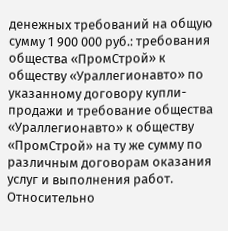денежных требований на общую сумму 1 900 000 руб.: требования общества «ПромСтрой» к обществу «Ураллегионавто» по указанному договору купли-продажи и требование общества «Ураллегионавто» к обществу «ПромСтрой» на ту же сумму по различным договорам оказания услуг и выполнения работ. Относительно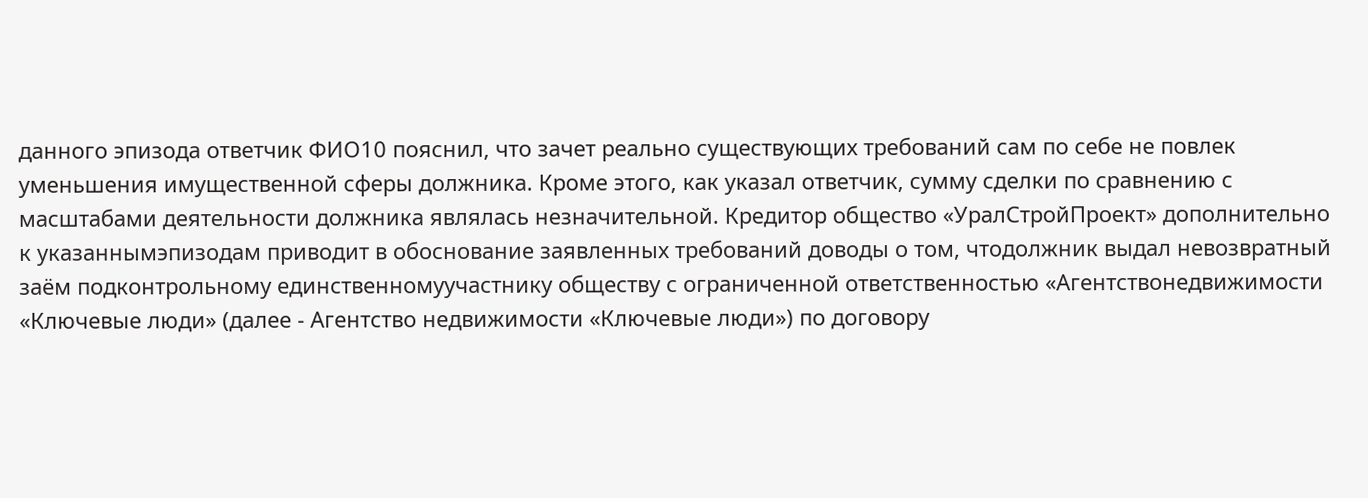данного эпизода ответчик ФИО10 пояснил, что зачет реально существующих требований сам по себе не повлек уменьшения имущественной сферы должника. Кроме этого, как указал ответчик, сумму сделки по сравнению с масштабами деятельности должника являлась незначительной. Кредитор общество «УралСтройПроект» дополнительно к указаннымэпизодам приводит в обоснование заявленных требований доводы о том, чтодолжник выдал невозвратный заём подконтрольному единственномуучастнику обществу с ограниченной ответственностью «Агентствонедвижимости «Ключевые люди» (далее - Агентство недвижимости «Ключевые люди») по договору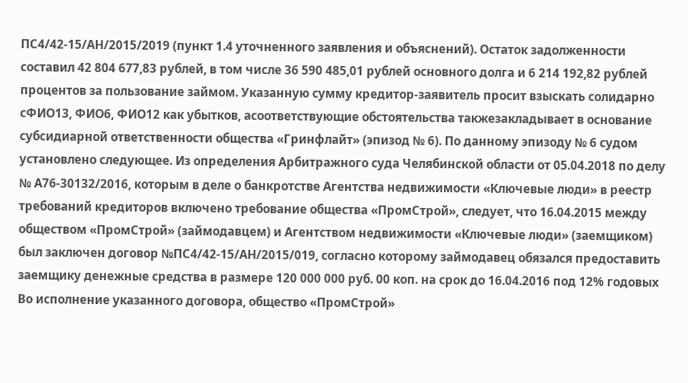ПС4/42-15/АН/2015/2019 (пункт 1.4 уточненного заявления и объяснений). Остаток задолженности составил 42 804 677,83 рублей, в том числе 36 590 485,01 рублей основного долга и 6 214 192,82 рублей процентов за пользование займом. Указанную сумму кредитор-заявитель просит взыскать солидарно сФИО13, ФИО6, ФИО12 как убытков, асоответствующие обстоятельства такжезакладывает в основание субсидиарной ответственности общества «Гринфлайт» (эпизод № 6). По данному эпизоду № 6 судом установлено следующее. Из определения Арбитражного суда Челябинской области от 05.04.2018 по делу № А76-30132/2016, которым в деле о банкротстве Агентства недвижимости «Ключевые люди» в реестр требований кредиторов включено требование общества «ПромСтрой», следует, что 16.04.2015 между обществом «ПромСтрой» (займодавцем) и Агентством недвижимости «Ключевые люди» (заемщиком) был заключен договор №ПС4/42-15/АН/2015/019, согласно которому займодавец обязался предоставить заемщику денежные средства в размере 120 000 000 руб. 00 коп. на срок до 16.04.2016 под 12% годовых Во исполнение указанного договора, общество «ПромСтрой»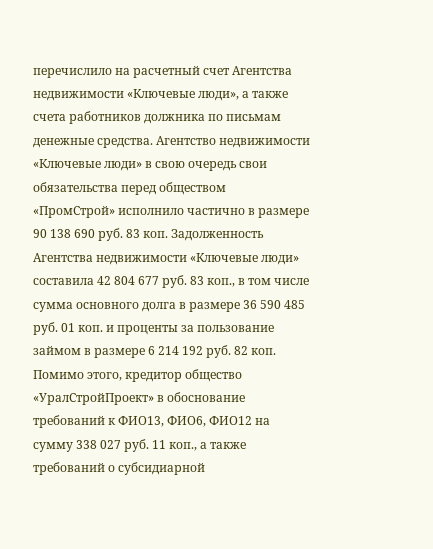перечислило на расчетный счет Агентства недвижимости «Ключевые люди», а также счета работников должника по письмам денежные средства. Агентство недвижимости «Ключевые люди» в свою очередь свои обязательства перед обществом «ПромСтрой» исполнило частично в размере 90 138 690 руб. 83 коп. Задолженность Агентства недвижимости «Ключевые люди» составила 42 804 677 руб. 83 коп., в том числе сумма основного долга в размере 36 590 485 руб. 01 коп. и проценты за пользование займом в размере 6 214 192 руб. 82 коп. Помимо этого, кредитор общество «УралСтройПроект» в обоснование требований к ФИО13, ФИО6, ФИО12 на сумму 338 027 руб. 11 коп., а также требований о субсидиарной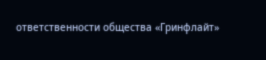ответственности общества «Гринфлайт»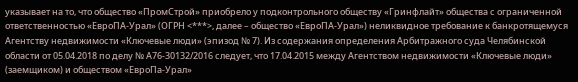указывает на то, что общество «ПромСтрой» приобрело у подконтрольного обществу «Гринфлайт» общества с ограниченной ответственностью «ЕвроПА-Урал» (ОГРН <***>, далее – общество «ЕвроПА-Урал») неликвидное требование к банкротящемуся Агентству недвижимости «Ключевые люди» (эпизод № 7). Из содержания определения Арбитражного суда Челябинской области от 05.04.2018 по делу № А76-30132/2016 следует, что 17.04.2015 между Агентством недвижимости «Ключевые люди» (заемщиком) и обществом «ЕвроПа-Урал»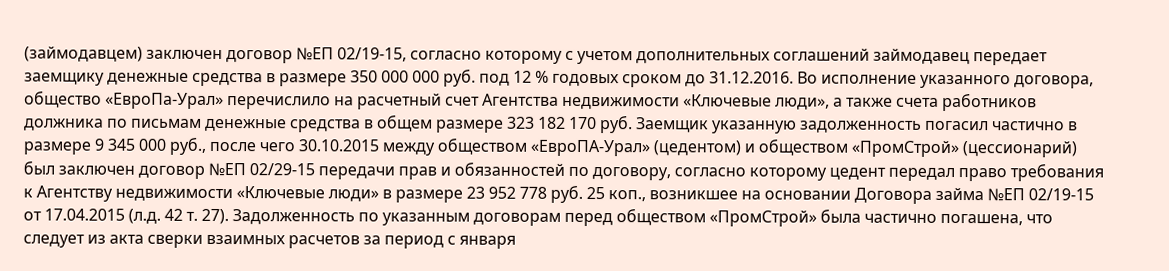(займодавцем) заключен договор №ЕП 02/19-15, согласно которому с учетом дополнительных соглашений займодавец передает заемщику денежные средства в размере 350 000 000 руб. под 12 % годовых сроком до 31.12.2016. Во исполнение указанного договора, общество «ЕвроПа-Урал» перечислило на расчетный счет Агентства недвижимости «Ключевые люди», а также счета работников должника по письмам денежные средства в общем размере 323 182 170 руб. Заемщик указанную задолженность погасил частично в размере 9 345 000 руб., после чего 30.10.2015 между обществом «ЕвроПА-Урал» (цедентом) и обществом «ПромСтрой» (цессионарий) был заключен договор №ЕП 02/29-15 передачи прав и обязанностей по договору, согласно которому цедент передал право требования к Агентству недвижимости «Ключевые люди» в размере 23 952 778 руб. 25 коп., возникшее на основании Договора займа №ЕП 02/19-15 от 17.04.2015 (л.д. 42 т. 27). Задолженность по указанным договорам перед обществом «ПромСтрой» была частично погашена, что следует из акта сверки взаимных расчетов за период с января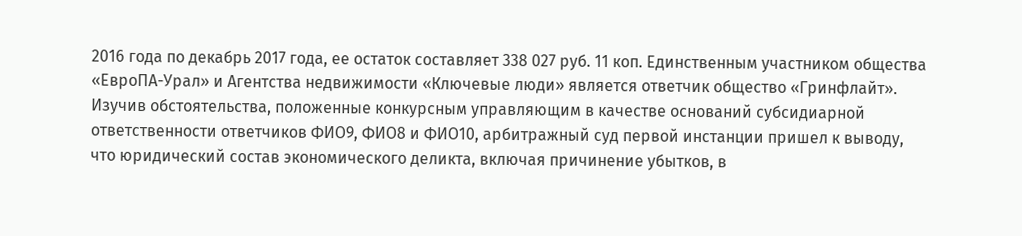2016 года по декабрь 2017 года, ее остаток составляет 338 027 руб. 11 коп. Единственным участником общества «ЕвроПА-Урал» и Агентства недвижимости «Ключевые люди» является ответчик общество «Гринфлайт». Изучив обстоятельства, положенные конкурсным управляющим в качестве оснований субсидиарной ответственности ответчиков ФИО9, ФИО8 и ФИО10, арбитражный суд первой инстанции пришел к выводу, что юридический состав экономического деликта, включая причинение убытков, в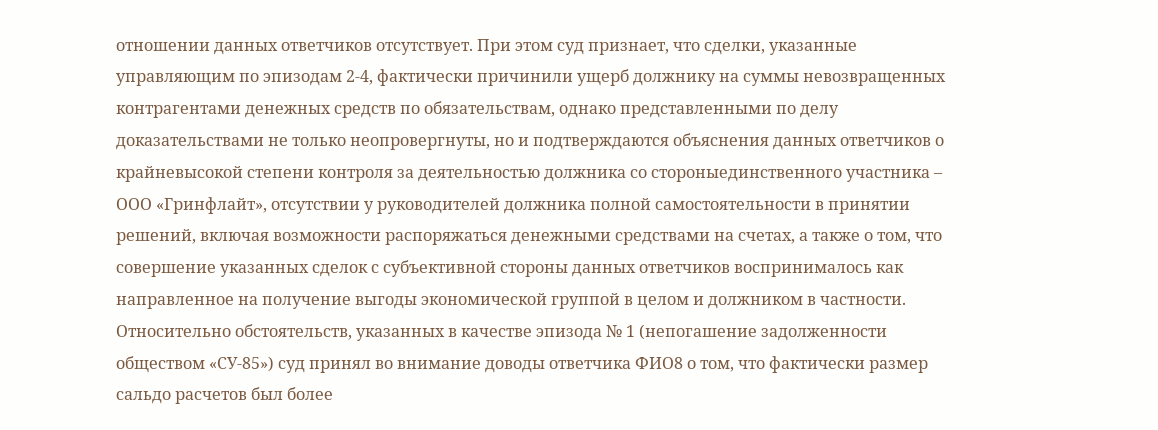отношении данных ответчиков отсутствует. При этом суд признает, что сделки, указанные управляющим по эпизодам 2-4, фактически причинили ущерб должнику на суммы невозвращенных контрагентами денежных средств по обязательствам, однако представленными по делу доказательствами не только неопровергнуты, но и подтверждаются объяснения данных ответчиков о крайневысокой степени контроля за деятельностью должника со стороныединственного участника – ООО «Гринфлайт», отсутствии у руководителей должника полной самостоятельности в принятии решений, включая возможности распоряжаться денежными средствами на счетах, а также о том, что совершение указанных сделок с субъективной стороны данных ответчиков воспринималось как направленное на получение выгоды экономической группой в целом и должником в частности. Относительно обстоятельств, указанных в качестве эпизода № 1 (непогашение задолженности обществом «СУ-85») суд принял во внимание доводы ответчика ФИО8 о том, что фактически размер сальдо расчетов был более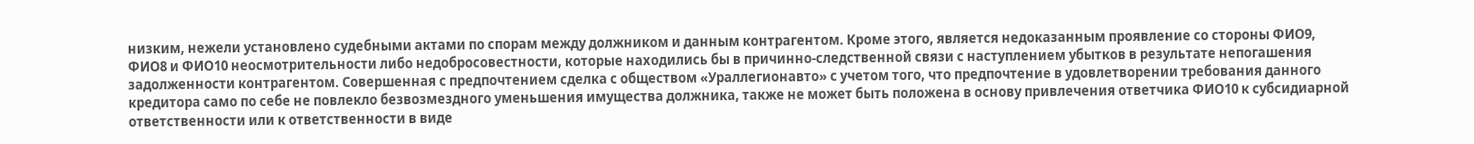низким, нежели установлено судебными актами по спорам между должником и данным контрагентом. Кроме этого, является недоказанным проявление со стороны ФИО9, ФИО8 и ФИО10 неосмотрительности либо недобросовестности, которые находились бы в причинно-следственной связи с наступлением убытков в результате непогашения задолженности контрагентом. Совершенная с предпочтением сделка с обществом «Ураллегионавто» с учетом того, что предпочтение в удовлетворении требования данного кредитора само по себе не повлекло безвозмездного уменьшения имущества должника, также не может быть положена в основу привлечения ответчика ФИО10 к субсидиарной ответственности или к ответственности в виде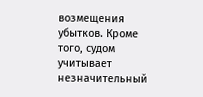возмещения убытков. Кроме того, судом учитывает незначительный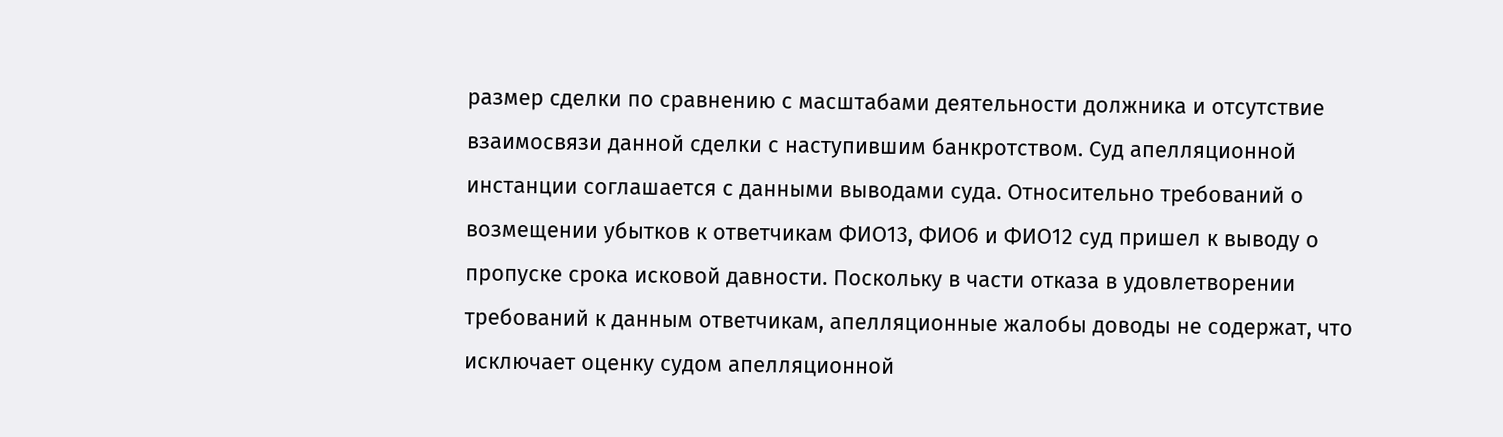размер сделки по сравнению с масштабами деятельности должника и отсутствие взаимосвязи данной сделки с наступившим банкротством. Суд апелляционной инстанции соглашается с данными выводами суда. Относительно требований о возмещении убытков к ответчикам ФИО13, ФИО6 и ФИО12 суд пришел к выводу о пропуске срока исковой давности. Поскольку в части отказа в удовлетворении требований к данным ответчикам, апелляционные жалобы доводы не содержат, что исключает оценку судом апелляционной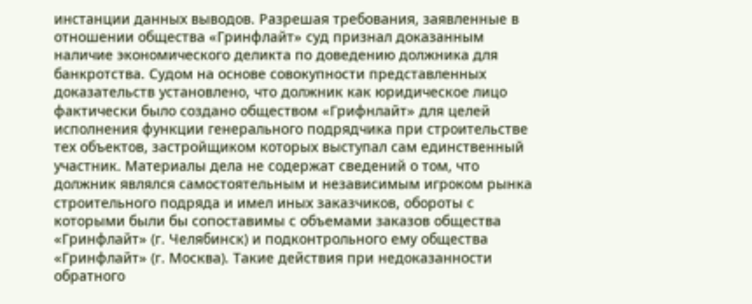инстанции данных выводов. Разрешая требования, заявленные в отношении общества «Гринфлайт» суд признал доказанным наличие экономического деликта по доведению должника для банкротства. Судом на основе совокупности представленных доказательств установлено, что должник как юридическое лицо фактически было создано обществом «Грифнлайт» для целей исполнения функции генерального подрядчика при строительстве тех объектов, застройщиком которых выступал сам единственный участник. Материалы дела не содержат сведений о том, что должник являлся самостоятельным и независимым игроком рынка строительного подряда и имел иных заказчиков, обороты с которыми были бы сопоставимы с объемами заказов общества «Гринфлайт» (г. Челябинск) и подконтрольного ему общества «Гринфлайт» (г. Москва). Такие действия при недоказанности обратного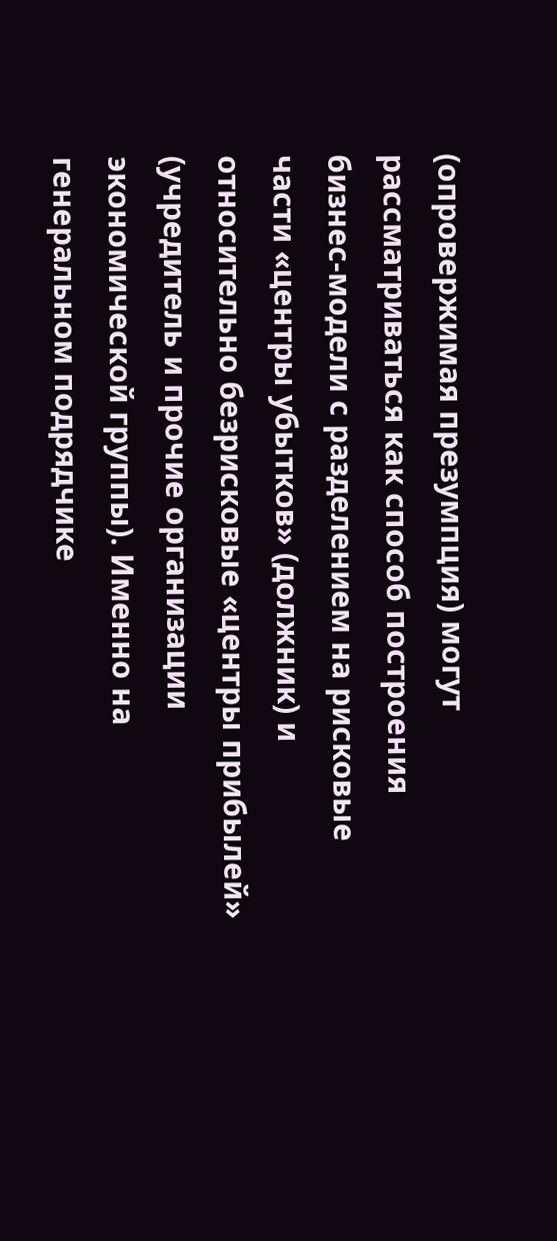(опровержимая презумпция) могут рассматриваться как способ построения бизнес-модели с разделением на рисковые части «центры убытков» (должник) и относительно безрисковые «центры прибылей» (учредитель и прочие организации экономической группы). Именно на генеральном подрядчике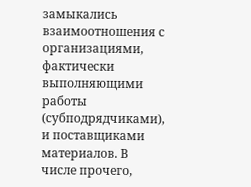замыкались взаимоотношения с организациями, фактически выполняющими работы (субподрядчиками), и поставщиками материалов. В числе прочего,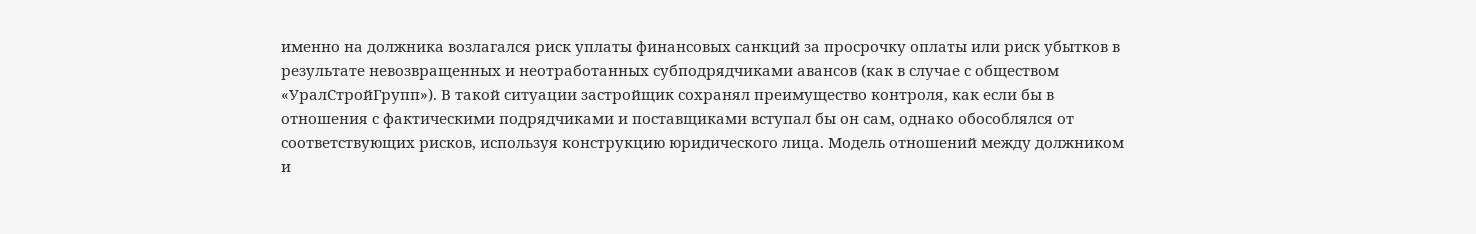именно на должника возлагался риск уплаты финансовых санкций за просрочку оплаты или риск убытков в результате невозвращенных и неотработанных субподрядчиками авансов (как в случае с обществом «УралСтройГрупп»). В такой ситуации застройщик сохранял преимущество контроля, как если бы в отношения с фактическими подрядчиками и поставщиками вступал бы он сам, однако обособлялся от соответствующих рисков, используя конструкцию юридического лица. Модель отношений между должником и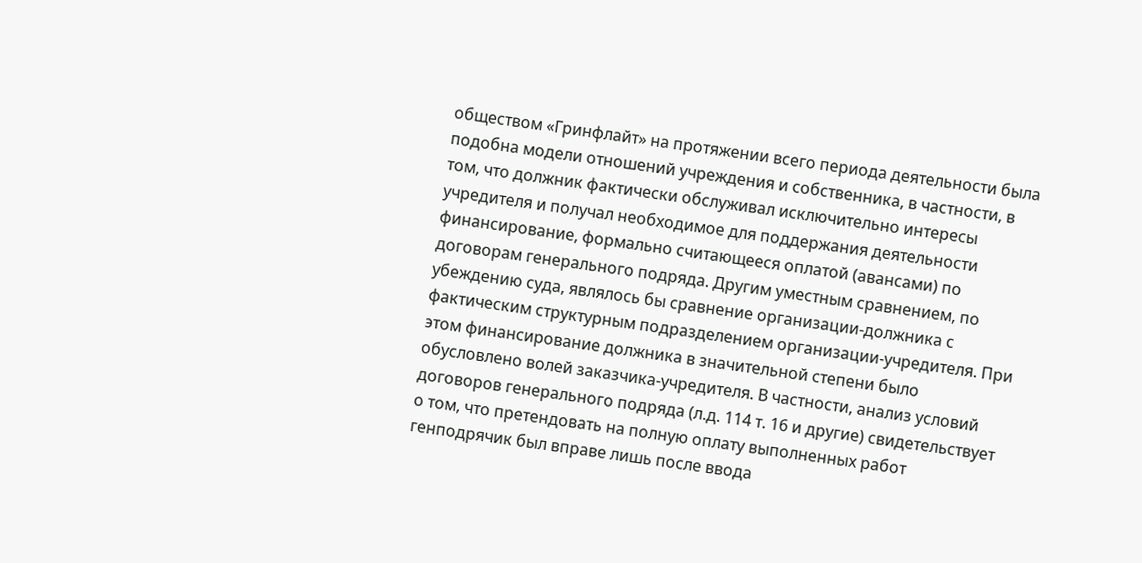обществом «Гринфлайт» на протяжении всего периода деятельности была подобна модели отношений учреждения и собственника, в частности, в том, что должник фактически обслуживал исключительно интересы учредителя и получал необходимое для поддержания деятельности финансирование, формально считающееся оплатой (авансами) по договорам генерального подряда. Другим уместным сравнением, по убеждению суда, являлось бы сравнение организации-должника с фактическим структурным подразделением организации-учредителя. При этом финансирование должника в значительной степени было обусловлено волей заказчика-учредителя. В частности, анализ условий договоров генерального подряда (л.д. 114 т. 16 и другие) свидетельствует о том, что претендовать на полную оплату выполненных работ генподрячик был вправе лишь после ввода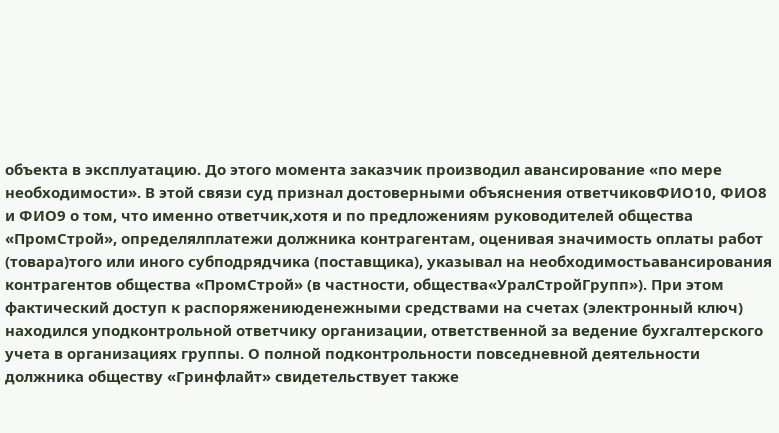объекта в эксплуатацию. До этого момента заказчик производил авансирование «по мере необходимости». В этой связи суд признал достоверными объяснения ответчиковФИО10, ФИО8 и ФИО9 о том, что именно ответчик,хотя и по предложениям руководителей общества «ПромСтрой», определялплатежи должника контрагентам, оценивая значимость оплаты работ (товара)того или иного субподрядчика (поставщика), указывал на необходимостьавансирования контрагентов общества «ПромСтрой» (в частности, общества«УралСтройГрупп»). При этом фактический доступ к распоряжениюденежными средствами на счетах (электронный ключ) находился уподконтрольной ответчику организации, ответственной за ведение бухгалтерского учета в организациях группы. О полной подконтрольности повседневной деятельности должника обществу «Гринфлайт» свидетельствует также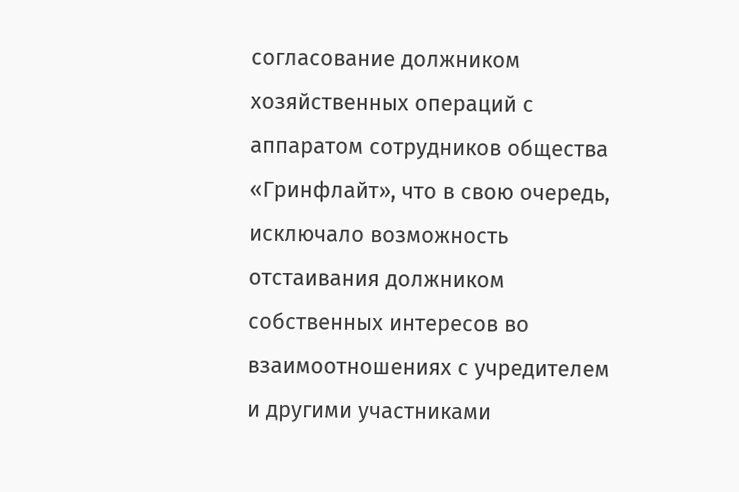согласование должником хозяйственных операций с аппаратом сотрудников общества «Гринфлайт», что в свою очередь, исключало возможность отстаивания должником собственных интересов во взаимоотношениях с учредителем и другими участниками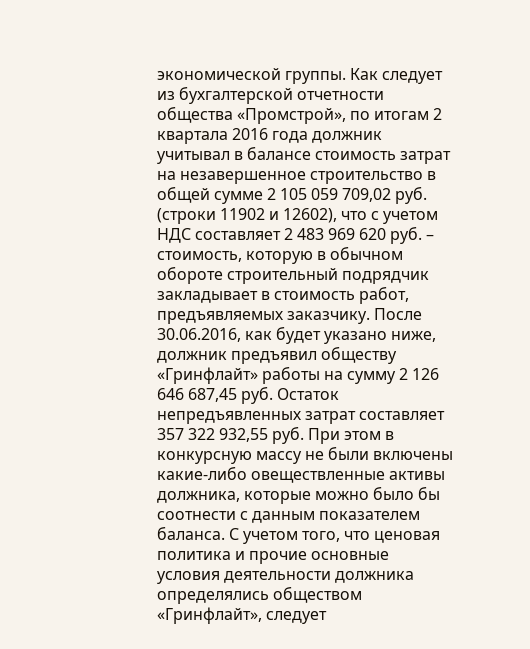экономической группы. Как следует из бухгалтерской отчетности общества «Промстрой», по итогам 2 квартала 2016 года должник учитывал в балансе стоимость затрат на незавершенное строительство в общей сумме 2 105 059 709,02 руб. (строки 11902 и 12602), что с учетом НДС составляет 2 483 969 620 руб. – стоимость, которую в обычном обороте строительный подрядчик закладывает в стоимость работ, предъявляемых заказчику. После 30.06.2016, как будет указано ниже, должник предъявил обществу «Гринфлайт» работы на сумму 2 126 646 687,45 руб. Остаток непредъявленных затрат составляет 357 322 932,55 руб. При этом в конкурсную массу не были включены какие-либо овеществленные активы должника, которые можно было бы соотнести с данным показателем баланса. С учетом того, что ценовая политика и прочие основные условия деятельности должника определялись обществом «Гринфлайт», следует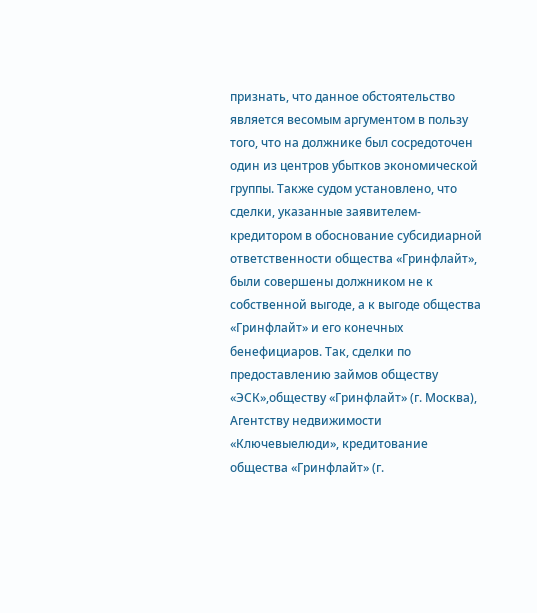признать, что данное обстоятельство является весомым аргументом в пользу того, что на должнике был сосредоточен один из центров убытков экономической группы. Также судом установлено, что сделки, указанные заявителем-кредитором в обоснование субсидиарной ответственности общества «Гринфлайт», были совершены должником не к собственной выгоде, а к выгоде общества «Гринфлайт» и его конечных бенефициаров. Так, сделки по предоставлению займов обществу «ЭСК»,обществу «Гринфлайт» (г. Москва), Агентству недвижимости «Ключевыелюди», кредитование общества «Гринфлайт» (г.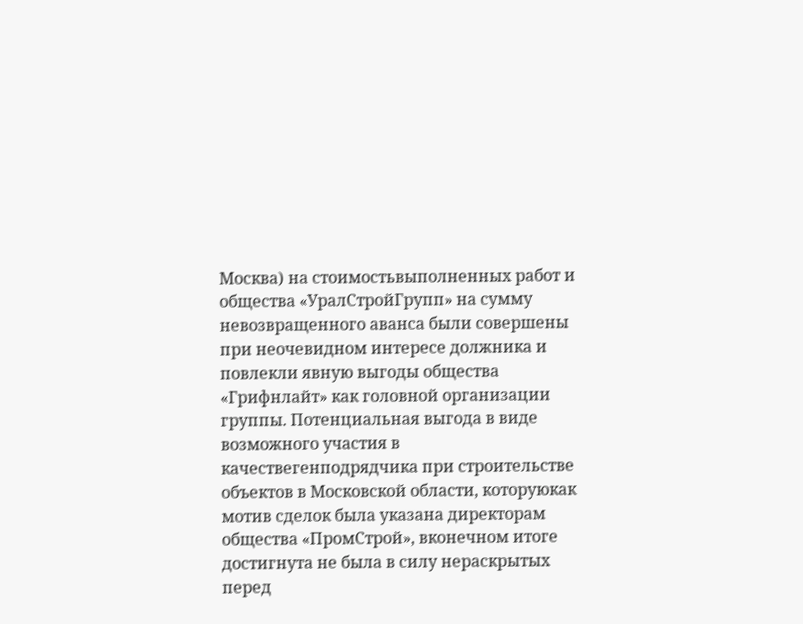Москва) на стоимостьвыполненных работ и общества «УралСтройГрупп» на сумму невозвращенного аванса были совершены при неочевидном интересе должника и повлекли явную выгоды общества «Грифнлайт» как головной организации группы. Потенциальная выгода в виде возможного участия в качествегенподрядчика при строительстве объектов в Московской области, которуюкак мотив сделок была указана директорам общества «ПромСтрой», вконечном итоге достигнута не была в силу нераскрытых перед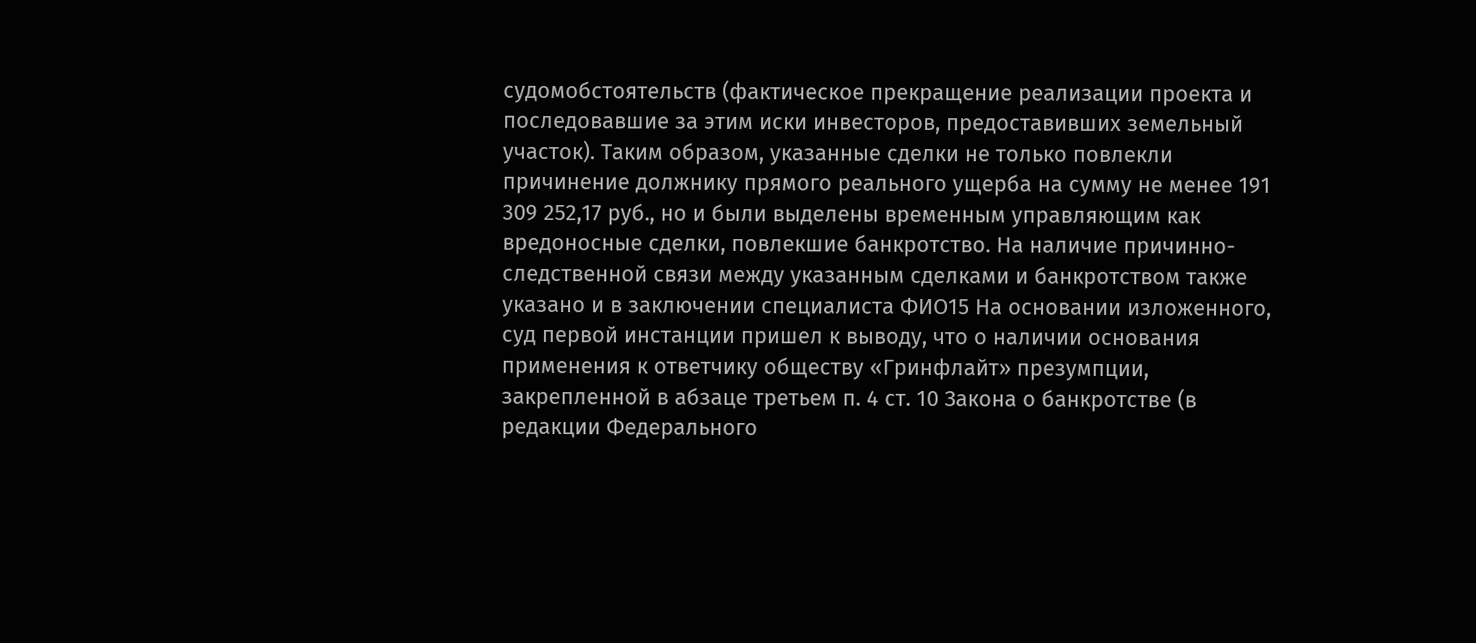судомобстоятельств (фактическое прекращение реализации проекта и последовавшие за этим иски инвесторов, предоставивших земельный участок). Таким образом, указанные сделки не только повлекли причинение должнику прямого реального ущерба на сумму не менее 191 309 252,17 руб., но и были выделены временным управляющим как вредоносные сделки, повлекшие банкротство. На наличие причинно-следственной связи между указанным сделками и банкротством также указано и в заключении специалиста ФИО15 На основании изложенного, суд первой инстанции пришел к выводу, что о наличии основания применения к ответчику обществу «Гринфлайт» презумпции, закрепленной в абзаце третьем п. 4 ст. 10 Закона о банкротстве (в редакции Федерального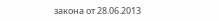закона от 28.06.2013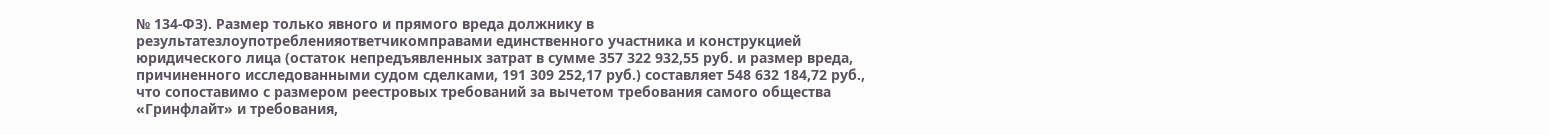№ 134-ФЗ). Размер только явного и прямого вреда должнику в результатезлоупотребленияответчикомправами единственного участника и конструкцией юридического лица (остаток непредъявленных затрат в сумме 357 322 932,55 руб. и размер вреда, причиненного исследованными судом сделками, 191 309 252,17 руб.) составляет 548 632 184,72 руб., что сопоставимо с размером реестровых требований за вычетом требования самого общества «Гринфлайт» и требования,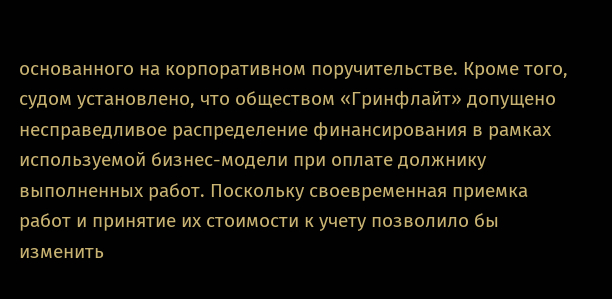основанного на корпоративном поручительстве. Кроме того, судом установлено, что обществом «Гринфлайт» допущено несправедливое распределение финансирования в рамках используемой бизнес-модели при оплате должнику выполненных работ. Поскольку своевременная приемка работ и принятие их стоимости к учету позволило бы изменить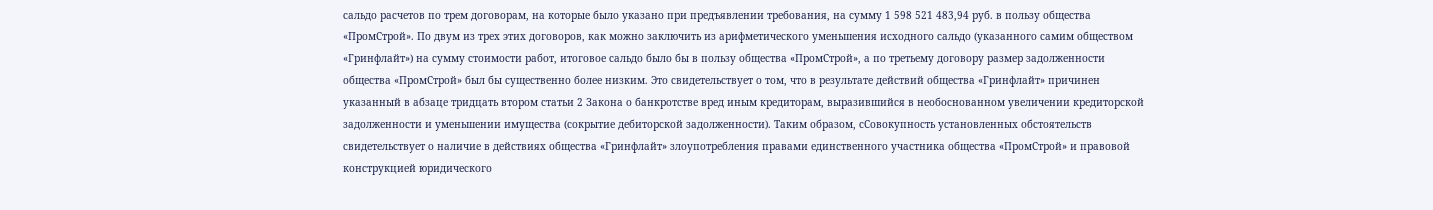сальдо расчетов по трем договорам, на которые было указано при предъявлении требования, на сумму 1 598 521 483,94 руб. в пользу общества «ПромСтрой». По двум из трех этих договоров, как можно заключить из арифметического уменьшения исходного сальдо (указанного самим обществом «Гринфлайт») на сумму стоимости работ, итоговое сальдо было бы в пользу общества «ПромСтрой», а по третьему договору размер задолженности общества «ПромСтрой» был бы существенно более низким. Это свидетельствует о том, что в результате действий общества «Гринфлайт» причинен указанный в абзаце тридцать втором статьи 2 Закона о банкротстве вред иным кредиторам, выразившийся в необоснованном увеличении кредиторской задолженности и уменьшении имущества (сокрытие дебиторской задолженности). Таким образом, сСовокупность установленных обстоятельств свидетельствует о наличие в действиях общества «Гринфлайт» злоупотребления правами единственного участника общества «ПромСтрой» и правовой конструкцией юридического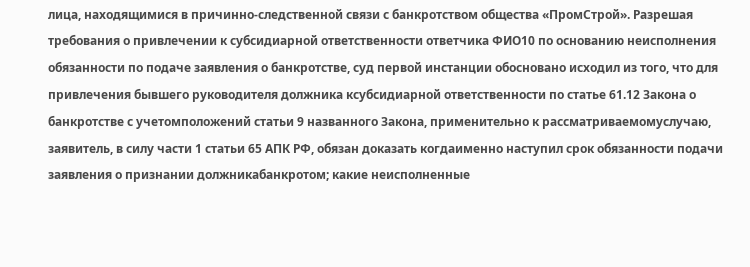лица, находящимися в причинно-следственной связи с банкротством общества «ПромСтрой». Разрешая требования о привлечении к субсидиарной ответственности ответчика ФИО10 по основанию неисполнения обязанности по подаче заявления о банкротстве, суд первой инстанции обосновано исходил из того, что для привлечения бывшего руководителя должника ксубсидиарной ответственности по статье 61.12 Закона о банкротстве с учетомположений статьи 9 названного Закона, применительно к рассматриваемомуслучаю, заявитель, в силу части 1 статьи 65 АПК РФ, обязан доказать когдаименно наступил срок обязанности подачи заявления о признании должникабанкротом; какие неисполненные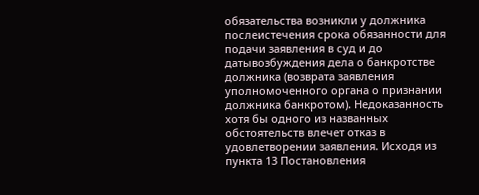обязательства возникли у должника послеистечения срока обязанности для подачи заявления в суд и до датывозбуждения дела о банкротстве должника (возврата заявления уполномоченного органа о признании должника банкротом). Недоказанность хотя бы одного из названных обстоятельств влечет отказ в удовлетворении заявления. Исходя из пункта 13 Постановления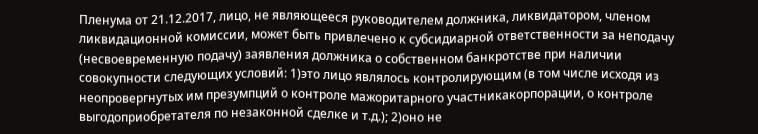Пленума от 21.12.2017, лицо, не являющееся руководителем должника, ликвидатором, членом ликвидационной комиссии, может быть привлечено к субсидиарной ответственности за неподачу (несвоевременную подачу) заявления должника о собственном банкротстве при наличии совокупности следующих условий: 1)это лицо являлось контролирующим (в том числе исходя из неопровергнутых им презумпций о контроле мажоритарного участникакорпорации, о контроле выгодоприобретателя по незаконной сделке и т.д.); 2)оно не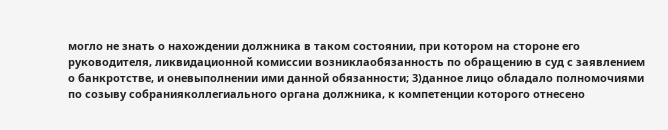могло не знать о нахождении должника в таком состоянии, при котором на стороне его руководителя, ликвидационной комиссии возниклаобязанность по обращению в суд с заявлением о банкротстве, и оневыполнении ими данной обязанности; 3)данное лицо обладало полномочиями по созыву собранияколлегиального органа должника, к компетенции которого отнесено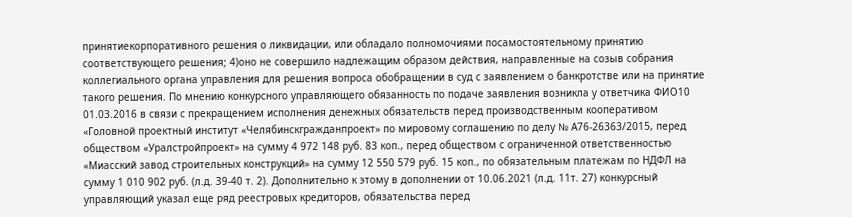принятиекорпоративного решения о ликвидации, или обладало полномочиями посамостоятельному принятию соответствующего решения; 4)оно не совершило надлежащим образом действия, направленные на созыв собрания коллегиального органа управления для решения вопроса обобращении в суд с заявлением о банкротстве или на принятие такого решения. По мнению конкурсного управляющего обязанность по подаче заявления возникла у ответчика ФИО10 01.03.2016 в связи с прекращением исполнения денежных обязательств перед производственным кооперативом «Головной проектный институт «Челябинскгражданпроект» по мировому соглашению по делу № А76-26363/2015, перед обществом «Уралстройпроект» на сумму 4 972 148 руб. 83 коп., перед обществом с ограниченной ответственностью «Миасский завод строительных конструкций» на сумму 12 550 579 руб. 15 коп., по обязательным платежам по НДФЛ на сумму 1 010 902 руб. (л.д. 39-40 т. 2). Дополнительно к этому в дополнении от 10.06.2021 (л.д. 11т. 27) конкурсный управляющий указал еще ряд реестровых кредиторов, обязательства перед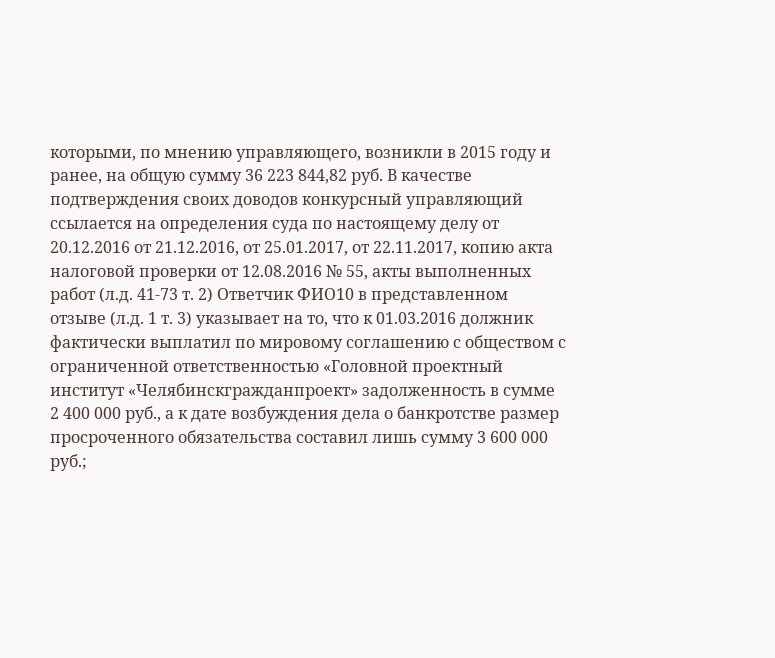которыми, по мнению управляющего, возникли в 2015 году и ранее, на общую сумму 36 223 844,82 руб. В качестве подтверждения своих доводов конкурсный управляющий ссылается на определения суда по настоящему делу от 20.12.2016 от 21.12.2016, от 25.01.2017, от 22.11.2017, копию акта налоговой проверки от 12.08.2016 № 55, акты выполненных работ (л.д. 41-73 т. 2) Ответчик ФИО10 в представленном отзыве (л.д. 1 т. 3) указывает на то, что к 01.03.2016 должник фактически выплатил по мировому соглашению с обществом с ограниченной ответственностью «Головной проектный институт «Челябинскгражданпроект» задолженность в сумме 2 400 000 руб., а к дате возбуждения дела о банкротстве размер просроченного обязательства составил лишь сумму 3 600 000 руб.;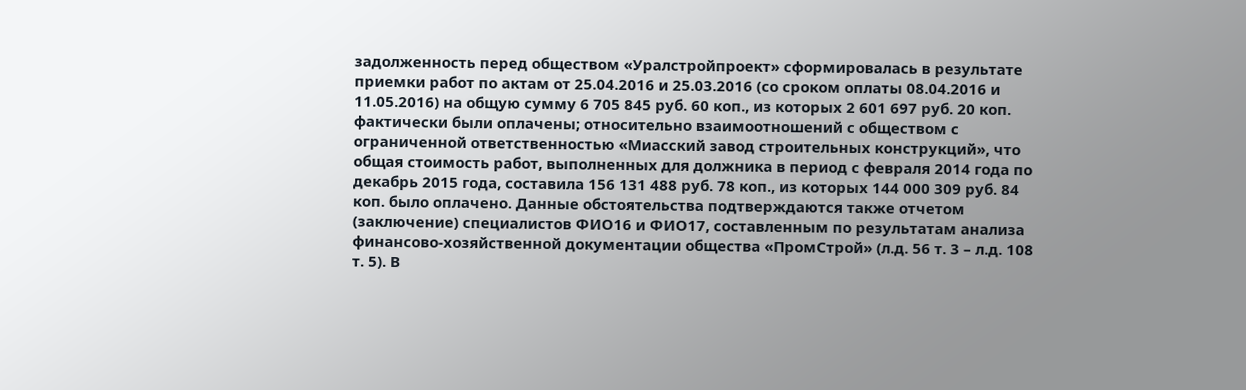задолженность перед обществом «Уралстройпроект» сформировалась в результате приемки работ по актам от 25.04.2016 и 25.03.2016 (со сроком оплаты 08.04.2016 и 11.05.2016) на общую сумму 6 705 845 руб. 60 коп., из которых 2 601 697 руб. 20 коп. фактически были оплачены; относительно взаимоотношений с обществом с ограниченной ответственностью «Миасский завод строительных конструкций», что общая стоимость работ, выполненных для должника в период с февраля 2014 года по декабрь 2015 года, составила 156 131 488 руб. 78 коп., из которых 144 000 309 руб. 84 коп. было оплачено. Данные обстоятельства подтверждаются также отчетом (заключение) специалистов ФИО16 и ФИО17, составленным по результатам анализа финансово-хозяйственной документации общества «ПромСтрой» (л.д. 56 т. 3 – л.д. 108 т. 5). В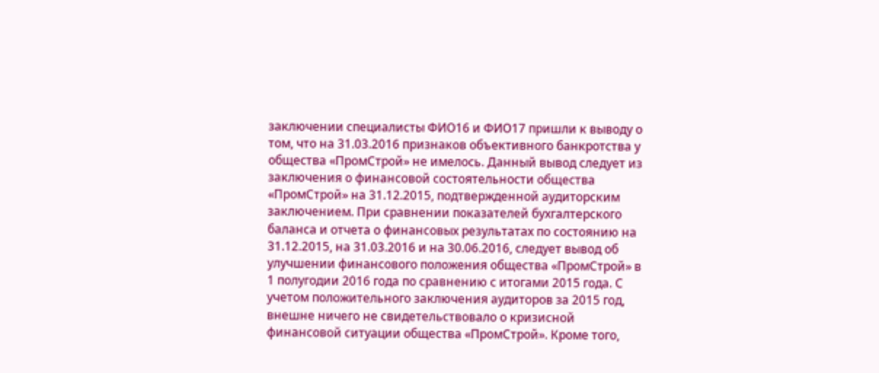заключении специалисты ФИО16 и ФИО17 пришли к выводу о том, что на 31.03.2016 признаков объективного банкротства у общества «ПромСтрой» не имелось. Данный вывод следует из заключения о финансовой состоятельности общества «ПромСтрой» на 31.12.2015, подтвержденной аудиторским заключением. При сравнении показателей бухгалтерского баланса и отчета о финансовых результатах по состоянию на 31.12.2015, на 31.03.2016 и на 30.06.2016, следует вывод об улучшении финансового положения общества «ПромСтрой» в 1 полугодии 2016 года по сравнению с итогами 2015 года. С учетом положительного заключения аудиторов за 2015 год, внешне ничего не свидетельствовало о кризисной финансовой ситуации общества «ПромСтрой». Кроме того,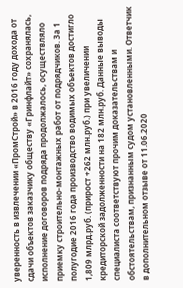уверенность в извлечении «ПромСтрой» в 2016 году дохода от сдачи объектов заказчику обществу «Гринфлайт» сохранялась, исполнение договоров подряда продолжалось, осуществляло приемку строительно-монтажных работ от подрядчиков. За 1 полугодие 2016 года производство водимых объектов достигло 1,809 млрд.руб. (прирост +262 млн.руб.) при увеличении кредиторской задолженности на 182 млн.руб. Данные выводы специалиста соответствуют прочим доказательствам и обстоятельствам, признанным судом установленными. Ответчик в дополнительном отзыве от 11.06.2020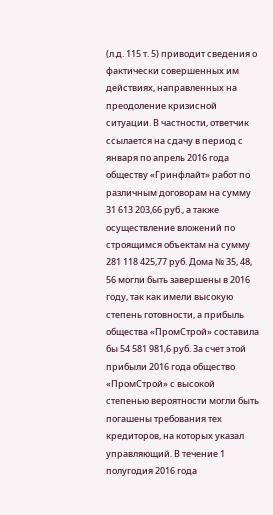(л.д. 115 т. 5) приводит сведения о фактически совершенных им действиях, направленных на преодоление кризисной ситуации. В частности, ответчик ссылается на сдачу в период с января по апрель 2016 года обществу «Гринфлайт» работ по различным договорам на сумму 31 613 203,66 руб., а также осуществление вложений по строящимся объектам на сумму 281 118 425,77 руб. Дома № 35, 48, 56 могли быть завершены в 2016 году, так как имели высокую степень готовности, а прибыль общества «ПромСтрой» составила бы 54 581 981,6 руб. За счет этой прибыли 2016 года общество «ПромСтрой» с высокой степенью вероятности могли быть погашены требования тех кредиторов, на которых указал управляющий. В течение 1 полугодия 2016 года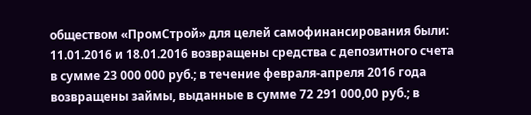обществом «ПромСтрой» для целей самофинансирования были: 11.01.2016 и 18.01.2016 возвращены средства с депозитного счета в сумме 23 000 000 руб.; в течение февраля-апреля 2016 года возвращены займы, выданные в сумме 72 291 000,00 руб.; в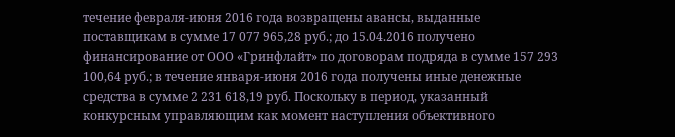течение февраля-июня 2016 года возвращены авансы, выданные поставщикам в сумме 17 077 965,28 руб.; до 15.04.2016 получено финансирование от ООО «Гринфлайт» по договорам подряда в сумме 157 293 100,64 руб.; в течение января-июня 2016 года получены иные денежные средства в сумме 2 231 618,19 руб. Поскольку в период, указанный конкурсным управляющим как момент наступления объективного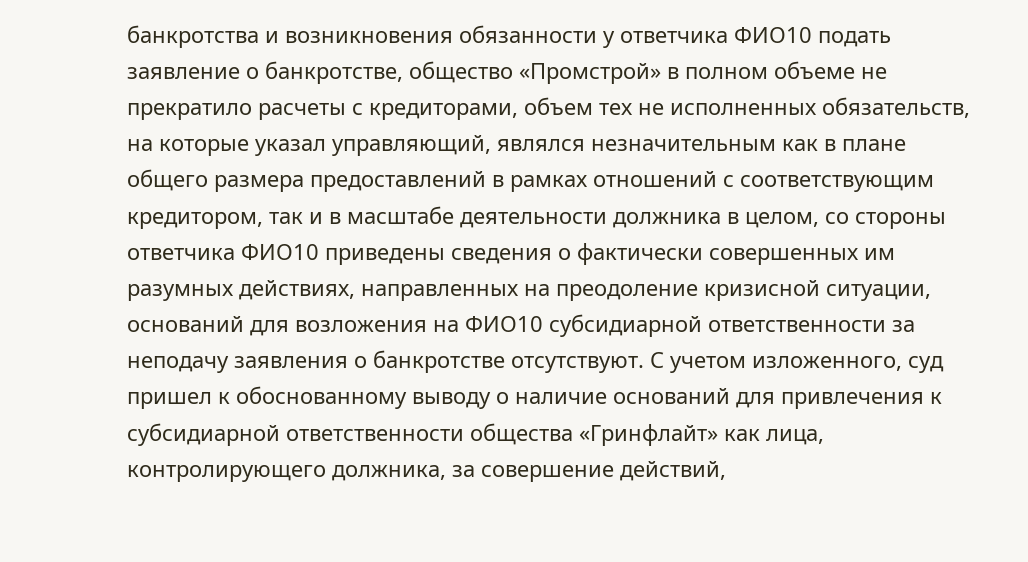банкротства и возникновения обязанности у ответчика ФИО10 подать заявление о банкротстве, общество «Промстрой» в полном объеме не прекратило расчеты с кредиторами, объем тех не исполненных обязательств, на которые указал управляющий, являлся незначительным как в плане общего размера предоставлений в рамках отношений с соответствующим кредитором, так и в масштабе деятельности должника в целом, со стороны ответчика ФИО10 приведены сведения о фактически совершенных им разумных действиях, направленных на преодоление кризисной ситуации, оснований для возложения на ФИО10 субсидиарной ответственности за неподачу заявления о банкротстве отсутствуют. С учетом изложенного, суд пришел к обоснованному выводу о наличие оснований для привлечения к субсидиарной ответственности общества «Гринфлайт» как лица, контролирующего должника, за совершение действий,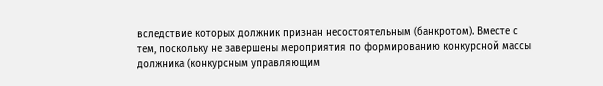вследствие которых должник признан несостоятельным (банкротом). Вместе с тем, поскольку не завершены мероприятия по формированию конкурсной массы должника (конкурсным управляющим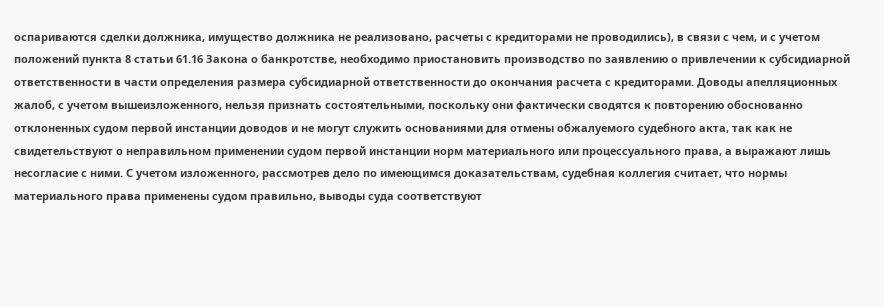оспариваются сделки должника, имущество должника не реализовано, расчеты с кредиторами не проводились), в связи с чем, и с учетом положений пункта 8 статьи 61.16 Закона о банкротстве, необходимо приостановить производство по заявлению о привлечении к субсидиарной ответственности в части определения размера субсидиарной ответственности до окончания расчета с кредиторами. Доводы апелляционных жалоб, с учетом вышеизложенного, нельзя признать состоятельными, поскольку они фактически сводятся к повторению обоснованно отклоненных судом первой инстанции доводов и не могут служить основаниями для отмены обжалуемого судебного акта, так как не свидетельствуют о неправильном применении судом первой инстанции норм материального или процессуального права, а выражают лишь несогласие с ними. С учетом изложенного, рассмотрев дело по имеющимся доказательствам, судебная коллегия считает, что нормы материального права применены судом правильно, выводы суда соответствуют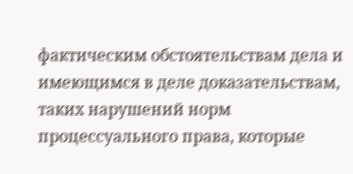фактическим обстоятельствам дела и имеющимся в деле доказательствам, таких нарушений норм процессуального права, которые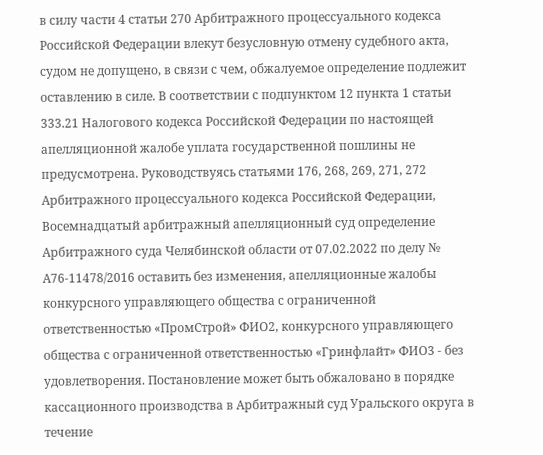в силу части 4 статьи 270 Арбитражного процессуального кодекса Российской Федерации влекут безусловную отмену судебного акта, судом не допущено, в связи с чем, обжалуемое определение подлежит оставлению в силе. В соответствии с подпунктом 12 пункта 1 статьи 333.21 Налогового кодекса Российской Федерации по настоящей апелляционной жалобе уплата государственной пошлины не предусмотрена. Руководствуясь статьями 176, 268, 269, 271, 272 Арбитражного процессуального кодекса Российской Федерации, Восемнадцатый арбитражный апелляционный суд определение Арбитражного суда Челябинской области от 07.02.2022 по делу № А76-11478/2016 оставить без изменения, апелляционные жалобы конкурсного управляющего общества с ограниченной ответственностью «ПромСтрой» ФИО2, конкурсного управляющего общества с ограниченной ответственностью «Гринфлайт» ФИО3 - без удовлетворения. Постановление может быть обжаловано в порядке кассационного производства в Арбитражный суд Уральского округа в течение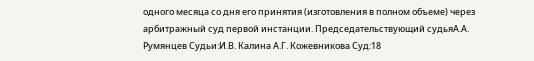одного месяца со дня его принятия (изготовления в полном объеме) через арбитражный суд первой инстанции. Председательствующий судьяА.А. Румянцев Судьи:И.В. Калина А.Г. Кожевникова Суд:18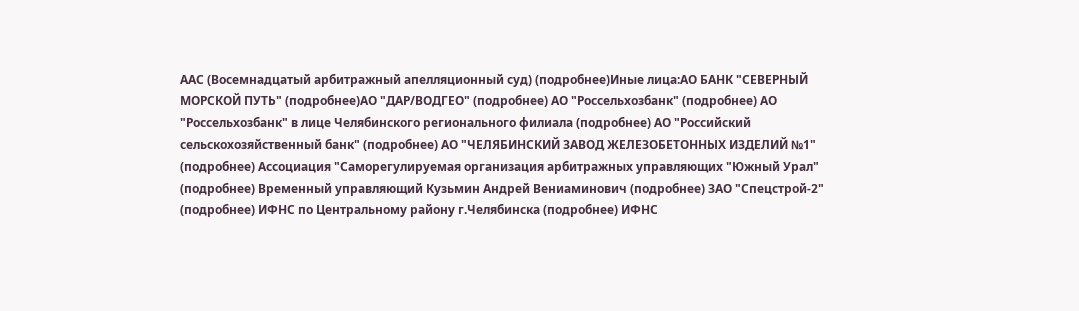ААС (Восемнадцатый арбитражный апелляционный суд) (подробнее)Иные лица:АО БАНК "СЕВЕРНЫЙ МОРСКОЙ ПУТЬ" (подробнее)АО "ДАР/ВОДГЕО" (подробнее) АО "Россельхозбанк" (подробнее) АО "Россельхозбанк" в лице Челябинского регионального филиала (подробнее) АО "Российский сельскохозяйственный банк" (подробнее) АО "ЧЕЛЯБИНСКИЙ ЗАВОД ЖЕЛЕЗОБЕТОННЫХ ИЗДЕЛИЙ №1" (подробнее) Ассоциация "Саморегулируемая организация арбитражных управляющих "Южный Урал" (подробнее) Временный управляющий Кузьмин Андрей Вениаминович (подробнее) ЗАО "Спецстрой-2" (подробнее) ИФНС по Центральному району г.Челябинска (подробнее) ИФНС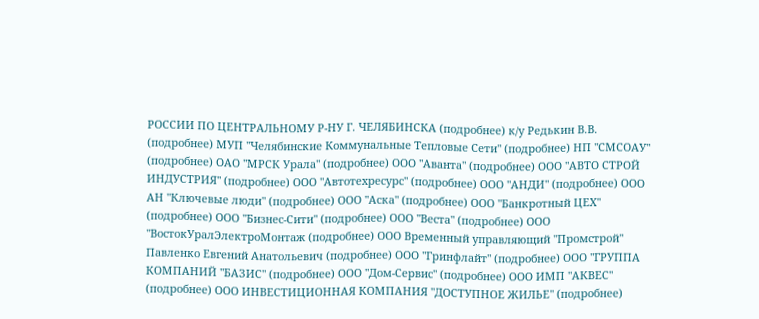РОССИИ ПО ЦЕНТРАЛЬНОМУ Р-НУ Г. ЧЕЛЯБИНСКА (подробнее) к/у Редькин В.В. (подробнее) МУП "Челябинские Коммунальные Тепловые Сети" (подробнее) НП "СМСОАУ" (подробнее) ОАО "МРСК Урала" (подробнее) ООО "Аванта" (подробнее) ООО "АВТО СТРОЙ ИНДУСТРИЯ" (подробнее) ООО "Автотехресурс" (подробнее) ООО "АНДИ" (подробнее) ООО АН "Ключевые люди" (подробнее) ООО "Аска" (подробнее) ООО "Банкротный ЦЕХ" (подробнее) ООО "Бизнес-Сити" (подробнее) ООО "Веста" (подробнее) ООО "ВостокУралЭлектроМонтаж (подробнее) ООО Временный управляющий "Промстрой" Павленко Евгений Анатольевич (подробнее) ООО "Гринфлайт" (подробнее) ООО "ГРУППА КОМПАНИЙ "БАЗИС" (подробнее) ООО "Дом-Сервис" (подробнее) ООО ИМП "АКВЕС" (подробнее) ООО ИНВЕСТИЦИОННАЯ КОМПАНИЯ "ДОСТУПНОЕ ЖИЛЬЕ" (подробнее)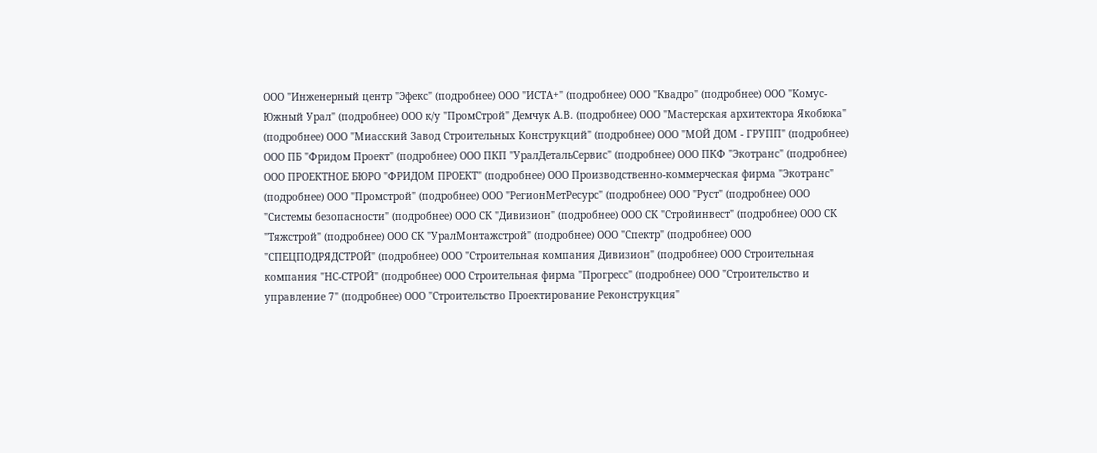ООО "Инженерный центр "Эфекс" (подробнее) ООО "ИСТА+" (подробнее) ООО "Квадро" (подробнее) ООО "Комус-Южный Урал" (подробнее) ООО к/у "ПромСтрой" Демчук А.В. (подробнее) ООО "Мастерская архитектора Якобюка" (подробнее) ООО "Миасский Завод Строительных Конструкций" (подробнее) ООО "МОЙ ДОМ - ГРУПП" (подробнее) ООО ПБ "Фридом Проект" (подробнее) ООО ПКП "УралДетальСервис" (подробнее) ООО ПКФ "Экотранс" (подробнее) ООО ПРОЕКТНОЕ БЮРО "ФРИДОМ ПРОЕКТ" (подробнее) ООО Производственно-коммерческая фирма "Экотранс" (подробнее) ООО "Промстрой" (подробнее) ООО "РегионМетРесурс" (подробнее) ООО "Руст" (подробнее) ООО "Системы безопасности" (подробнее) ООО СК "Дивизион" (подробнее) ООО СК "Стройинвест" (подробнее) ООО СК "Тяжстрой" (подробнее) ООО СК "УралМонтажстрой" (подробнее) ООО "Спектр" (подробнее) ООО "СПЕЦПОДРЯДСТРОЙ" (подробнее) ООО "Строительная компания Дивизион" (подробнее) ООО Строительная компания "НС-СТРОЙ" (подробнее) ООО Строительная фирма "Прогресс" (подробнее) ООО "Строительство и управление 7" (подробнее) ООО "Строительство Проектирование Реконструкция"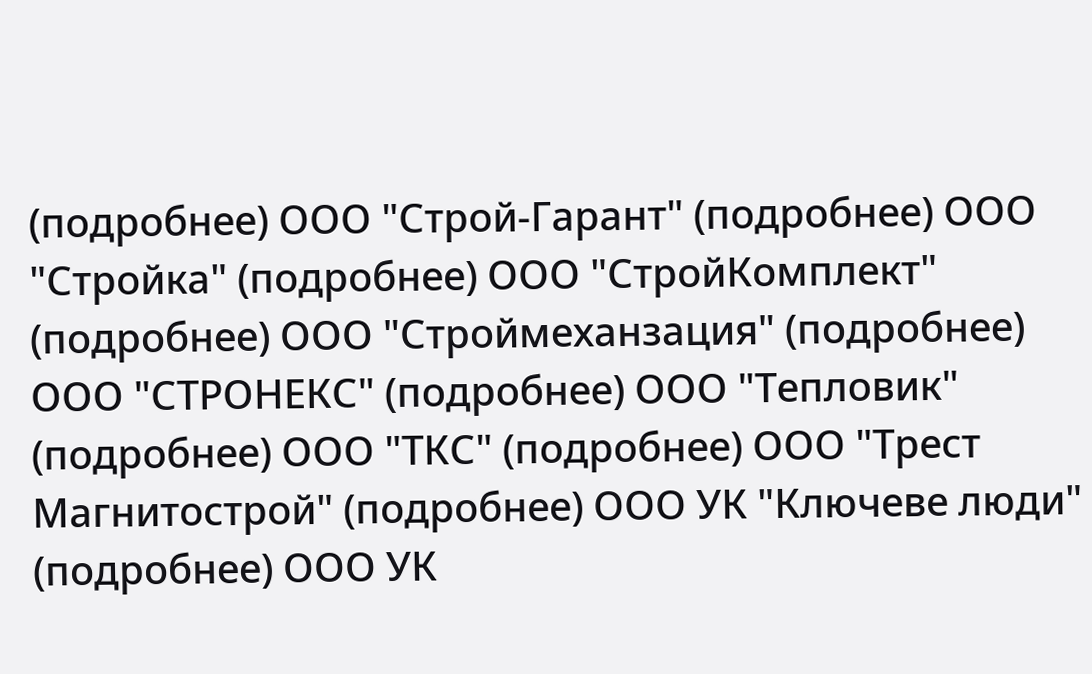(подробнее) ООО "Строй-Гарант" (подробнее) ООО "Стройка" (подробнее) ООО "СтройКомплект" (подробнее) ООО "Строймеханзация" (подробнее) ООО "СТРОНЕКС" (подробнее) ООО "Тепловик" (подробнее) ООО "ТКС" (подробнее) ООО "Трест Магнитострой" (подробнее) ООО УК "Ключеве люди" (подробнее) ООО УК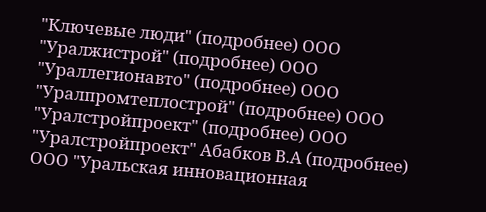"Ключевые люди" (подробнее) ООО "Уралжистрой" (подробнее) ООО "Ураллегионавто" (подробнее) ООО "Уралпромтеплострой" (подробнее) ООО "Уралстройпроект" (подробнее) ООО "Уралстройпроект" Абабков В.А (подробнее) ООО "Уральская инновационная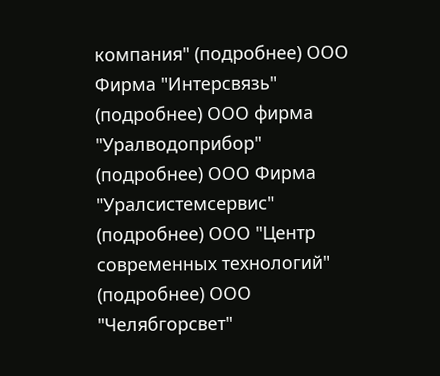компания" (подробнее) ООО Фирма "Интерсвязь" (подробнее) ООО фирма "Уралводоприбор" (подробнее) ООО Фирма "Уралсистемсервис" (подробнее) ООО "Центр современных технологий" (подробнее) ООО "Челябгорсвет"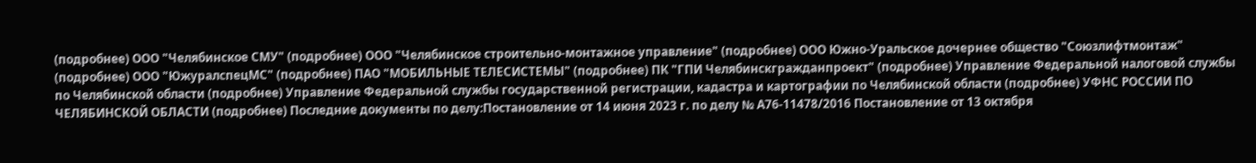(подробнее) ООО "Челябинское СМУ" (подробнее) ООО "Челябинское строительно-монтажное управление" (подробнее) ООО Южно-Уральское дочернее общество "Союзлифтмонтаж" (подробнее) ООО "ЮжуралспецМС" (подробнее) ПАО "МОБИЛЬНЫЕ ТЕЛЕСИСТЕМЫ" (подробнее) ПК "ГПИ Челябинскгражданпроект" (подробнее) Управление Федеральной налоговой службы по Челябинской области (подробнее) Управление Федеральной службы государственной регистрации, кадастра и картографии по Челябинской области (подробнее) УФНС РОССИИ ПО ЧЕЛЯБИНСКОЙ ОБЛАСТИ (подробнее) Последние документы по делу:Постановление от 14 июня 2023 г. по делу № А76-11478/2016 Постановление от 13 октября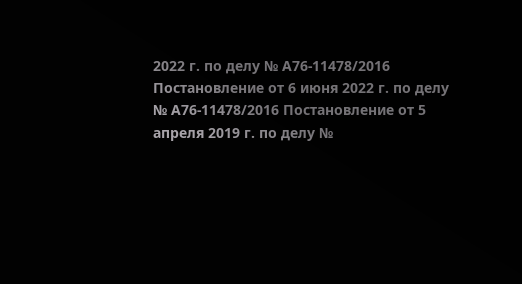2022 г. по делу № А76-11478/2016 Постановление от 6 июня 2022 г. по делу № А76-11478/2016 Постановление от 5 апреля 2019 г. по делу №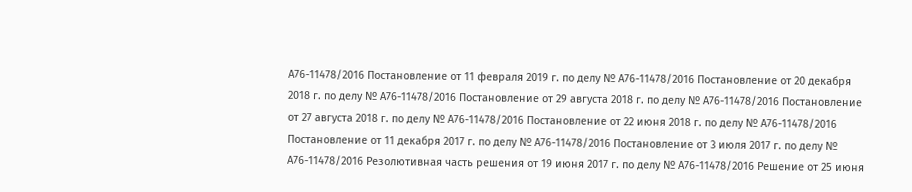А76-11478/2016 Постановление от 11 февраля 2019 г. по делу № А76-11478/2016 Постановление от 20 декабря 2018 г. по делу № А76-11478/2016 Постановление от 29 августа 2018 г. по делу № А76-11478/2016 Постановление от 27 августа 2018 г. по делу № А76-11478/2016 Постановление от 22 июня 2018 г. по делу № А76-11478/2016 Постановление от 11 декабря 2017 г. по делу № А76-11478/2016 Постановление от 3 июля 2017 г. по делу № А76-11478/2016 Резолютивная часть решения от 19 июня 2017 г. по делу № А76-11478/2016 Решение от 25 июня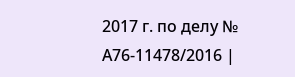2017 г. по делу № А76-11478/2016 |